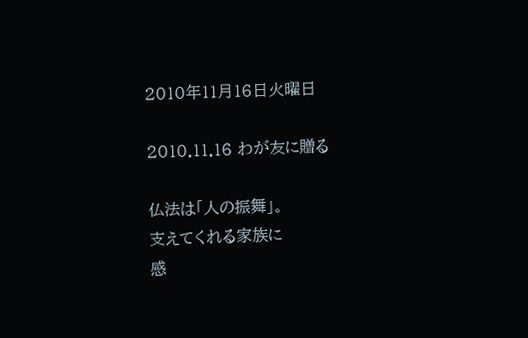2010年11月16日火曜日

2010.11.16 わが友に贈る

仏法は「人の振舞」。
支えてくれる家族に
感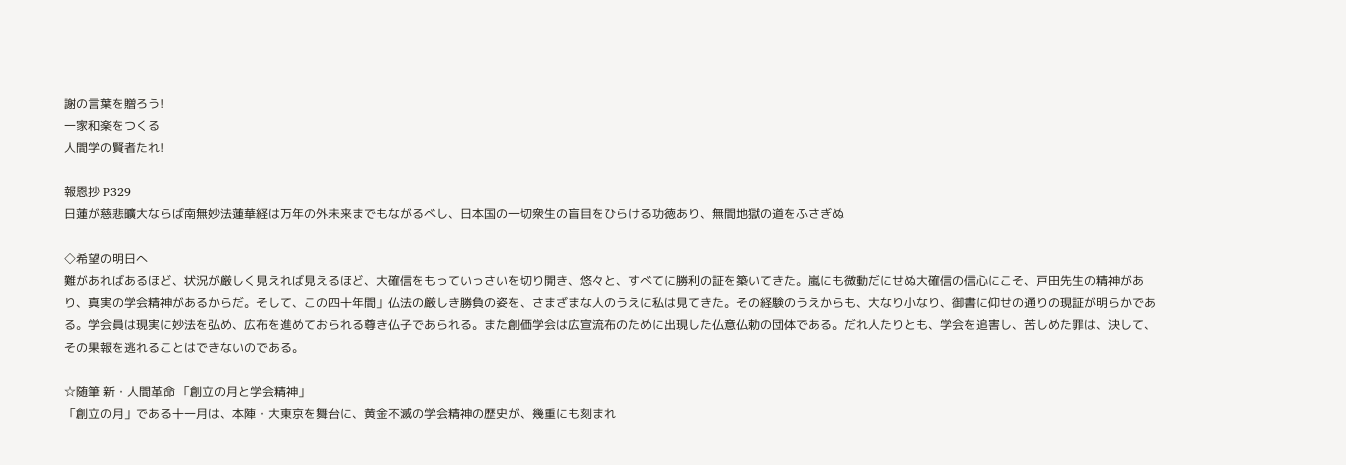謝の言葉を贈ろう!
一家和楽をつくる
人間学の賢者たれ!

報恩抄 P329
日蓮が慈悲曠大ならば南無妙法蓮華経は万年の外未来までもながるべし、日本国の一切衆生の盲目をひらける功徳あり、無間地獄の道をふさぎぬ

◇希望の明日へ
難があればあるほど、状況が厳しく見えれば見えるほど、大確信をもっていっさいを切り開き、悠々と、すべてに勝利の証を築いてきた。嵐にも微動だにせぬ大確信の信心にこそ、戸田先生の精神があり、真実の学会精神があるからだ。そして、この四十年間」仏法の厳しき勝負の姿を、さまざまな人のうえに私は見てきた。その経験のうえからも、大なり小なり、御書に仰せの通りの現証が明らかである。学会員は現実に妙法を弘め、広布を進めておられる尊き仏子であられる。また創価学会は広宣流布のために出現した仏意仏勅の団体である。だれ人たりとも、学会を追害し、苦しめた罪は、決して、その果報を逃れることはできないのである。

☆随筆 新・人間革命 「創立の月と学会精神」
「創立の月」である十一月は、本陣・大東京を舞台に、黄金不滅の学会精神の歴史が、幾重にも刻まれ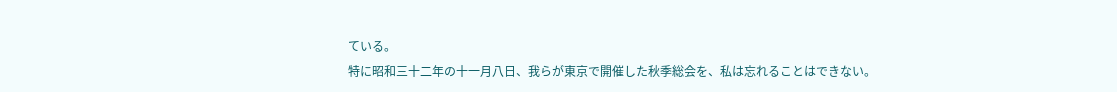ている。
特に昭和三十二年の十一月八日、我らが東京で開催した秋季総会を、私は忘れることはできない。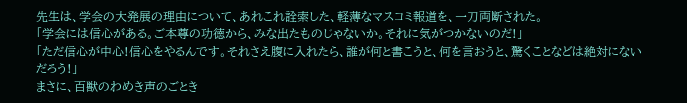先生は、学会の大発展の理由について、あれこれ詮索した、軽薄なマスコミ報道を、一刀両断された。
「学会には信心がある。ご本尊の功徳から、みな出たものじゃないか。それに気がつかないのだ!」
「ただ信心が中心!信心をやるんです。それさえ腹に入れたら、誰が何と書こうと、何を言おうと、驚くことなどは絶対にないだろう!」
まさに、百獣のわめき声のごとき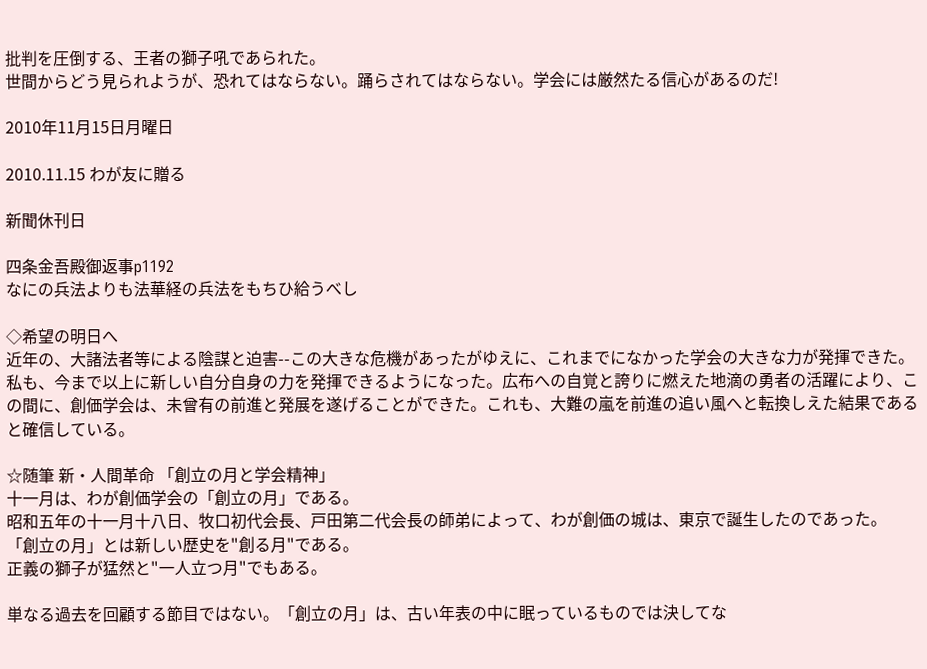批判を圧倒する、王者の獅子吼であられた。
世間からどう見られようが、恐れてはならない。踊らされてはならない。学会には厳然たる信心があるのだ!

2010年11月15日月曜日

2010.11.15 わが友に贈る

新聞休刊日

四条金吾殿御返事p1192
なにの兵法よりも法華経の兵法をもちひ給うべし

◇希望の明日へ
近年の、大諸法者等による陰謀と迫害--この大きな危機があったがゆえに、これまでになかった学会の大きな力が発揮できた。私も、今まで以上に新しい自分自身の力を発揮できるようになった。広布への自覚と誇りに燃えた地滴の勇者の活躍により、この間に、創価学会は、未曾有の前進と発展を遂げることができた。これも、大難の嵐を前進の追い風へと転換しえた結果であると確信している。

☆随筆 新・人間革命 「創立の月と学会精神」
十一月は、わが創価学会の「創立の月」である。
昭和五年の十一月十八日、牧口初代会長、戸田第二代会長の師弟によって、わが創価の城は、東京で誕生したのであった。
「創立の月」とは新しい歴史を"創る月"である。
正義の獅子が猛然と"一人立つ月"でもある。

単なる過去を回顧する節目ではない。「創立の月」は、古い年表の中に眠っているものでは決してな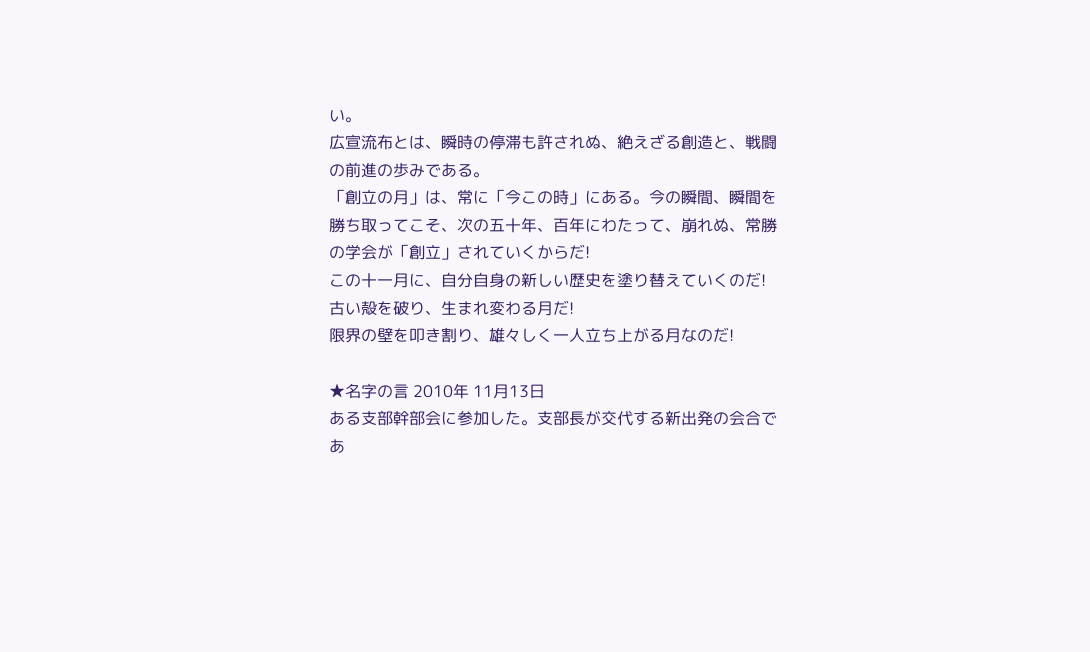い。
広宣流布とは、瞬時の停滞も許されぬ、絶えざる創造と、戦闘の前進の歩みである。
「創立の月」は、常に「今この時」にある。今の瞬間、瞬間を勝ち取ってこそ、次の五十年、百年にわたって、崩れぬ、常勝の学会が「創立」されていくからだ!
この十一月に、自分自身の新しい歴史を塗り替えていくのだ!
古い殻を破り、生まれ変わる月だ!
限界の壁を叩き割り、雄々しく一人立ち上がる月なのだ!

★名字の言 2010年 11月13日
ある支部幹部会に参加した。支部長が交代する新出発の会合であ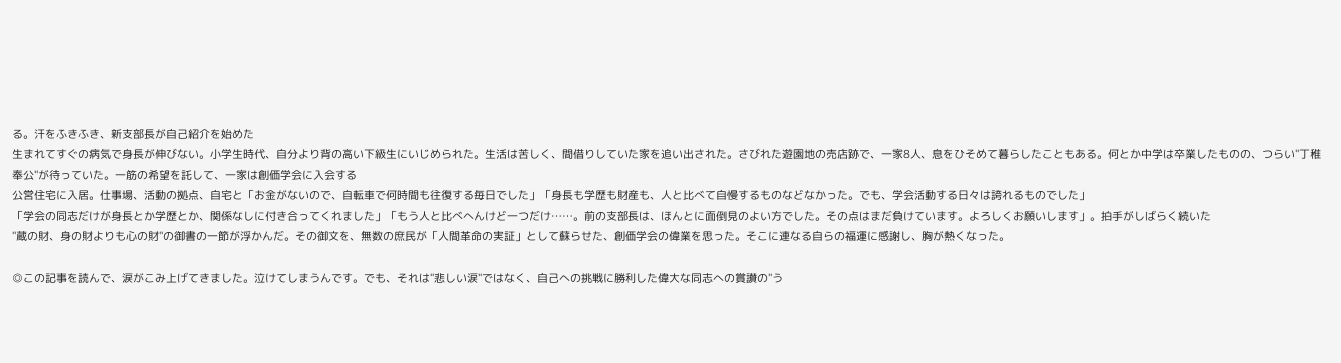る。汗をふきふき、新支部長が自己紹介を始めた
生まれてすぐの病気で身長が伸びない。小学生時代、自分より背の高い下級生にいじめられた。生活は苦しく、間借りしていた家を追い出された。さびれた遊園地の売店跡で、一家8人、息をひそめて暮らしたこともある。何とか中学は卒業したものの、つらい"丁稚奉公"が待っていた。一筋の希望を託して、一家は創価学会に入会する
公営住宅に入居。仕事場、活動の拠点、自宅と「お金がないので、自転車で何時間も往復する毎日でした」「身長も学歴も財産も、人と比べて自慢するものなどなかった。でも、学会活動する日々は誇れるものでした」
「学会の同志だけが身長とか学歴とか、関係なしに付き合ってくれました」「もう人と比べへんけど一つだけ……。前の支部長は、ほんとに面倒見のよい方でした。その点はまだ負けています。よろしくお願いします」。拍手がしばらく続いた
"蔵の財、身の財よりも心の財"の御書の一節が浮かんだ。その御文を、無数の庶民が「人間革命の実証」として蘇らせた、創価学会の偉業を思った。そこに連なる自らの福運に感謝し、胸が熱くなった。

◎この記事を読んで、涙がこみ上げてきました。泣けてしまうんです。でも、それは"悲しい涙"ではなく、自己への挑戦に勝利した偉大な同志への賞讃の"う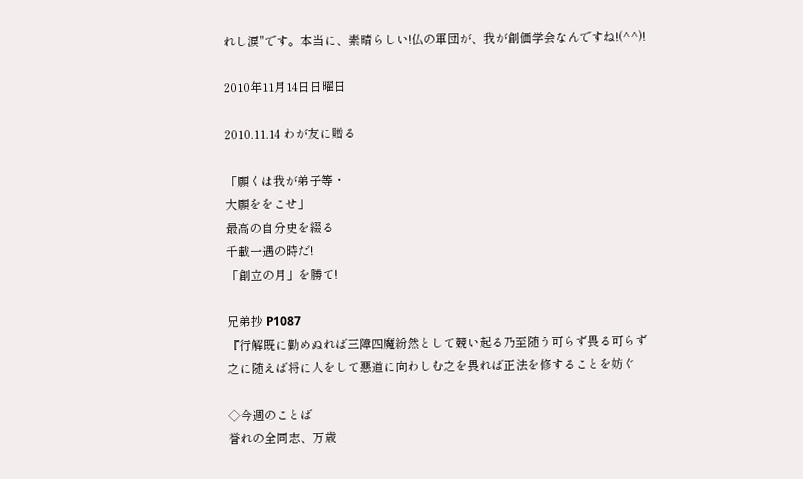れし涙"です。本当に、素晴らしい!仏の軍団が、我が創価学会なんですね!(^^)!

2010年11月14日日曜日

2010.11.14 わが友に贈る

「願くは我が弟子等・
大願ををこせ」
最高の自分史を綴る
千載一遇の時だ!
「創立の月」を勝て!

兄弟抄 P1087
『行解既に勤めぬれば三障四魔紛然として競い起る乃至随う可らず畏る可らず之に随えば将に人をして悪道に向わしむ之を畏れば正法を修することを妨ぐ

◇今週のことば
誉れの全同志、万歳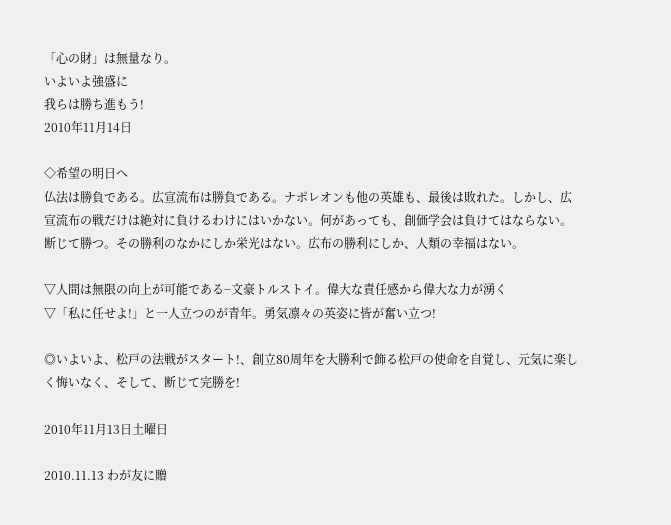「心の財」は無量なり。
いよいよ強盛に
我らは勝ち進もう!
2010年11月14日

◇希望の明日へ
仏法は勝負である。広宣流布は勝負である。ナポレオンも他の英雄も、最後は敗れた。しかし、広宣流布の戦だけは絶対に負けるわけにはいかない。何があっても、創価学会は負けてはならない。断じて勝つ。その勝利のなかにしか栄光はない。広布の勝利にしか、人類の幸福はない。

▽人間は無限の向上が可能である−文豪トルストイ。偉大な責任感から偉大な力が湧く
▽「私に任せよ!」と一人立つのが青年。勇気凛々の英姿に皆が奮い立つ!

◎いよいよ、松戸の法戦がスタート!、創立80周年を大勝利で飾る松戸の使命を自覚し、元気に楽しく悔いなく、そして、断じて完勝を!

2010年11月13日土曜日

2010.11.13 わが友に贈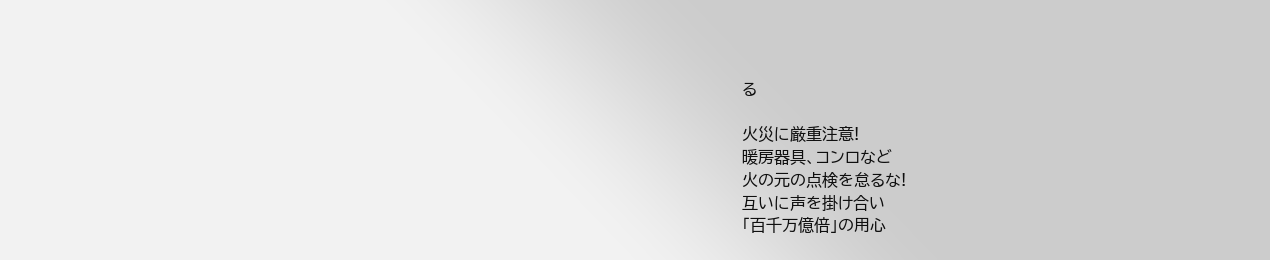る

火災に厳重注意!
暖房器具、コンロなど
火の元の点検を怠るな!
互いに声を掛け合い
「百千万億倍」の用心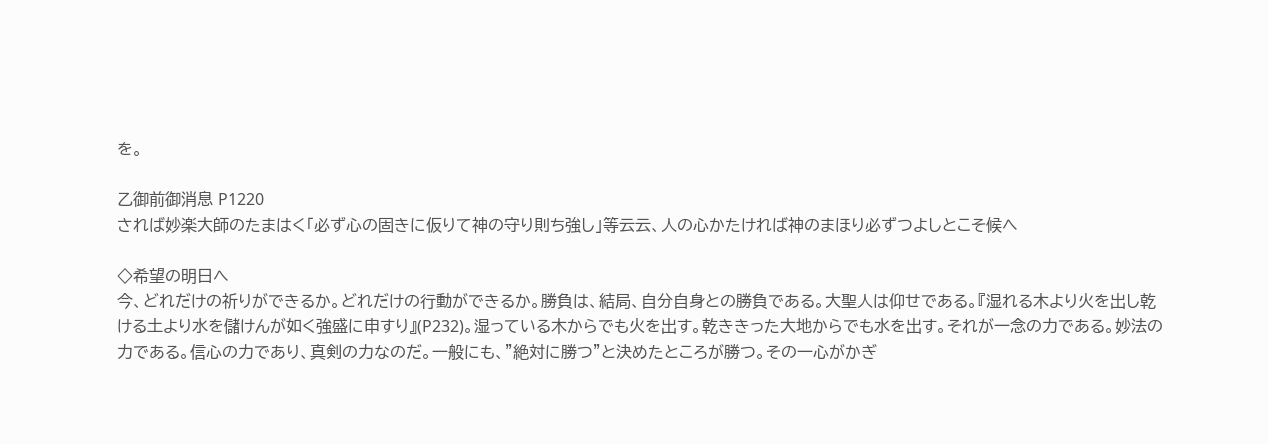を。

乙御前御消息 P1220
されば妙楽大師のたまはく「必ず心の固きに仮りて神の守り則ち強し」等云云、人の心かたければ神のまほり必ずつよしとこそ候へ

◇希望の明日へ
今、どれだけの祈りができるか。どれだけの行動ができるか。勝負は、結局、自分自身との勝負である。大聖人は仰せである。『湿れる木より火を出し乾ける土より水を儲けんが如く強盛に申すり』(P232)。湿っている木からでも火を出す。乾ききった大地からでも水を出す。それが一念の力である。妙法の力である。信心の力であり、真剣の力なのだ。一般にも、"絶対に勝つ"と決めたところが勝つ。その一心がかぎ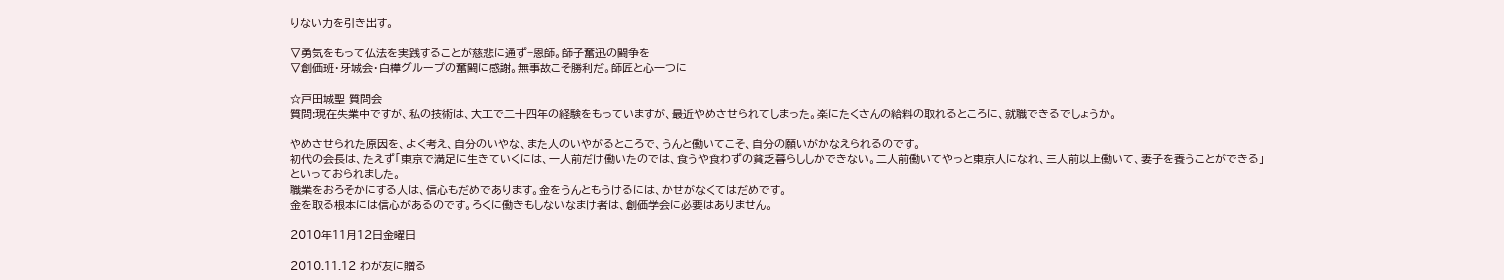りない力を引き出す。

▽勇気をもって仏法を実践することが慈悲に通ず−恩師。師子奮迅の闘争を
▽創価班・牙城会・白樺グループの奮闘に感謝。無事故こそ勝利だ。師匠と心一つに

☆戸田城聖 質問会
質問:現在失業中ですが、私の技術は、大工で二十四年の経験をもっていますが、最近やめさせられてしまった。楽にたくさんの給料の取れるところに、就職できるでしょうか。

やめさせられた原因を、よく考え、自分のいやな、また人のいやがるところで、うんと働いてこそ、自分の願いがかなえられるのです。
初代の会長は、たえず「東京で満足に生きていくには、一人前だけ働いたのでは、食うや食わずの貧乏暮らししかできない。二人前働いてやっと東京人になれ、三人前以上働いて、妻子を養うことができる」といっておられました。
職業をおろそかにする人は、信心もだめであります。金をうんともうけるには、かせがなくてはだめです。
金を取る根本には信心があるのです。ろくに働きもしないなまけ者は、創価学会に必要はありません。

2010年11月12日金曜日

2010.11.12 わが友に贈る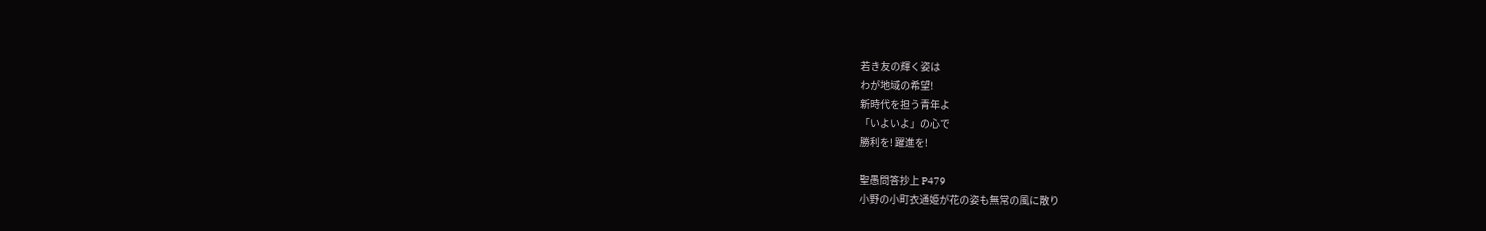若き友の輝く姿は
わが地域の希望!
新時代を担う青年よ
「いよいよ」の心で
勝利を! 躍進を!

聖愚問答抄上 P479
小野の小町衣通姫が花の姿も無常の風に散り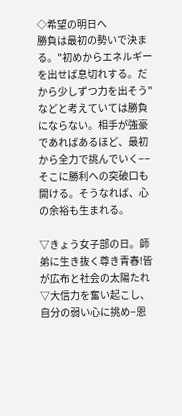◇希望の明日へ
勝負は最初の勢いで決まる。"初めからエネルギーを出せば息切れする。だから少しずつ力を出そう"などと考えていては勝負にならない。相手が強豪であればあるほど、最初から全力で挑んでいく−−そこに勝利への突破口も開ける。そうなれば、心の余裕も生まれる。

▽きょう女子部の日。師弟に生き抜く尊き青春!皆が広布と社会の太陽たれ
▽大信力を奮い起こし、自分の弱い心に挑め−恩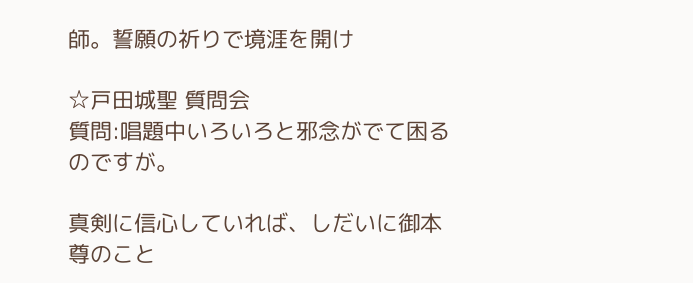師。誓願の祈りで境涯を開け

☆戸田城聖 質問会
質問:唱題中いろいろと邪念がでて困るのですが。

真剣に信心していれば、しだいに御本尊のこと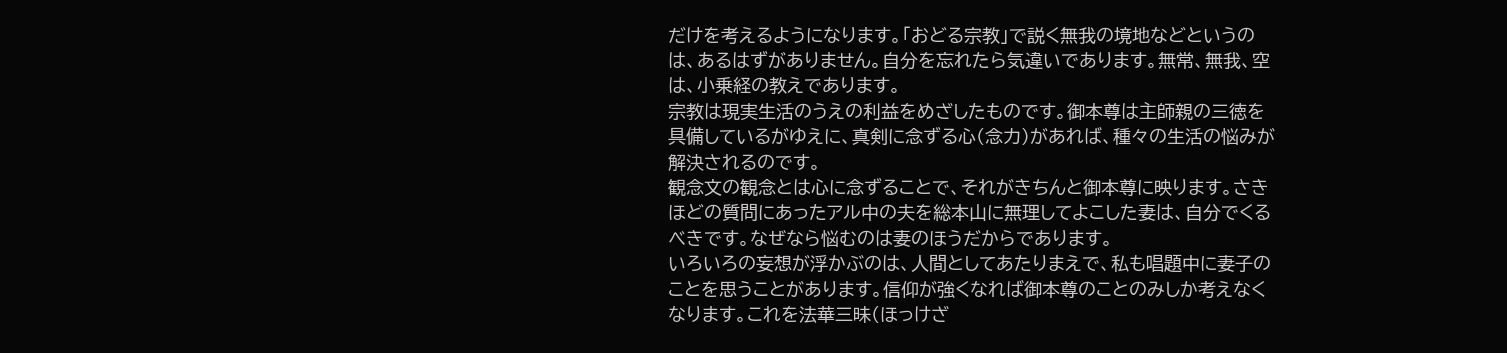だけを考えるようになります。「おどる宗教」で説く無我の境地などというのは、あるはずがありません。自分を忘れたら気違いであります。無常、無我、空は、小乗経の教えであります。
宗教は現実生活のうえの利益をめざしたものです。御本尊は主師親の三徳を具備しているがゆえに、真剣に念ずる心(念力)があれば、種々の生活の悩みが解決されるのです。
観念文の観念とは心に念ずることで、それがきちんと御本尊に映ります。さきほどの質問にあったアル中の夫を総本山に無理してよこした妻は、自分でくるべきです。なぜなら悩むのは妻のほうだからであります。
いろいろの妄想が浮かぶのは、人間としてあたりまえで、私も唱題中に妻子のことを思うことがあります。信仰が強くなれば御本尊のことのみしか考えなくなります。これを法華三昧(ほっけざ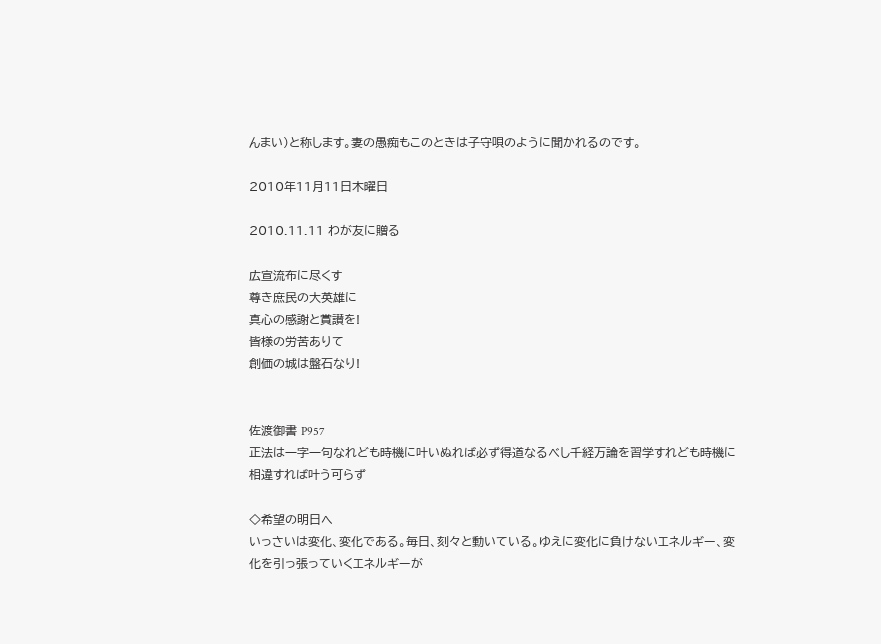んまい)と称します。妻の愚痴もこのときは子守唄のように聞かれるのです。

2010年11月11日木曜日

2010.11.11 わが友に贈る

広宣流布に尽くす
尊き庶民の大英雄に
真心の感謝と賞讃を!
皆様の労苦ありて
創価の城は盤石なり!


佐渡御書 P957
正法は一字一句なれども時機に叶いぬれば必ず得道なるべし千経万論を習学すれども時機に相違すれば叶う可らず

◇希望の明日へ
いっさいは変化、変化である。毎日、刻々と動いている。ゆえに変化に負けないエネルギー、変化を引っ張っていくエネルギーが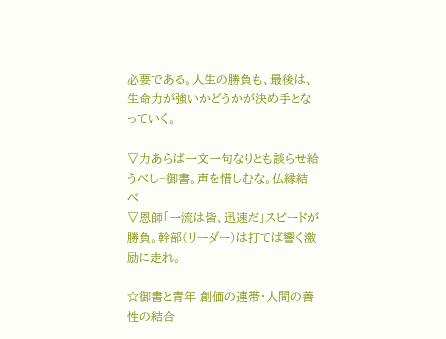必要である。人生の勝負も、最後は、生命力が強いかどうかが決め手となっていく。

▽力あらば一文一句なりとも談らせ給うべし−御書。声を惜しむな。仏縁結べ
▽恩師「一流は皆、迅速だ」スピードが勝負。幹部(リーダー)は打てば響く激励に走れ。

☆御書と青年 創価の連帯・人間の善性の結合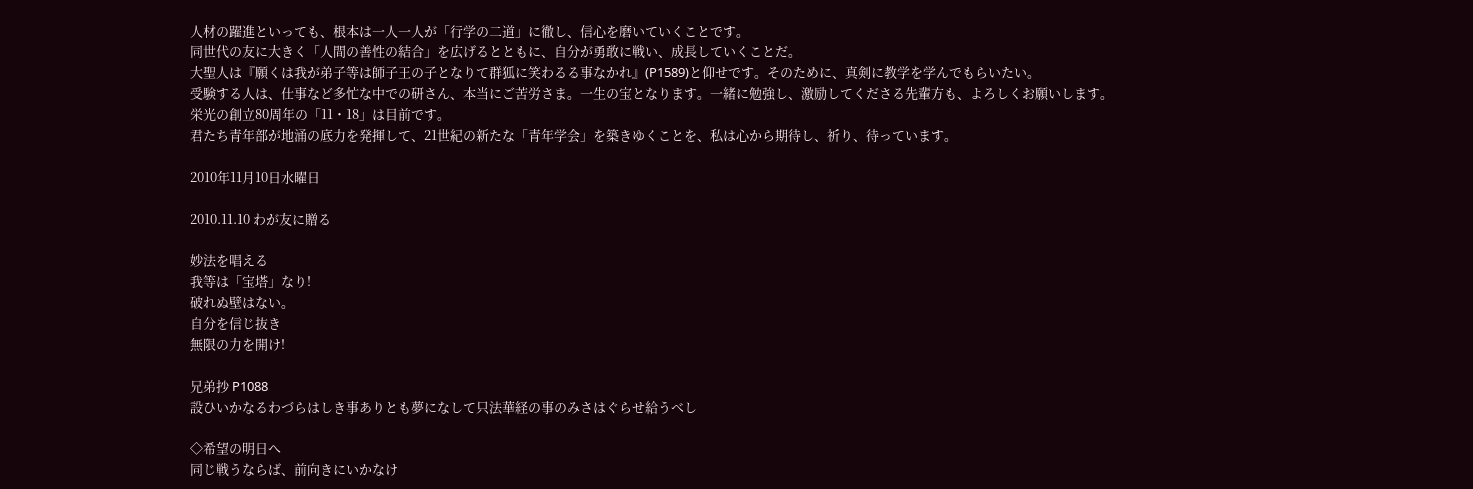人材の躍進といっても、根本は一人一人が「行学の二道」に徹し、信心を磨いていくことです。
同世代の友に大きく「人間の善性の結合」を広げるとともに、自分が勇敢に戦い、成長していくことだ。
大聖人は『願くは我が弟子等は師子王の子となりて群狐に笑わるる事なかれ』(P1589)と仰せです。そのために、真剣に教学を学んでもらいたい。
受験する人は、仕事など多忙な中での研さん、本当にご苦労さま。一生の宝となります。一緒に勉強し、激励してくださる先輩方も、よろしくお願いします。
栄光の創立80周年の「11・18」は目前です。
君たち青年部が地涌の底力を発揮して、21世紀の新たな「青年学会」を築きゆくことを、私は心から期待し、祈り、待っています。

2010年11月10日水曜日

2010.11.10 わが友に贈る

妙法を唱える
我等は「宝塔」なり!
破れぬ壁はない。
自分を信じ抜き
無限の力を開け!

兄弟抄 P1088
設ひいかなるわづらはしき事ありとも夢になして只法華経の事のみさはぐらせ給うべし

◇希望の明日へ
同じ戦うならば、前向きにいかなけ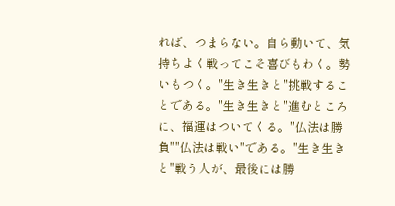れば、つまらない。自ら動いて、気持ちよく戦ってこそ喜びもわく。勢いもつく。"生き生きと"挑戦することである。"生き生きと"進むところに、福運はついてくる。"仏法は勝負""仏法は戦い"である。"生き生きと"戦う人が、最後には勝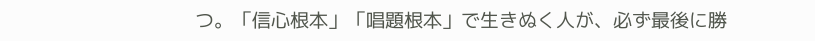つ。「信心根本」「唱題根本」で生きぬく人が、必ず最後に勝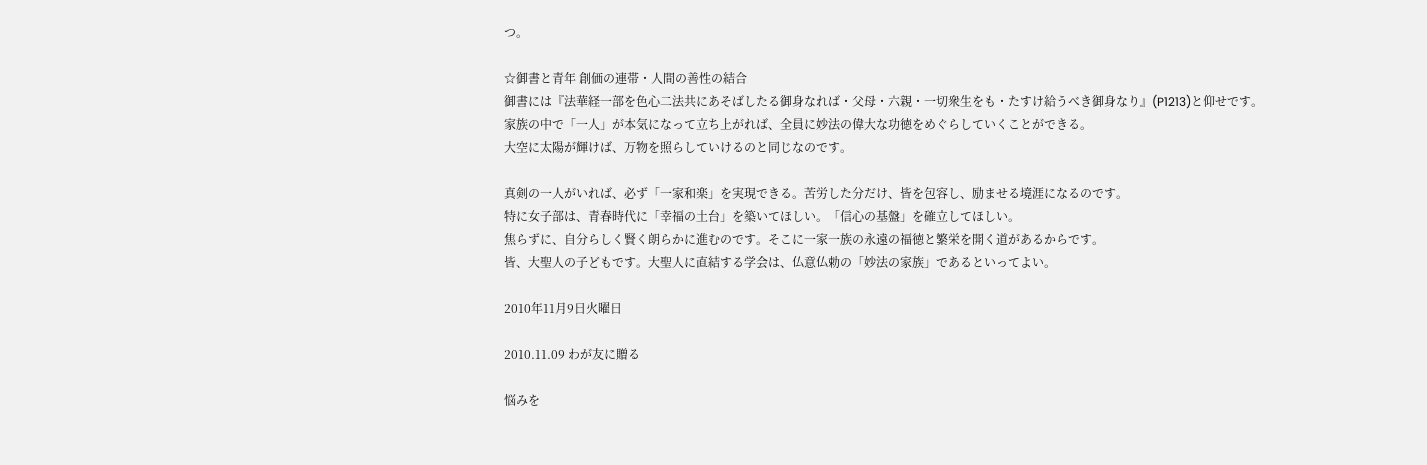つ。

☆御書と青年 創価の連帯・人間の善性の結合
御書には『法華経一部を色心二法共にあそばしたる御身なれば・父母・六親・一切衆生をも・たすけ給うべき御身なり』(P1213)と仰せです。
家族の中で「一人」が本気になって立ち上がれば、全員に妙法の偉大な功徳をめぐらしていくことができる。
大空に太陽が輝けば、万物を照らしていけるのと同じなのです。

真剣の一人がいれば、必ず「一家和楽」を実現できる。苦労した分だけ、皆を包容し、励ませる境涯になるのです。
特に女子部は、青春時代に「幸福の土台」を築いてほしい。「信心の基盤」を確立してほしい。
焦らずに、自分らしく賢く朗らかに進むのです。そこに一家一族の永遠の福徳と繁栄を開く道があるからです。
皆、大聖人の子どもです。大聖人に直結する学会は、仏意仏勅の「妙法の家族」であるといってよい。

2010年11月9日火曜日

2010.11.09 わが友に贈る

悩みを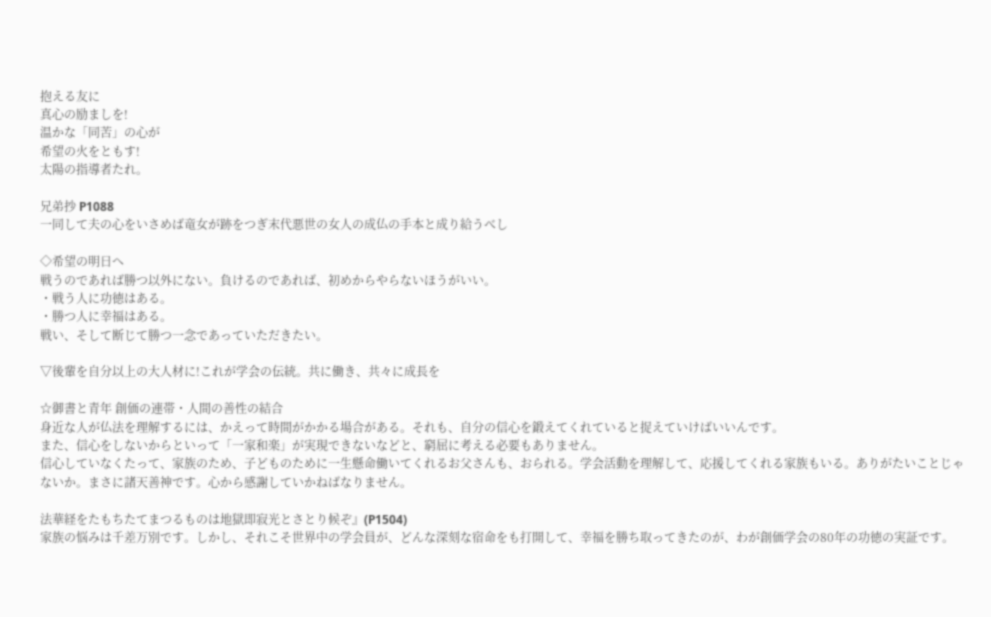抱える友に
真心の励ましを!
温かな「同苦」の心が
希望の火をともす!
太陽の指導者たれ。

兄弟抄 P1088
一同して夫の心をいさめば竜女が跡をつぎ末代悪世の女人の成仏の手本と成り給うべし

◇希望の明日へ
戦うのであれば勝つ以外にない。負けるのであれば、初めからやらないほうがいい。
・戦う人に功徳はある。
・勝つ人に幸福はある。
戦い、そして断じて勝つ一念であっていただきたい。

▽後輩を自分以上の大人材に!これが学会の伝統。共に働き、共々に成長を

☆御書と青年 創価の連帯・人間の善性の結合
身近な人が仏法を理解するには、かえって時間がかかる場合がある。それも、自分の信心を鍛えてくれていると捉えていけばいいんです。
また、信心をしないからといって「一家和楽」が実現できないなどと、窮屈に考える必要もありません。
信心していなくたって、家族のため、子どものために一生懸命働いてくれるお父さんも、おられる。学会活動を理解して、応援してくれる家族もいる。ありがたいことじゃないか。まさに諸天善神です。心から感謝していかねばなりません。

法華経をたもちたてまつるものは地獄即寂光とさとり候ぞ』(P1504)
家族の悩みは千差万別です。しかし、それこそ世界中の学会員が、どんな深刻な宿命をも打開して、幸福を勝ち取ってきたのが、わが創価学会の80年の功徳の実証です。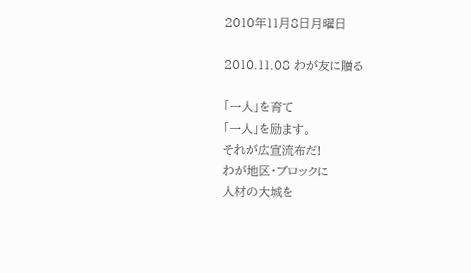2010年11月8日月曜日

2010.11.08 わが友に贈る

「一人」を育て
「一人」を励ます。
それが広宣流布だ!
わが地区・ブロックに
人材の大城を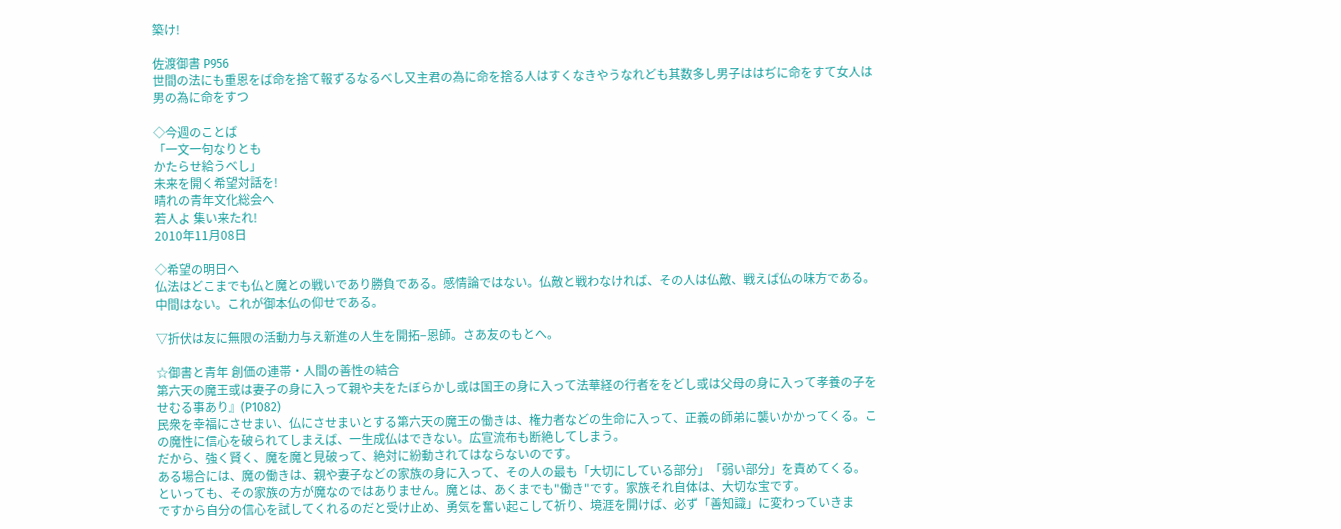築け!

佐渡御書 P956
世間の法にも重恩をば命を捨て報ずるなるべし又主君の為に命を捨る人はすくなきやうなれども其数多し男子ははぢに命をすて女人は男の為に命をすつ

◇今週のことば
「一文一句なりとも
かたらせ給うべし」
未来を開く希望対話を!
晴れの青年文化総会へ
若人よ 集い来たれ!
2010年11月08日

◇希望の明日へ
仏法はどこまでも仏と魔との戦いであり勝負である。感情論ではない。仏敵と戦わなければ、その人は仏敵、戦えば仏の味方である。中間はない。これが御本仏の仰せである。

▽折伏は友に無限の活動力与え新進の人生を開拓−恩師。さあ友のもとへ。

☆御書と青年 創価の連帯・人間の善性の結合
第六天の魔王或は妻子の身に入って親や夫をたぼらかし或は国王の身に入って法華経の行者ををどし或は父母の身に入って孝養の子をせむる事あり』(P1082)
民衆を幸福にさせまい、仏にさせまいとする第六天の魔王の働きは、権力者などの生命に入って、正義の師弟に襲いかかってくる。この魔性に信心を破られてしまえば、一生成仏はできない。広宣流布も断絶してしまう。
だから、強く賢く、魔を魔と見破って、絶対に紛動されてはならないのです。
ある場合には、魔の働きは、親や妻子などの家族の身に入って、その人の最も「大切にしている部分」「弱い部分」を責めてくる。
といっても、その家族の方が魔なのではありません。魔とは、あくまでも"働き"です。家族それ自体は、大切な宝です。
ですから自分の信心を試してくれるのだと受け止め、勇気を奮い起こして祈り、境涯を開けば、必ず「善知識」に変わっていきま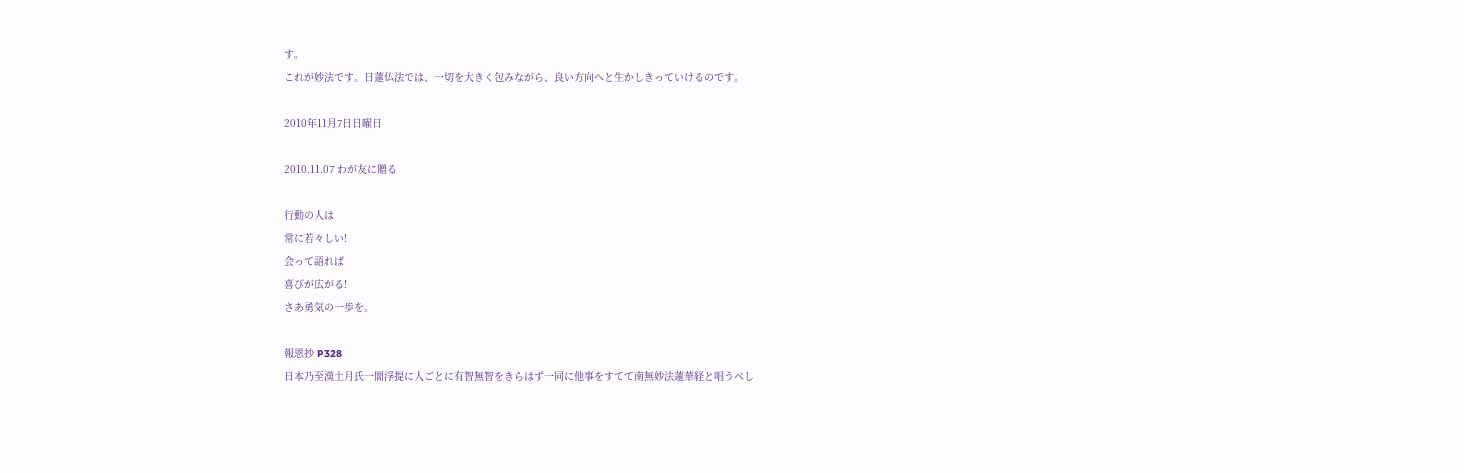す。
これが妙法です。日蓮仏法では、一切を大きく包みながら、良い方向へと生かしきっていけるのです。

2010年11月7日日曜日

2010.11.07 わが友に贈る

行動の人は
常に若々しい!
会って語れば
喜びが広がる!
さあ勇気の一歩を。

報恩抄 P328
日本乃至漢土月氏一閻浮提に人ごとに有智無智をきらはず一同に他事をすてて南無妙法蓮華経と唱うべし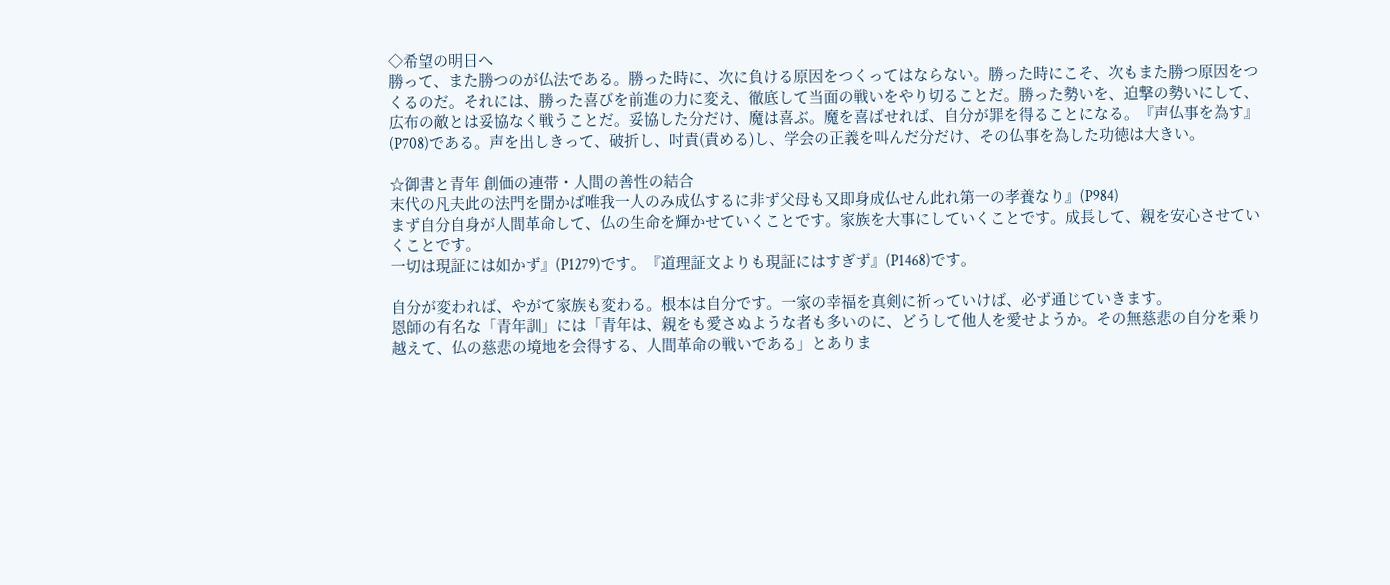◇希望の明日へ
勝って、また勝つのが仏法である。勝った時に、次に負ける原因をつくってはならない。勝った時にこそ、次もまた勝つ原因をつくるのだ。それには、勝った喜びを前進の力に変え、徹底して当面の戦いをやり切ることだ。勝った勢いを、迫撃の勢いにして、広布の敵とは妥協なく戦うことだ。妥協した分だけ、魔は喜ぶ。魔を喜ばせれば、自分が罪を得ることになる。『声仏事を為す』(P708)である。声を出しきって、破折し、吋責(責める)し、学会の正義を叫んだ分だけ、その仏事を為した功徳は大きい。

☆御書と青年 創価の連帯・人間の善性の結合
末代の凡夫此の法門を聞かば唯我一人のみ成仏するに非ず父母も又即身成仏せん此れ第一の孝養なり』(P984)
まず自分自身が人間革命して、仏の生命を輝かせていくことです。家族を大事にしていくことです。成長して、親を安心させていくことです。
一切は現証には如かず』(P1279)です。『道理証文よりも現証にはすぎず』(P1468)です。

自分が変われば、やがて家族も変わる。根本は自分です。一家の幸福を真剣に祈っていけば、必ず通じていきます。
恩師の有名な「青年訓」には「青年は、親をも愛さぬような者も多いのに、どうして他人を愛せようか。その無慈悲の自分を乗り越えて、仏の慈悲の境地を会得する、人間革命の戦いである」とありま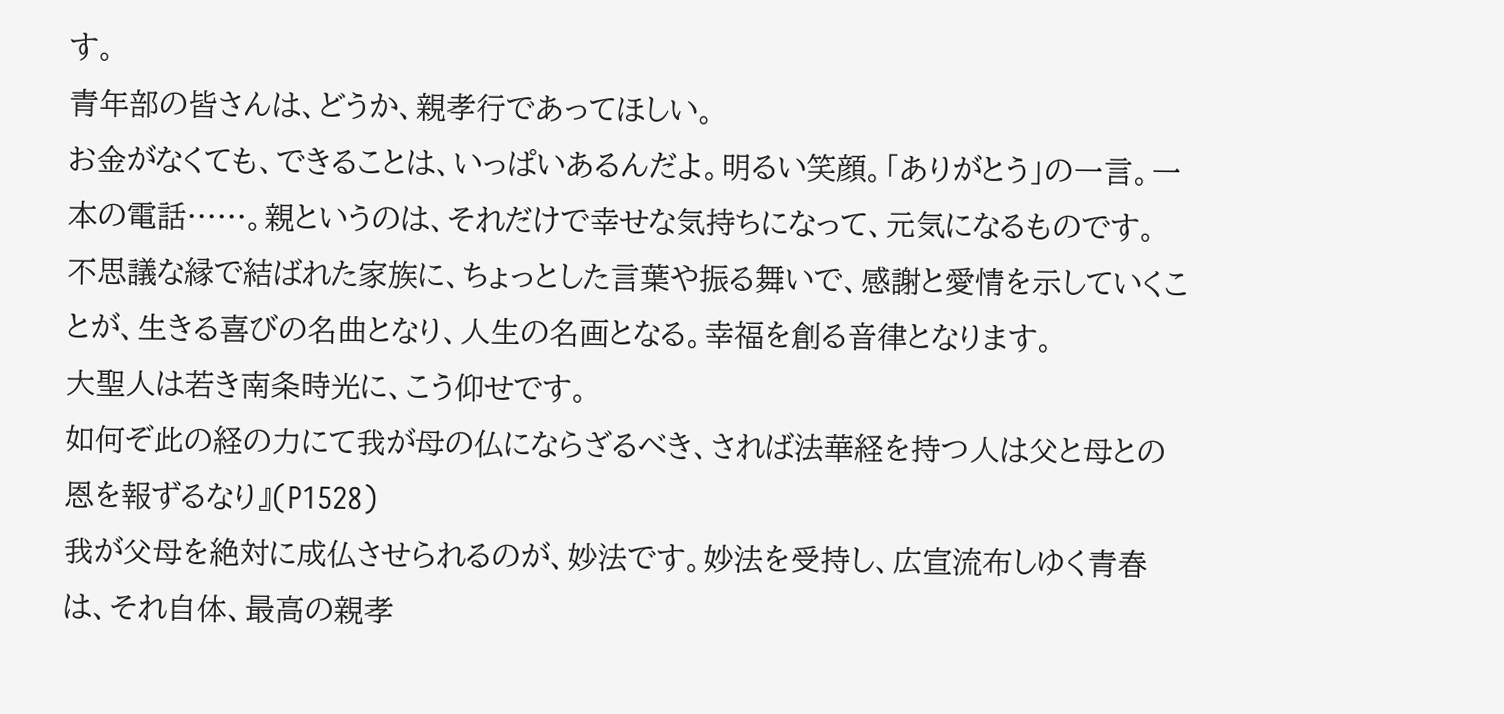す。
青年部の皆さんは、どうか、親孝行であってほしい。
お金がなくても、できることは、いっぱいあるんだよ。明るい笑顔。「ありがとう」の一言。一本の電話……。親というのは、それだけで幸せな気持ちになって、元気になるものです。
不思議な縁で結ばれた家族に、ちょっとした言葉や振る舞いで、感謝と愛情を示していくことが、生きる喜びの名曲となり、人生の名画となる。幸福を創る音律となります。
大聖人は若き南条時光に、こう仰せです。
如何ぞ此の経の力にて我が母の仏にならざるべき、されば法華経を持つ人は父と母との恩を報ずるなり』(P1528)
我が父母を絶対に成仏させられるのが、妙法です。妙法を受持し、広宣流布しゆく青春は、それ自体、最高の親孝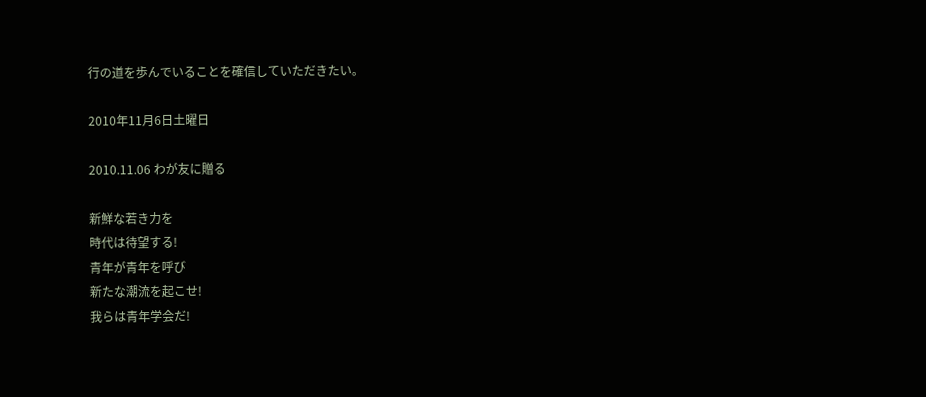行の道を歩んでいることを確信していただきたい。

2010年11月6日土曜日

2010.11.06 わが友に贈る

新鮮な若き力を
時代は待望する!
青年が青年を呼び
新たな潮流を起こせ!
我らは青年学会だ!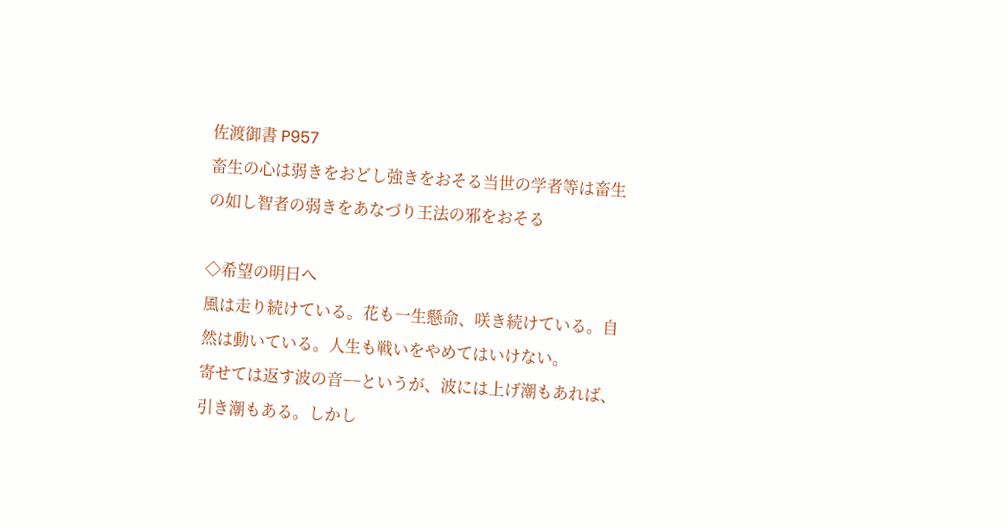佐渡御書 P957
畜生の心は弱きをおどし強きをおそる当世の学者等は畜生の如し智者の弱きをあなづり王法の邪をおそる

◇希望の明日へ
風は走り続けている。花も一生懸命、咲き続けている。自然は動いている。人生も戦いをやめてはいけない。
寄せては返す波の音−−というが、波には上げ潮もあれば、引き潮もある。しかし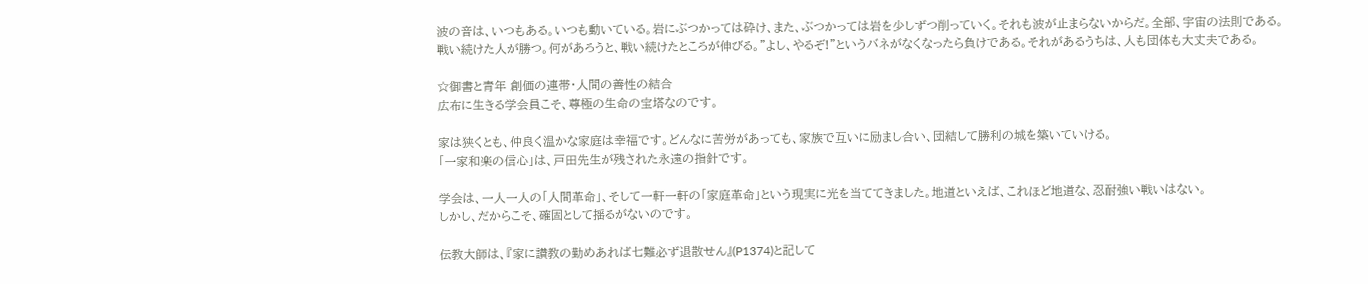波の音は、いつもある。いつも動いている。岩にぶつかっては砕け、また、ぶつかっては岩を少しずつ削っていく。それも波が止まらないからだ。全部、宇宙の法則である。
戦い続けた人が勝つ。何があろうと、戦い続けたところが伸びる。"よし、やるぞ!"というバネがなくなったら負けである。それがあるうちは、人も団体も大丈夫である。

☆御書と青年 創価の連帯・人間の善性の結合
広布に生きる学会員こそ、尊極の生命の宝塔なのです。

家は狭くとも、仲良く温かな家庭は幸福です。どんなに苦労があっても、家族で互いに励まし合い、団結して勝利の城を築いていける。
「一家和楽の信心」は、戸田先生が残された永遠の指針です。

学会は、一人一人の「人間革命」、そして一軒一軒の「家庭革命」という現実に光を当ててきました。地道といえば、これほど地道な、忍耐強い戦いはない。
しかし、だからこそ、確固として揺るがないのです。

伝教大師は、『家に讃教の勤めあれば七難必ず退散せん』(P1374)と記して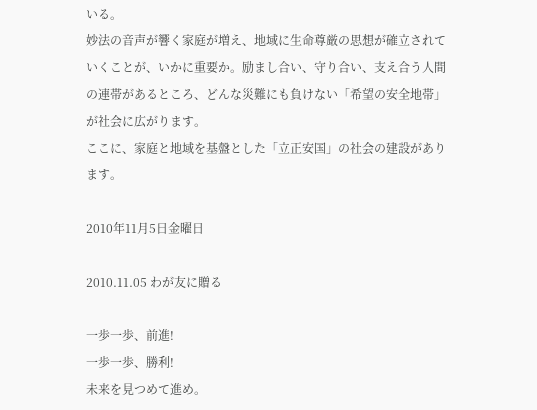いる。
妙法の音声が響く家庭が増え、地域に生命尊厳の思想が確立されていくことが、いかに重要か。励まし合い、守り合い、支え合う人間の連帯があるところ、どんな災難にも負けない「希望の安全地帯」が社会に広がります。
ここに、家庭と地域を基盤とした「立正安国」の社会の建設があります。

2010年11月5日金曜日

2010.11.05 わが友に贈る

一歩一歩、前進!
一歩一歩、勝利!
未来を見つめて進め。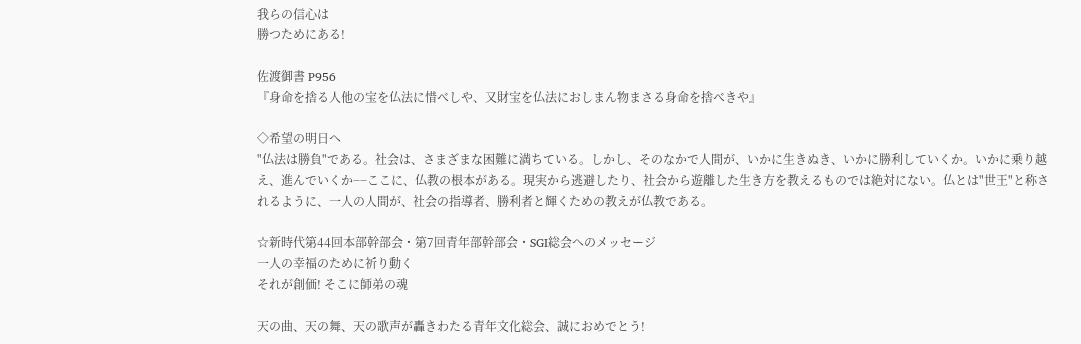我らの信心は
勝つためにある!

佐渡御書 P956
『身命を捨る人他の宝を仏法に惜べしや、又財宝を仏法におしまん物まさる身命を捨べきや』

◇希望の明日へ
"仏法は勝負"である。社会は、さまざまな困難に満ちている。しかし、そのなかで人間が、いかに生きぬき、いかに勝利していくか。いかに乗り越え、進んでいくか−−ここに、仏教の根本がある。現実から逃避したり、社会から遊離した生き方を教えるものでは絶対にない。仏とは"世王"と称されるように、一人の人間が、社会の指導者、勝利者と輝くための教えが仏教である。

☆新時代第44回本部幹部会・第7回青年部幹部会・SGI総会へのメッセージ
一人の幸福のために祈り動く
それが創価! そこに師弟の魂

天の曲、天の舞、天の歌声が轟きわたる青年文化総会、誠におめでとう!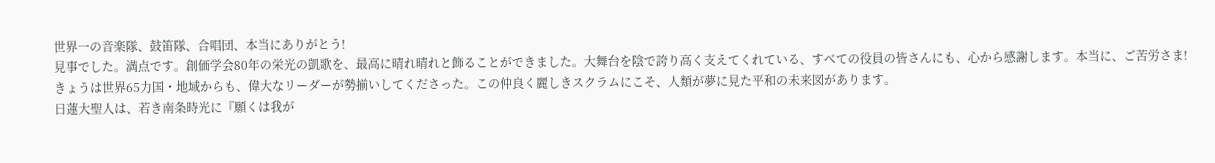世界一の音楽隊、鼓笛隊、合唱団、本当にありがとう!
見事でした。満点です。創価学会80年の栄光の凱歌を、最高に晴れ晴れと飾ることができました。大舞台を陰で誇り高く支えてくれている、すべての役員の皆さんにも、心から感謝します。本当に、ご苦労さま!
きょうは世界65力国・地域からも、偉大なリーダーが勢揃いしてくださった。この仲良く麗しきスクラムにこそ、人類が夢に見た平和の未来図があります。
日蓮大聖人は、若き南条時光に『願くは我が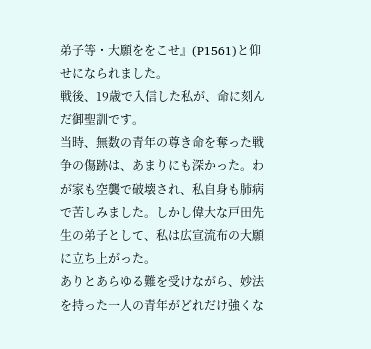弟子等・大願ををこせ』(P1561)と仰せになられました。
戦後、19歳で入信した私が、命に刻んだ御聖訓です。
当時、無数の青年の尊き命を奪った戦争の傷跡は、あまりにも深かった。わが家も空襲で破壊され、私自身も肺病で苦しみました。しかし偉大な戸田先生の弟子として、私は広宣流布の大願に立ち上がった。
ありとあらゆる難を受けながら、妙法を持った一人の青年がどれだけ強くな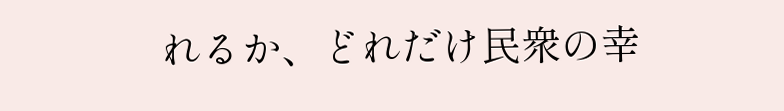れるか、どれだけ民衆の幸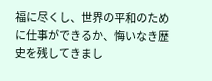福に尽くし、世界の平和のために仕事ができるか、悔いなき歴史を残してきまし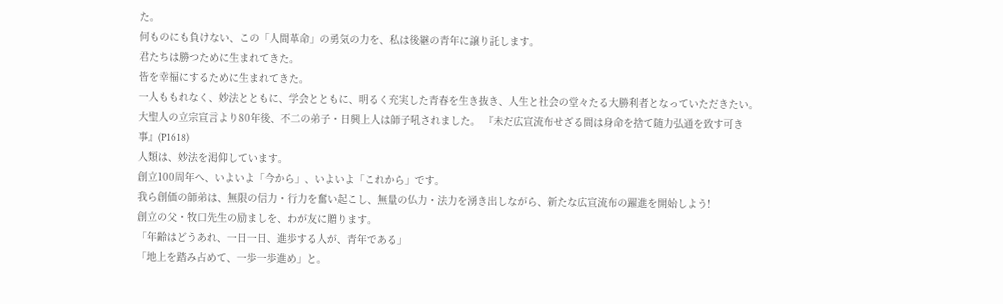た。
何ものにも負けない、この「人間革命」の勇気の力を、私は後継の青年に譲り託します。
君たちは勝つために生まれてきた。
皆を幸福にするために生まれてきた。
一人ももれなく、妙法とともに、学会とともに、明るく充実した青春を生き抜き、人生と社会の堂々たる大勝利者となっていただきたい。
大聖人の立宗宣言より80年後、不二の弟子・日興上人は師子吼されました。 『未だ広宣流布せざる間は身命を捨て随力弘通を致す可き事』(P1618)
人類は、妙法を渇仰しています。
創立100周年へ、いよいよ「今から」、いよいよ「これから」です。
我ら創価の師弟は、無限の信力・行力を奮い起こし、無量の仏力・法力を湧き出しながら、新たな広宣流布の躍進を開始しよう!
創立の父・牧口先生の励ましを、わが友に贈ります。
「年齢はどうあれ、一日一日、進歩する人が、青年である」
「地上を踏み占めて、一歩一歩進め」と。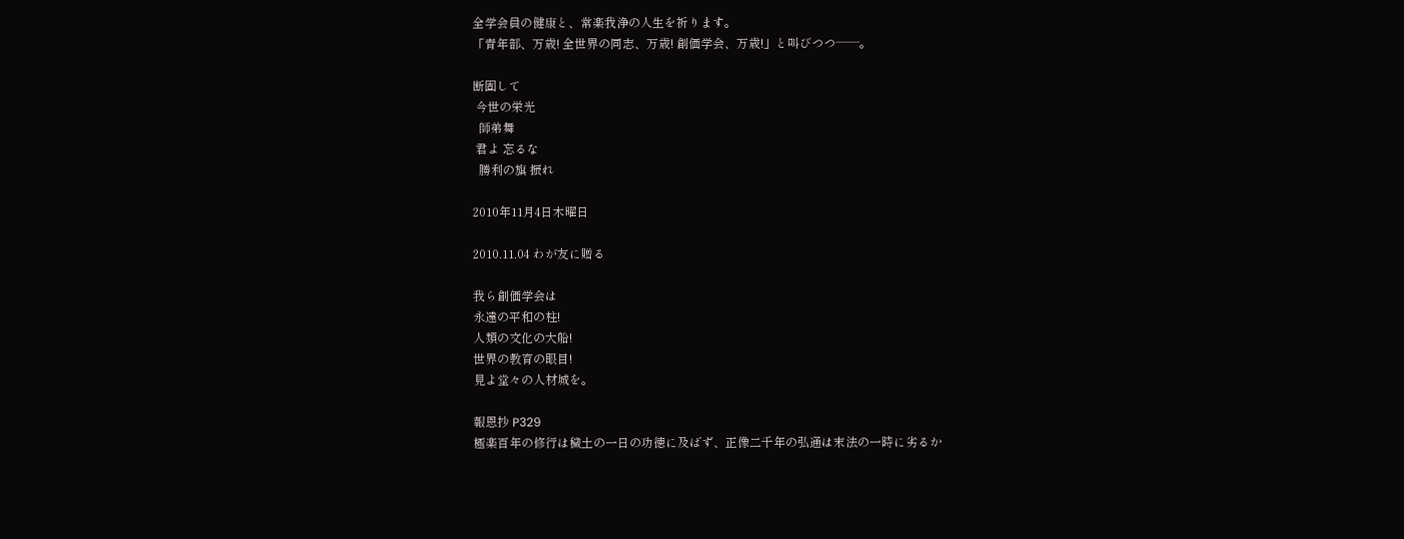全学会員の健康と、常楽我浄の人生を祈ります。
「青年部、万歳! 全世界の同志、万歳! 創価学会、万歳!」と叫びつつ──。

断固して
 今世の栄光
  師弟舞
 君よ 忘るな
  勝利の旗 振れ

2010年11月4日木曜日

2010.11.04 わが友に贈る

我ら創価学会は
永遠の平和の柱!
人類の文化の大船!
世界の教育の眼目!
見よ堂々の人材城を。

報恩抄 P329
極楽百年の修行は穢土の一日の功徳に及ばず、正像二千年の弘通は末法の一時に劣るか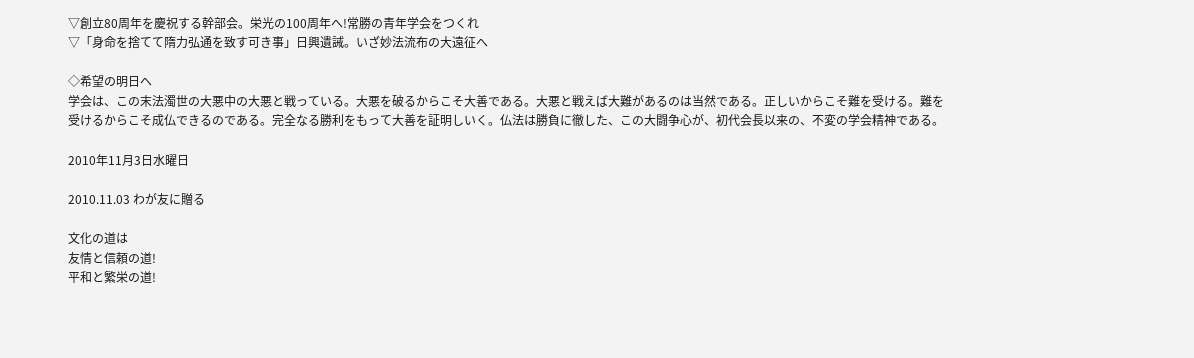▽創立80周年を慶祝する幹部会。栄光の100周年へ!常勝の青年学会をつくれ
▽「身命を捨てて隋力弘通を致す可き事」日興遺誡。いざ妙法流布の大遠征へ

◇希望の明日へ
学会は、この末法濁世の大悪中の大悪と戦っている。大悪を破るからこそ大善である。大悪と戦えば大難があるのは当然である。正しいからこそ難を受ける。難を受けるからこそ成仏できるのである。完全なる勝利をもって大善を証明しいく。仏法は勝負に徹した、この大闘争心が、初代会長以来の、不変の学会精神である。

2010年11月3日水曜日

2010.11.03 わが友に贈る

文化の道は
友情と信頼の道!
平和と繁栄の道!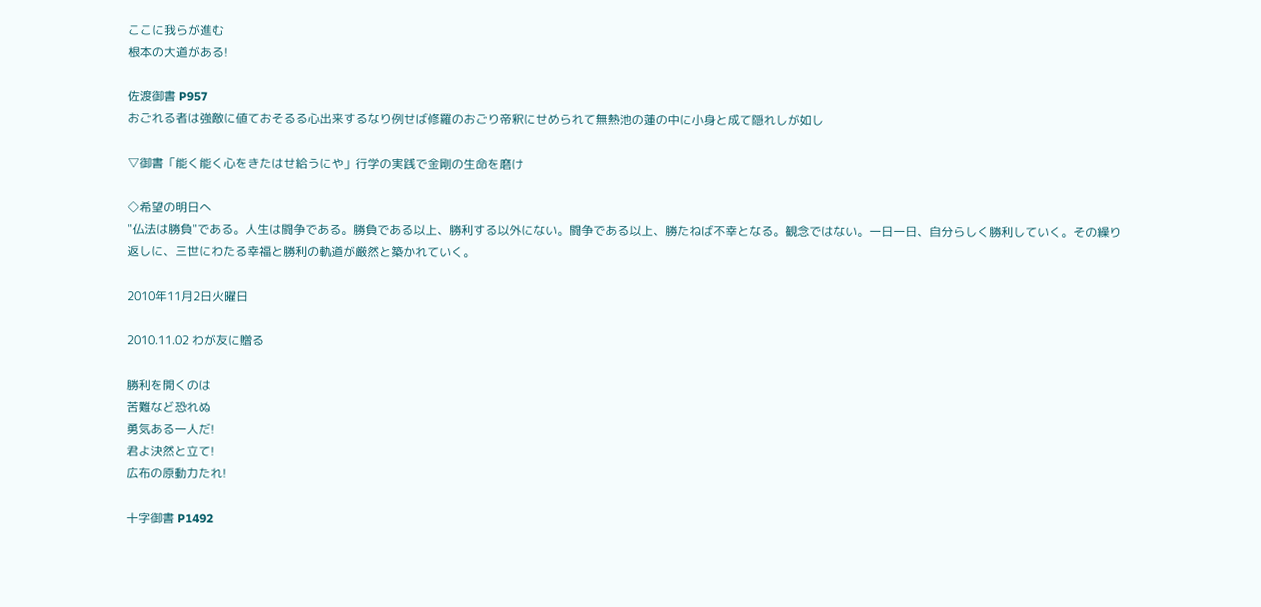ここに我らが進む
根本の大道がある!

佐渡御書 P957
おごれる者は強敵に値ておそるる心出来するなり例せば修羅のおごり帝釈にせめられて無熱池の蓮の中に小身と成て隠れしが如し

▽御書「能く能く心をきたはせ給うにや」行学の実践で金剛の生命を磨け

◇希望の明日へ
"仏法は勝負"である。人生は闘争である。勝負である以上、勝利する以外にない。闘争である以上、勝たねば不幸となる。観念ではない。一日一日、自分らしく勝利していく。その繰り返しに、三世にわたる幸福と勝利の軌道が厳然と築かれていく。

2010年11月2日火曜日

2010.11.02 わが友に贈る

勝利を開くのは
苦難など恐れぬ
勇気ある一人だ!
君よ決然と立て!
広布の原動力たれ!

十字御書 P1492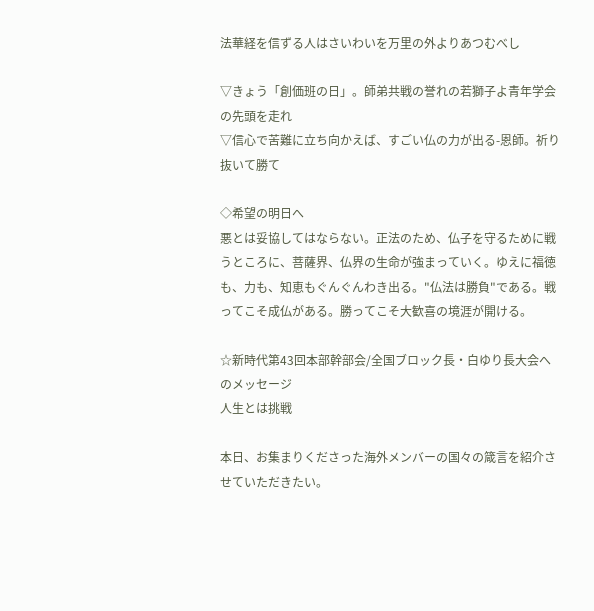法華経を信ずる人はさいわいを万里の外よりあつむべし

▽きょう「創価班の日」。師弟共戦の誉れの若獅子よ青年学会の先頭を走れ
▽信心で苦難に立ち向かえば、すごい仏の力が出る-恩師。祈り抜いて勝て

◇希望の明日へ
悪とは妥協してはならない。正法のため、仏子を守るために戦うところに、菩薩界、仏界の生命が強まっていく。ゆえに福徳も、力も、知恵もぐんぐんわき出る。"仏法は勝負"である。戦ってこそ成仏がある。勝ってこそ大歓喜の境涯が開ける。

☆新時代第43回本部幹部会/全国ブロック長・白ゆり長大会へのメッセージ
人生とは挑戦

本日、お集まりくださった海外メンバーの国々の箴言を紹介させていただきたい。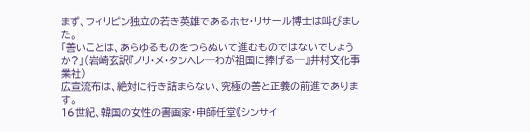まず、フィリピン独立の若き英雄であるホセ・リサール博士は叫びました。
「善いことは、あらゆるものをつらぬいて進むものではないでしょうか?」(岩崎玄訳『ノリ・メ・タンヘレ─わが祖国に捧げる─』井村文化事業社)
広宣流布は、絶対に行き詰まらない、究極の善と正義の前進であります。
16世紀、韓国の女性の書画家・申師任堂《シンサイ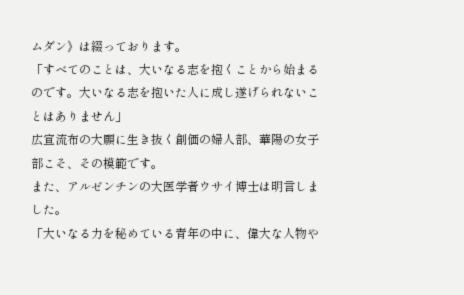ムダン》は綴っております。
「すべてのことは、大いなる志を抱くことから始まるのです。大いなる志を抱いた人に成し遂げられないことはありません」
広宣流布の大願に生き抜く創価の婦人部、華陽の女子部こそ、その模範です。
また、アルゼンチンの大医学者ウサイ博士は明言しました。
「大いなる力を秘めている青年の中に、偉大な人物や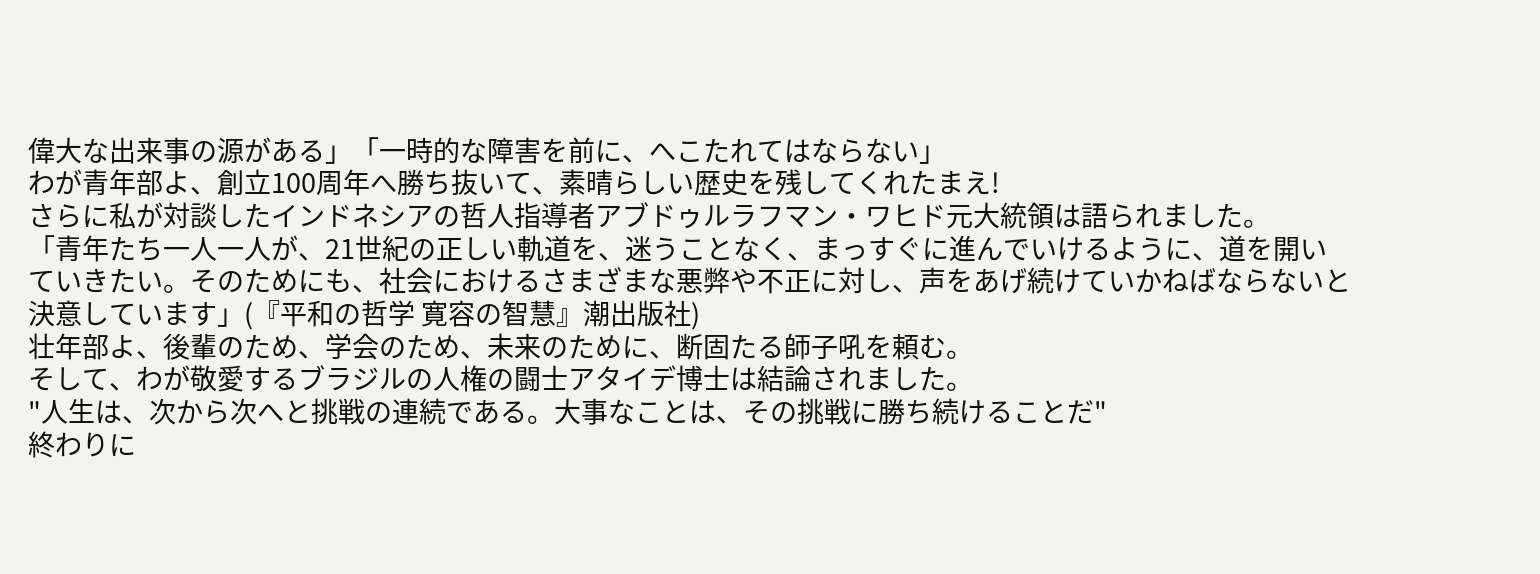偉大な出来事の源がある」「一時的な障害を前に、へこたれてはならない」
わが青年部よ、創立100周年へ勝ち抜いて、素晴らしい歴史を残してくれたまえ!
さらに私が対談したインドネシアの哲人指導者アブドゥルラフマン・ワヒド元大統領は語られました。
「青年たち一人一人が、21世紀の正しい軌道を、迷うことなく、まっすぐに進んでいけるように、道を開いていきたい。そのためにも、社会におけるさまざまな悪弊や不正に対し、声をあげ続けていかねばならないと決意しています」(『平和の哲学 寛容の智慧』潮出版社)
壮年部よ、後輩のため、学会のため、未来のために、断固たる師子吼を頼む。
そして、わが敬愛するブラジルの人権の闘士アタイデ博士は結論されました。
"人生は、次から次へと挑戦の連続である。大事なことは、その挑戦に勝ち続けることだ"
終わりに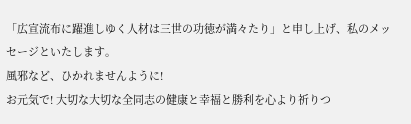「広宣流布に躍進しゆく人材は三世の功徳が満々たり」と申し上げ、私のメッセージといたします。
風邪など、ひかれませんように!
お元気で! 大切な大切な全同志の健康と幸福と勝利を心より祈りつ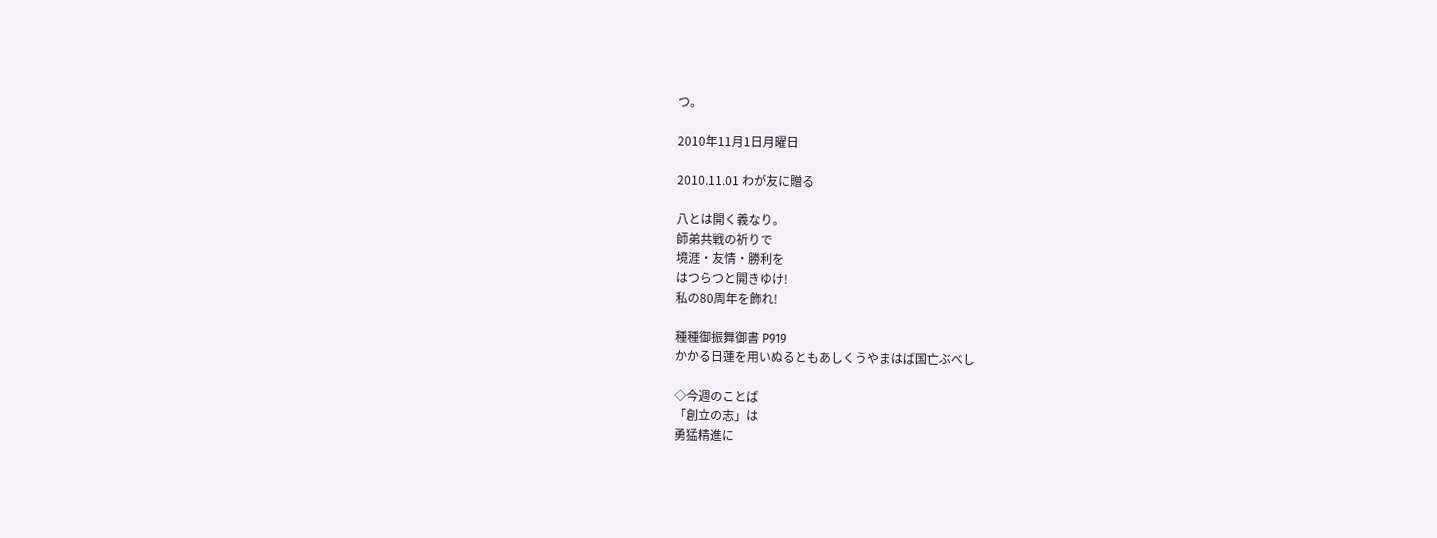つ。

2010年11月1日月曜日

2010.11.01 わが友に贈る

八とは開く義なり。
師弟共戦の祈りで
境涯・友情・勝利を
はつらつと開きゆけ!
私の80周年を飾れ!

種種御振舞御書 P919
かかる日蓮を用いぬるともあしくうやまはば国亡ぶべし

◇今週のことば
「創立の志」は
勇猛精進に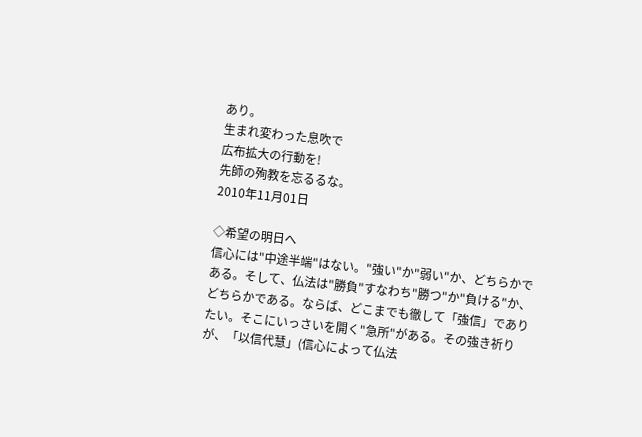あり。
生まれ変わった息吹で
広布拡大の行動を!
先師の殉教を忘るるな。
2010年11月01日

◇希望の明日へ
信心には"中途半端"はない。"強い"か"弱い"か、どちらかである。そして、仏法は"勝負"すなわち"勝つ"か"負ける"か、どちらかである。ならば、どこまでも徹して「強信」でありたい。そこにいっさいを開く"急所"がある。その強き祈りが、「以信代慧」(信心によって仏法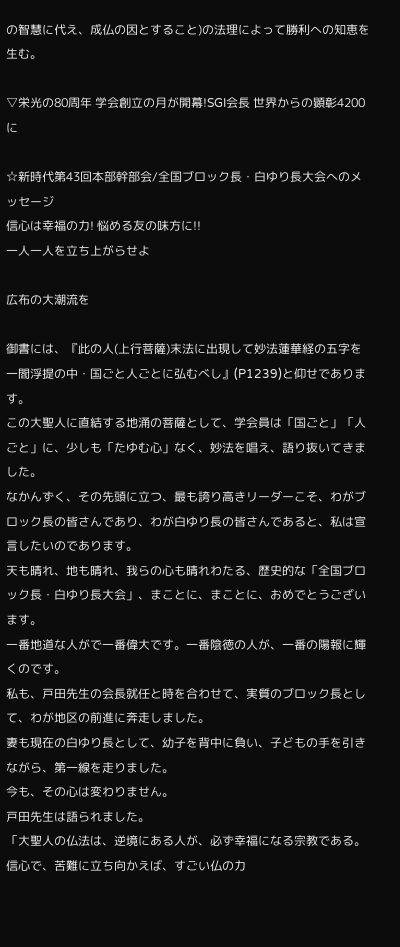の智慧に代え、成仏の因とすること)の法理によって勝利への知恵を生む。

▽栄光の80周年 学会創立の月が開幕!SGI会長 世界からの顕彰4200に

☆新時代第43回本部幹部会/全国ブロック長・白ゆり長大会へのメッセージ
信心は幸福の力! 悩める友の味方に!!
一人一人を立ち上がらせよ

広布の大潮流を

御書には、『此の人(上行菩薩)末法に出現して妙法蓮華経の五字を一閻浮提の中・国ごと人ごとに弘むべし』(P1239)と仰せであります。
この大聖人に直結する地涌の菩薩として、学会員は「国ごと」「人ごと」に、少しも「たゆむ心」なく、妙法を唱え、語り抜いてきました。
なかんずく、その先頭に立つ、最も誇り高きリーダーこそ、わがブロック長の皆さんであり、わが白ゆり長の皆さんであると、私は宣言したいのであります。
天も晴れ、地も晴れ、我らの心も晴れわたる、歴史的な「全国ブロック長・白ゆり長大会」、まことに、まことに、おめでとうございます。
一番地道な人がで一番偉大です。一番陰徳の人が、一番の陽報に輝くのです。
私も、戸田先生の会長就任と時を合わせて、実質のブロック長として、わが地区の前進に奔走しました。
妻も現在の白ゆり長として、幼子を背中に負い、子どもの手を引きながら、第一線を走りました。
今も、その心は変わりません。
戸田先生は語られました。
「大聖人の仏法は、逆境にある人が、必ず幸福になる宗教である。信心で、苦難に立ち向かえば、すごい仏の力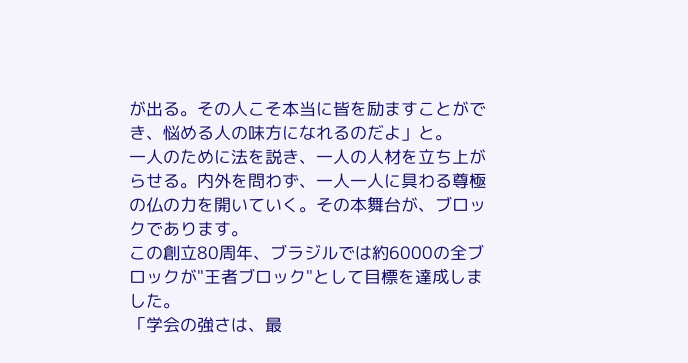が出る。その人こそ本当に皆を励ますことができ、悩める人の味方になれるのだよ」と。
一人のために法を説き、一人の人材を立ち上がらせる。内外を問わず、一人一人に具わる尊極の仏の力を開いていく。その本舞台が、ブロックであります。
この創立80周年、ブラジルでは約6000の全ブロックが"王者ブロック"として目標を達成しました。
「学会の強さは、最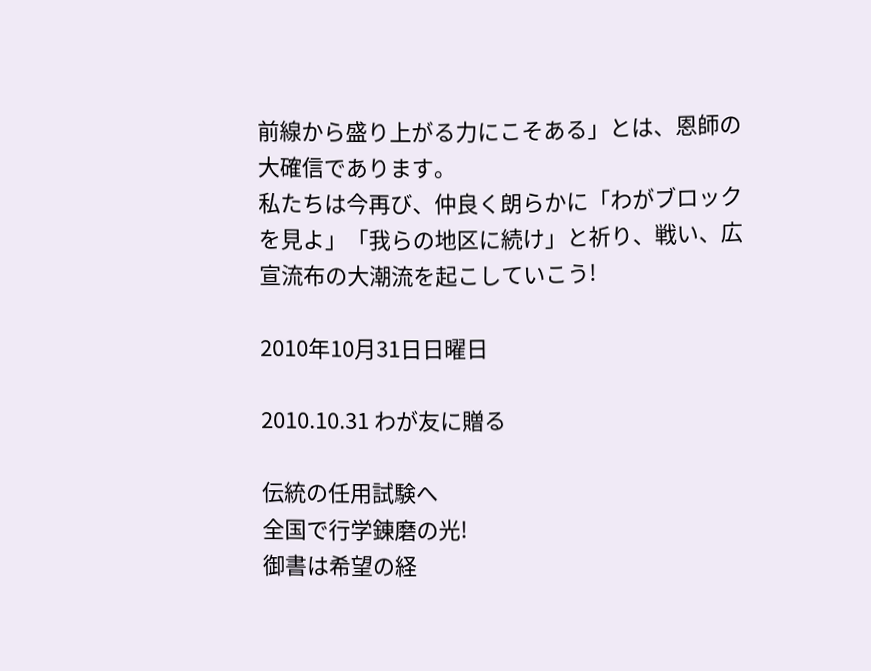前線から盛り上がる力にこそある」とは、恩師の大確信であります。
私たちは今再び、仲良く朗らかに「わがブロックを見よ」「我らの地区に続け」と祈り、戦い、広宣流布の大潮流を起こしていこう!

2010年10月31日日曜日

2010.10.31 わが友に贈る

伝統の任用試験へ
全国で行学錬磨の光!
御書は希望の経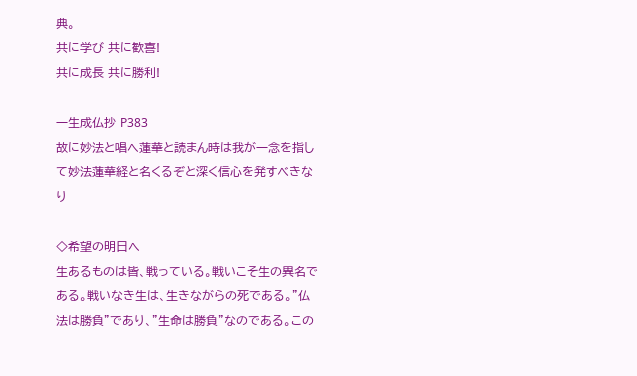典。
共に学び 共に歓喜!
共に成長 共に勝利!

一生成仏抄 P383
故に妙法と唱へ蓮華と読まん時は我が一念を指して妙法蓮華経と名くるぞと深く信心を発すべきなり

◇希望の明日へ
生あるものは皆、戦っている。戦いこそ生の異名である。戦いなき生は、生きながらの死である。"仏法は勝負"であり、"生命は勝負"なのである。この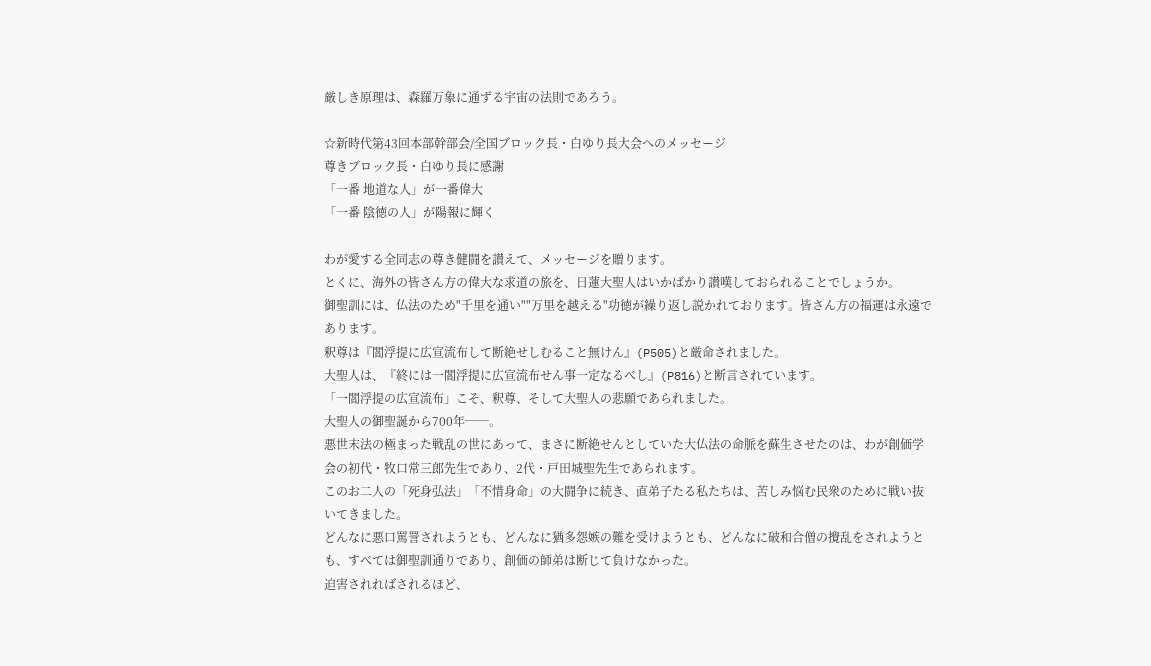厳しき原理は、森羅万象に通ずる宇宙の法則であろう。

☆新時代第43回本部幹部会/全国ブロック長・白ゆり長大会へのメッセージ
尊きブロック長・白ゆり長に感謝
「一番 地道な人」が一番偉大
「一番 陰徳の人」が陽報に輝く

わが愛する全同志の尊き健闘を讃えて、メッセージを贈ります。
とくに、海外の皆さん方の偉大な求道の旅を、日蓮大聖人はいかばかり讃嘆しておられることでしょうか。
御聖訓には、仏法のため"千里を通い""万里を越える"功徳が繰り返し説かれております。皆さん方の福運は永遠であります。
釈尊は『閻浮提に広宣流布して断絶せしむること無けん』(P505)と厳命されました。
大聖人は、『終には一閻浮提に広宣流布せん事一定なるべし』(P816)と断言されています。
「一閻浮提の広宣流布」こそ、釈尊、そして大聖人の悲願であられました。
大聖人の御聖誕から700年──。
悪世末法の極まった戦乱の世にあって、まさに断絶せんとしていた大仏法の命脈を蘇生させたのは、わが創価学会の初代・牧口常三郎先生であり、2代・戸田城聖先生であられます。
このお二人の「死身弘法」「不惜身命」の大闘争に続き、直弟子たる私たちは、苦しみ悩む民衆のために戦い抜いてきました。
どんなに悪口罵詈されようとも、どんなに猶多怨嫉の難を受けようとも、どんなに破和合僧の攪乱をされようとも、すべては御聖訓通りであり、創価の師弟は断じて負けなかった。
迫害されればされるほど、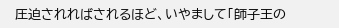圧迫されればされるほど、いやまして「師子王の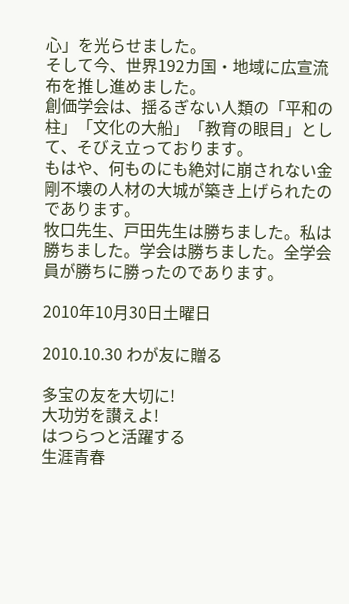心」を光らせました。
そして今、世界192カ国・地域に広宣流布を推し進めました。
創価学会は、揺るぎない人類の「平和の柱」「文化の大船」「教育の眼目」として、そびえ立っております。
もはや、何ものにも絶対に崩されない金剛不壊の人材の大城が築き上げられたのであります。
牧口先生、戸田先生は勝ちました。私は勝ちました。学会は勝ちました。全学会員が勝ちに勝ったのであります。

2010年10月30日土曜日

2010.10.30 わが友に贈る

多宝の友を大切に!
大功労を讃えよ!
はつらつと活躍する
生涯青春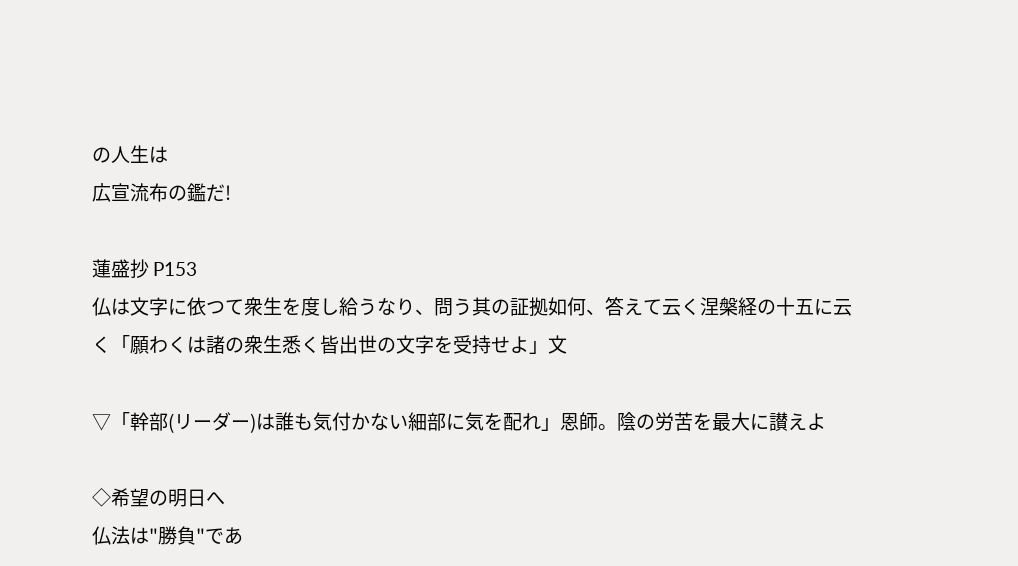の人生は
広宣流布の鑑だ!

蓮盛抄 P153
仏は文字に依つて衆生を度し給うなり、問う其の証拠如何、答えて云く涅槃経の十五に云く「願わくは諸の衆生悉く皆出世の文字を受持せよ」文

▽「幹部(リーダー)は誰も気付かない細部に気を配れ」恩師。陰の労苦を最大に讃えよ

◇希望の明日へ
仏法は"勝負"であ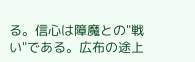る。信心は障魔との"戦い"である。広布の途上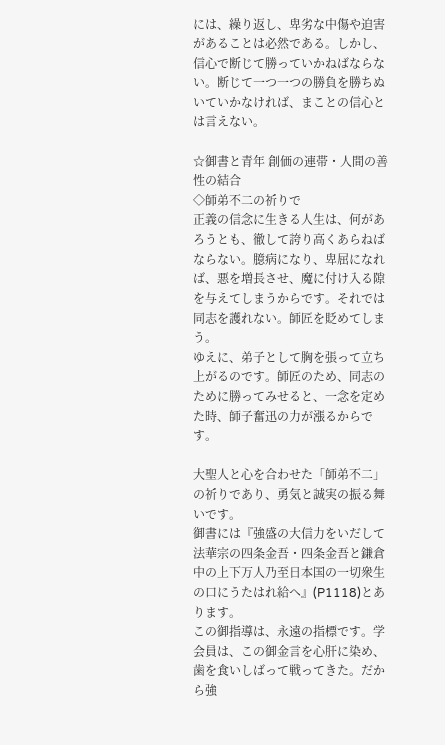には、繰り返し、卑劣な中傷や迫害があることは必然である。しかし、信心で断じて勝っていかねばならない。断じて一つ一つの勝負を勝ちぬいていかなければ、まことの信心とは言えない。

☆御書と青年 創価の連帯・人間の善性の結合
◇師弟不二の祈りで
正義の信念に生きる人生は、何があろうとも、徹して誇り高くあらねばならない。臆病になり、卑屈になれば、悪を増長させ、魔に付け入る隙を与えてしまうからです。それでは同志を護れない。師匠を貶めてしまう。
ゆえに、弟子として胸を張って立ち上がるのです。師匠のため、同志のために勝ってみせると、一念を定めた時、師子奮迅の力が漲るからです。

大聖人と心を合わせた「師弟不二」の祈りであり、勇気と誠実の振る舞いです。
御書には『強盛の大信力をいだして法華宗の四条金吾・四条金吾と鎌倉中の上下万人乃至日本国の一切衆生の口にうたはれ給へ』(P1118)とあります。
この御指導は、永遠の指標です。学会員は、この御金言を心肝に染め、歯を食いしばって戦ってきた。だから強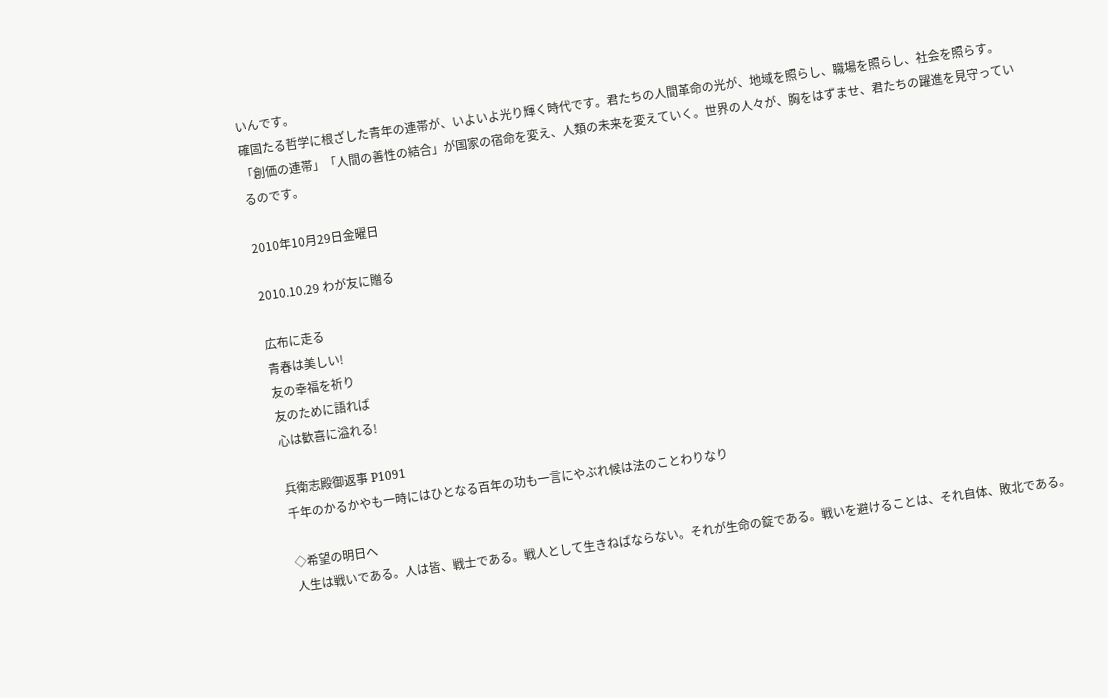いんです。
確固たる哲学に根ざした青年の連帯が、いよいよ光り輝く時代です。君たちの人間革命の光が、地域を照らし、職場を照らし、社会を照らす。
「創価の連帯」「人間の善性の結合」が国家の宿命を変え、人類の未来を変えていく。世界の人々が、胸をはずませ、君たちの躍進を見守っているのです。

2010年10月29日金曜日

2010.10.29 わが友に贈る

広布に走る
青春は美しい!
友の幸福を祈り
友のために語れば
心は歓喜に溢れる!

兵衛志殿御返事 P1091
千年のかるかやも一時にはひとなる百年の功も一言にやぶれ候は法のことわりなり

◇希望の明日へ
人生は戦いである。人は皆、戦士である。戦人として生きねばならない。それが生命の錠である。戦いを避けることは、それ自体、敗北である。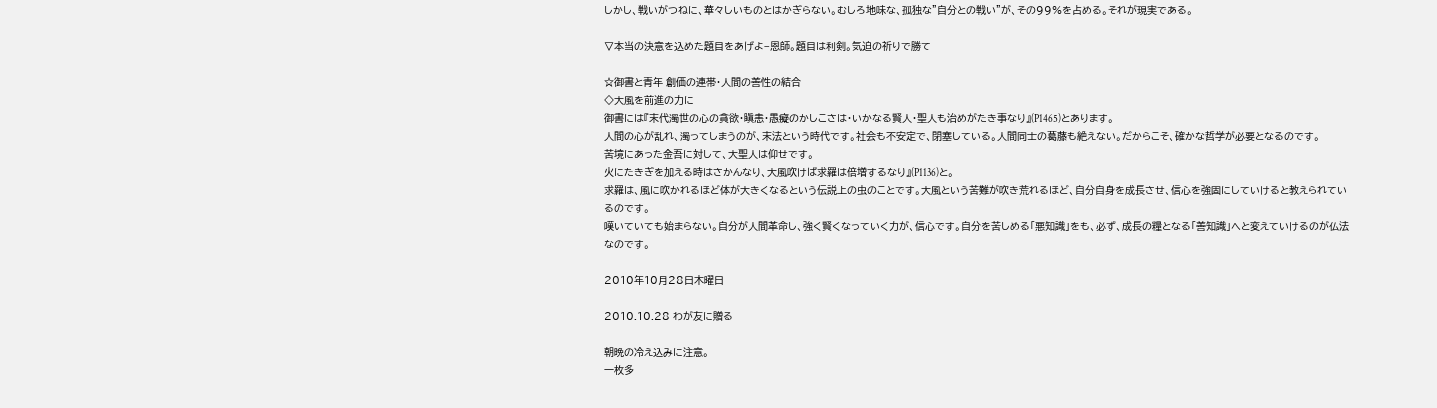しかし、戦いがつねに、華々しいものとはかぎらない。むしろ地味な、孤独な"自分との戦い"が、その99%を占める。それが現実である。

▽本当の決意を込めた題目をあげよ−恩師。題目は利剣。気迫の祈りで勝て

☆御書と青年 創価の連帯・人間の善性の結合
◇大風を前進の力に
御書には『末代濁世の心の貪欲・瞋恚・愚癡のかしこさは・いかなる賢人・聖人も治めがたき事なり』(P1465)とあります。
人間の心が乱れ、濁ってしまうのが、末法という時代です。社会も不安定で、閉塞している。人間同士の葛藤も絶えない。だからこそ、確かな哲学が必要となるのです。
苦境にあった金吾に対して、大聖人は仰せです。
火にたきぎを加える時はさかんなり、大風吹けば求羅は倍増するなり』(P1136)と。
求羅は、風に吹かれるほど体が大きくなるという伝説上の虫のことです。大風という苦難が吹き荒れるほど、自分自身を成長させ、信心を強固にしていけると教えられているのです。
嘆いていても始まらない。自分が人間革命し、強く賢くなっていく力が、信心です。自分を苦しめる「悪知識」をも、必ず、成長の糧となる「善知識」へと変えていけるのが仏法なのです。

2010年10月28日木曜日

2010.10.28 わが友に贈る

朝晩の冷え込みに注意。
一枚多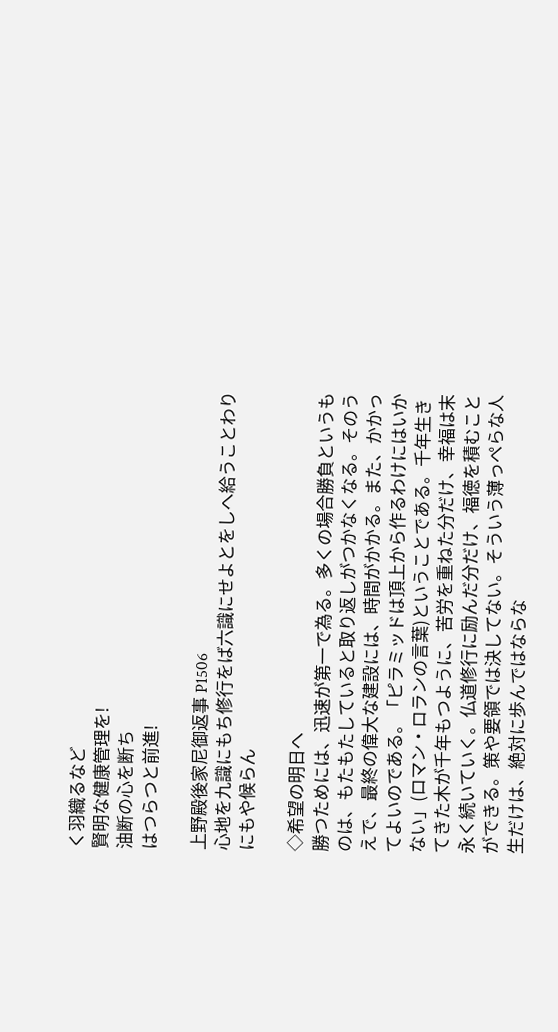く羽織るなど
賢明な健康管理を!
油断の心を断ち
はつらつと前進!

上野殿後家尼御返事 P1506
心地を九識にもち修行をば六識にせよとをしへ給うことわりにもや候らん

◇希望の明日へ
勝つためには、迅速が第一で為る。多くの場合勝負というものは、もたもたしていると取り返しがつかなくなる。そのうえで、最終の偉大な建設には、時間がかかる。また、かかってよいのである。「ピラミッドは頂上から作るわけにはいかない」(ロマン・ロランの言葉)ということである。千年生きてきた木が千年もつように、苦労を重ねた分だけ、幸福は末永く続いていく。仏道修行に励んだ分だけ、福徳を積むことができる。策や要領では決してない。そういう薄っぺらな人生だけは、絶対に歩んではならな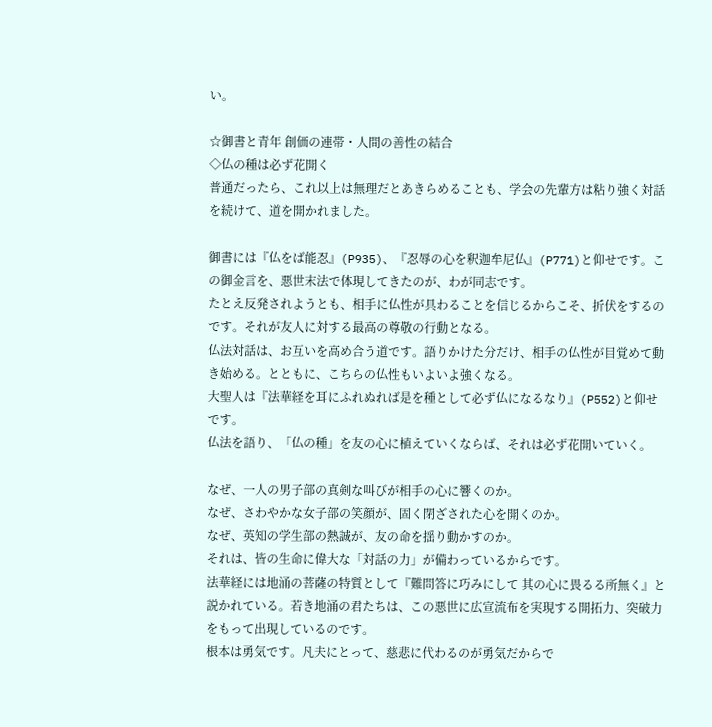い。

☆御書と青年 創価の連帯・人間の善性の結合
◇仏の種は必ず花開く
普通だったら、これ以上は無理だとあきらめることも、学会の先輩方は粘り強く対話を続けて、道を開かれました。

御書には『仏をば能忍』(P935)、『忍辱の心を釈迦牟尼仏』(P771)と仰せです。この御金言を、悪世末法で体現してきたのが、わが同志です。
たとえ反発されようとも、相手に仏性が具わることを信じるからこそ、折伏をするのです。それが友人に対する最高の尊敬の行動となる。
仏法対話は、お互いを高め合う道です。語りかけた分だけ、相手の仏性が目覚めて動き始める。とともに、こちらの仏性もいよいよ強くなる。
大聖人は『法華経を耳にふれぬれば是を種として必ず仏になるなり』(P552)と仰せです。
仏法を語り、「仏の種」を友の心に植えていくならば、それは必ず花開いていく。

なぜ、一人の男子部の真剣な叫びが相手の心に響くのか。
なぜ、さわやかな女子部の笑顔が、固く閉ざされた心を開くのか。
なぜ、英知の学生部の熱誠が、友の命を揺り動かすのか。
それは、皆の生命に偉大な「対話の力」が備わっているからです。
法華経には地涌の菩薩の特質として『難問答に巧みにして 其の心に畏るる所無く』と説かれている。若き地涌の君たちは、この悪世に広宣流布を実現する開拓力、突破力をもって出現しているのです。
根本は勇気です。凡夫にとって、慈悲に代わるのが勇気だからで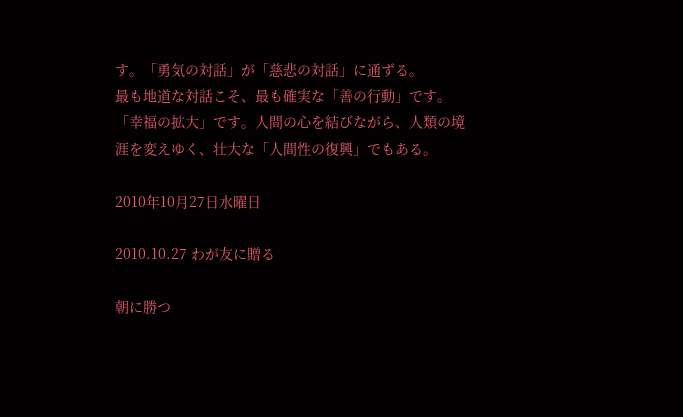す。「勇気の対話」が「慈悲の対話」に通ずる。
最も地道な対話こそ、最も確実な「善の行動」です。「幸福の拡大」です。人間の心を結びながら、人類の境涯を変えゆく、壮大な「人間性の復興」でもある。

2010年10月27日水曜日

2010.10.27 わが友に贈る

朝に勝つ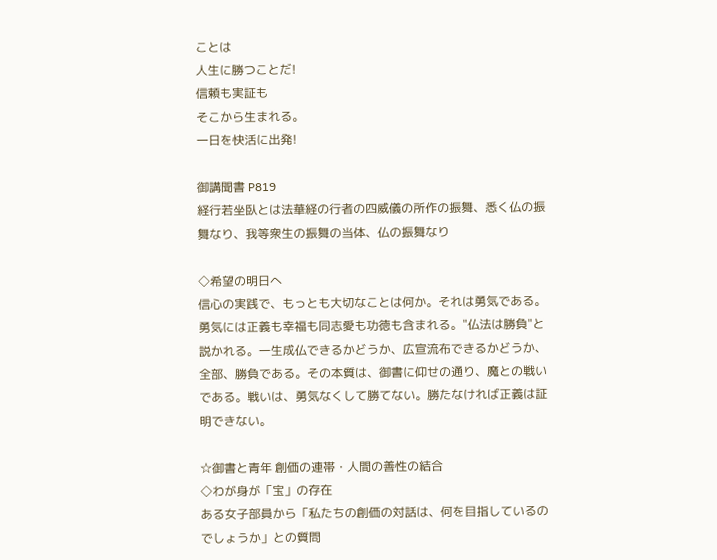ことは
人生に勝つことだ!
信頼も実証も
そこから生まれる。
一日を快活に出発!

御講聞書 P819
経行若坐臥とは法華経の行者の四威儀の所作の振舞、悉く仏の振舞なり、我等衆生の振舞の当体、仏の振舞なり

◇希望の明日へ
信心の実践で、もっとも大切なことは何か。それは勇気である。勇気には正義も幸福も同志愛も功徳も含まれる。"仏法は勝負"と説かれる。一生成仏できるかどうか、広宣流布できるかどうか、全部、勝負である。その本質は、御書に仰せの通り、魔との戦いである。戦いは、勇気なくして勝てない。勝たなければ正義は証明できない。

☆御書と青年 創価の連帯・人間の善性の結合
◇わが身が「宝」の存在
ある女子部員から「私たちの創価の対話は、何を目指しているのでしょうか」との質問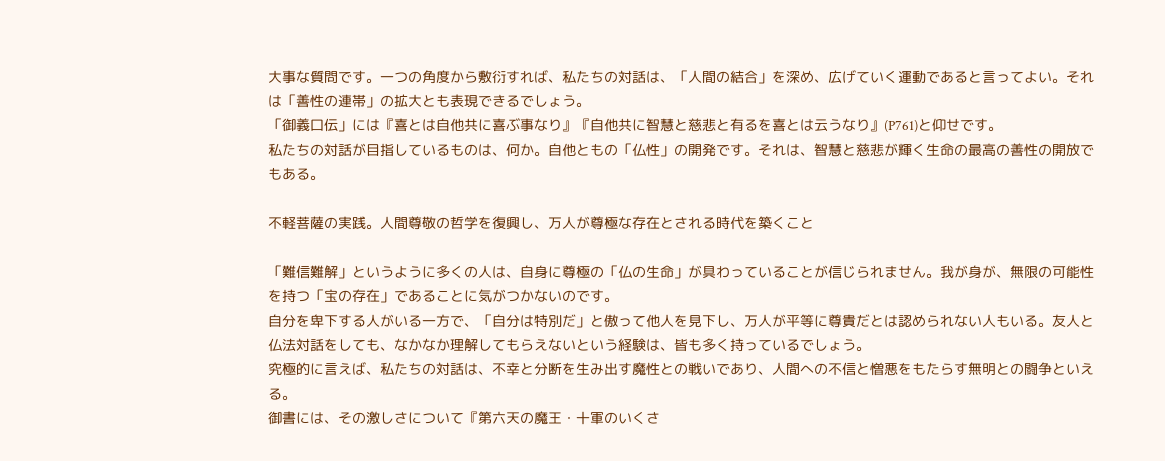大事な質問です。一つの角度から敷衍すれば、私たちの対話は、「人間の結合」を深め、広げていく運動であると言ってよい。それは「善性の連帯」の拡大とも表現できるでしょう。
「御義口伝」には『喜とは自他共に喜ぶ事なり』『自他共に智慧と慈悲と有るを喜とは云うなり』(P761)と仰せです。
私たちの対話が目指しているものは、何か。自他ともの「仏性」の開発です。それは、智慧と慈悲が輝く生命の最高の善性の開放でもある。

不軽菩薩の実践。人間尊敬の哲学を復興し、万人が尊極な存在とされる時代を築くこと

「難信難解」というように多くの人は、自身に尊極の「仏の生命」が具わっていることが信じられません。我が身が、無限の可能性を持つ「宝の存在」であることに気がつかないのです。
自分を卑下する人がいる一方で、「自分は特別だ」と傲って他人を見下し、万人が平等に尊貴だとは認められない人もいる。友人と仏法対話をしても、なかなか理解してもらえないという経験は、皆も多く持っているでしょう。
究極的に言えば、私たちの対話は、不幸と分断を生み出す魔性との戦いであり、人間への不信と憎悪をもたらす無明との闘争といえる。
御書には、その激しさについて『第六天の魔王・十軍のいくさ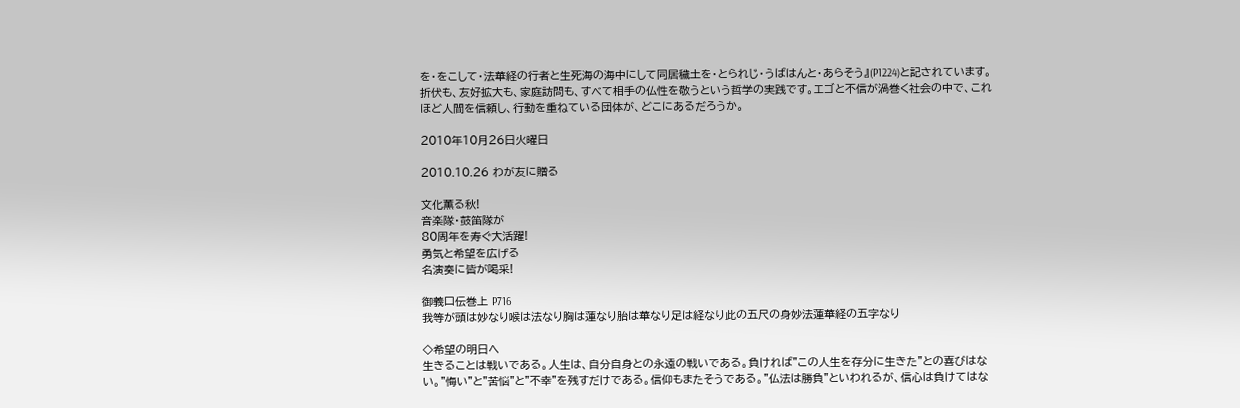を・をこして・法華経の行者と生死海の海中にして同居穢土を・とられじ・うばはんと・あらそう』(P1224)と記されています。
折伏も、友好拡大も、家庭訪問も、すべて相手の仏性を敬うという哲学の実践です。エゴと不信が渦巻く社会の中で、これほど人間を信頼し、行動を重ねている団体が、どこにあるだろうか。

2010年10月26日火曜日

2010.10.26 わが友に贈る

文化薫る秋!
音楽隊・鼓笛隊が
80周年を寿ぐ大活躍!
勇気と希望を広げる
名演奏に皆が喝采!

御義口伝巻上 P716
我等が頭は妙なり喉は法なり胸は蓮なり胎は華なり足は経なり此の五尺の身妙法蓮華経の五字なり

◇希望の明日へ
生きることは戦いである。人生は、自分自身との永遠の戦いである。負ければ"この人生を存分に生きた"との喜びはない。"悔い"と"苦悩"と"不幸"を残すだけである。信仰もまたそうである。"仏法は勝負"といわれるが、信心は負けてはな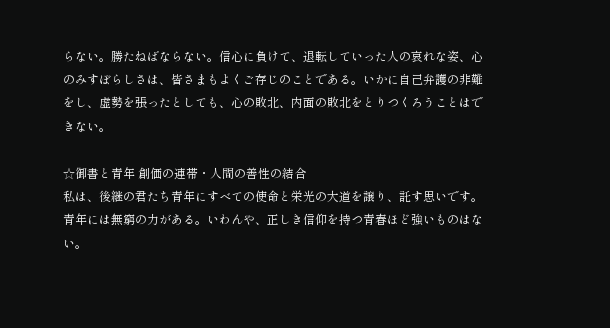らない。勝たねばならない。信心に負けて、退転していった人の哀れな姿、心のみすぼらしさは、皆さまもよくご存じのことである。いかに自己弁護の非難をし、虚勢を張ったとしても、心の敗北、内面の敗北をとりつくろうことはできない。

☆御書と青年 創価の連帯・人間の善性の結合
私は、後継の君たち青年にすべての使命と栄光の大道を譲り、託す思いです。
青年には無窮の力がある。いわんや、正しき信仰を持つ青春ほど強いものはない。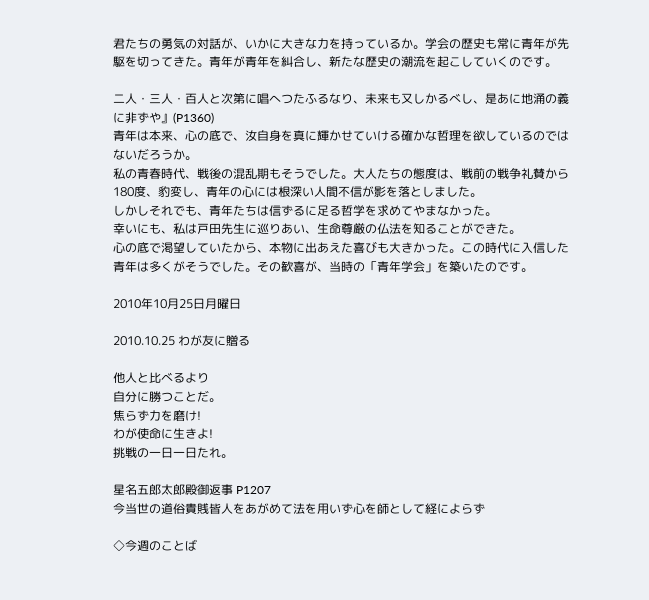君たちの勇気の対話が、いかに大きな力を持っているか。学会の歴史も常に青年が先駆を切ってきた。青年が青年を糾合し、新たな歴史の潮流を起こしていくのです。

二人・三人・百人と次第に唱へつたふるなり、未来も又しかるべし、是あに地涌の義に非ずや』(P1360)
青年は本来、心の底で、汝自身を真に輝かせていける確かな哲理を欲しているのではないだろうか。
私の青春時代、戦後の混乱期もそうでした。大人たちの態度は、戦前の戦争礼賛から180度、豹変し、青年の心には根深い人間不信が影を落としました。
しかしそれでも、青年たちは信ずるに足る哲学を求めてやまなかった。
幸いにも、私は戸田先生に巡りあい、生命尊厳の仏法を知ることができた。
心の底で渇望していたから、本物に出あえた喜びも大きかった。この時代に入信した青年は多くがそうでした。その歓喜が、当時の「青年学会」を築いたのです。

2010年10月25日月曜日

2010.10.25 わが友に贈る

他人と比べるより
自分に勝つことだ。
焦らず力を磨け!
わが使命に生きよ!
挑戦の一日一日たれ。

星名五郎太郎殿御返事 P1207
今当世の道俗貴賎皆人をあがめて法を用いず心を師として経によらず

◇今週のことば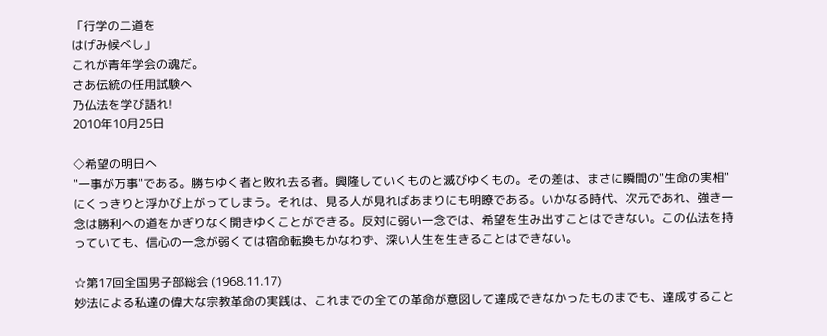「行学の二道を
はげみ候べし」
これが青年学会の魂だ。
さあ伝統の任用試験へ
乃仏法を学び語れ!
2010年10月25日

◇希望の明日へ
"一事が万事"である。勝ちゆく者と敗れ去る者。興隆していくものと滅びゆくもの。その差は、まさに瞬間の"生命の実相"にくっきりと浮かび上がってしまう。それは、見る人が見ればあまりにも明瞭である。いかなる時代、次元であれ、強き一念は勝利への道をかぎりなく開きゆくことができる。反対に弱い一念では、希望を生み出すことはできない。この仏法を持っていても、信心の一念が弱くては宿命転換もかなわず、深い人生を生きることはできない。

☆第17回全国男子部総会 (1968.11.17)
妙法による私達の偉大な宗教革命の実践は、これまでの全ての革命が意図して達成できなかったものまでも、達成すること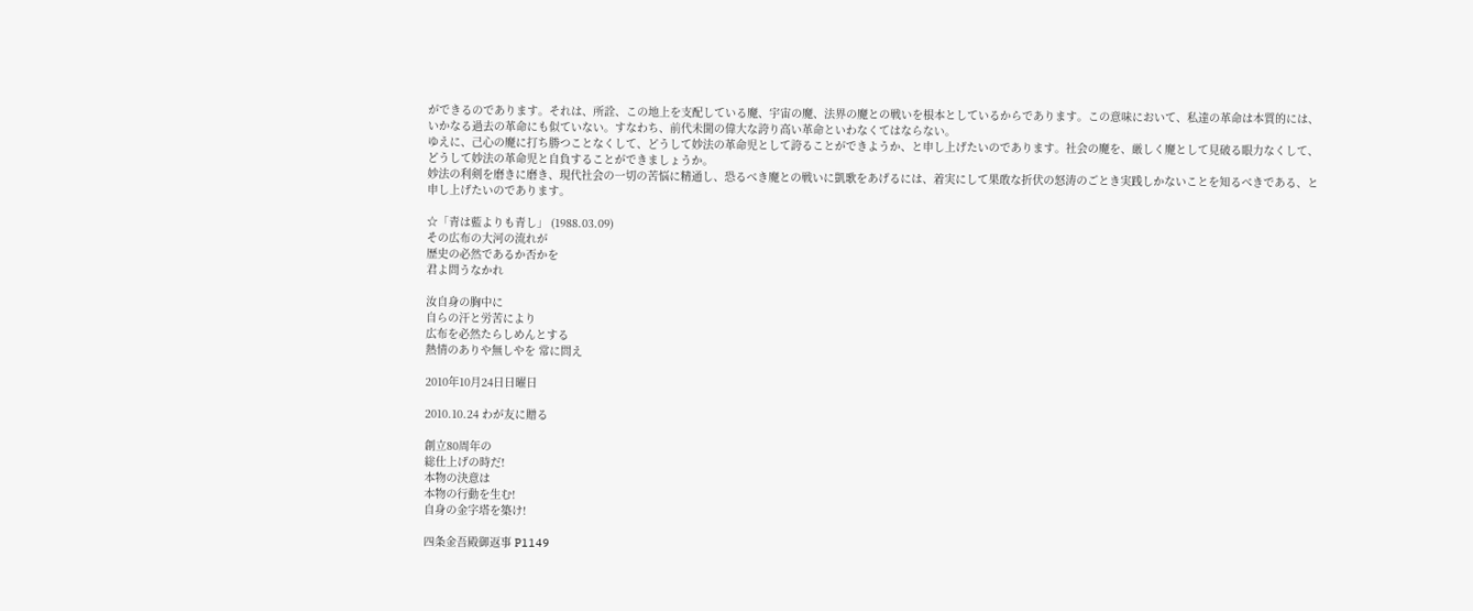ができるのであります。それは、所詮、この地上を支配している魔、宇宙の魔、法界の魔との戦いを根本としているからであります。この意味において、私達の革命は本質的には、いかなる過去の革命にも似ていない。すなわち、前代未聞の偉大な誇り高い革命といわなくてはならない。
ゆえに、己心の魔に打ち勝つことなくして、どうして妙法の革命児として誇ることができようか、と申し上げたいのであります。社会の魔を、厳しく魔として見破る眼力なくして、どうして妙法の革命児と自負することができましょうか。
妙法の利剣を磨きに磨き、現代社会の一切の苦悩に精通し、恐るべき魔との戦いに凱歌をあげるには、着実にして果敢な折伏の怒涛のごとき実践しかないことを知るべきである、と申し上げたいのであります。

☆「青は藍よりも青し」 (1988.03.09)
その広布の大河の流れが
歴史の必然であるか否かを
君よ問うなかれ

汝自身の胸中に
自らの汗と労苦により
広布を必然たらしめんとする
熱情のありや無しやを 常に問え

2010年10月24日日曜日

2010.10.24 わが友に贈る

創立80周年の
総仕上げの時だ!
本物の決意は
本物の行動を生む!
自身の金字塔を築け!

四条金吾殿御返事 P1149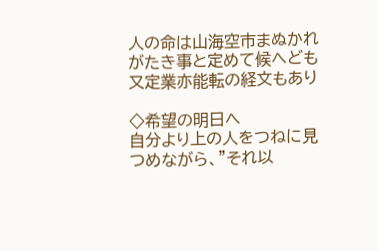人の命は山海空市まぬかれがたき事と定めて候へども又定業亦能転の経文もあり

◇希望の明日へ
自分より上の人をつねに見つめながら、"それ以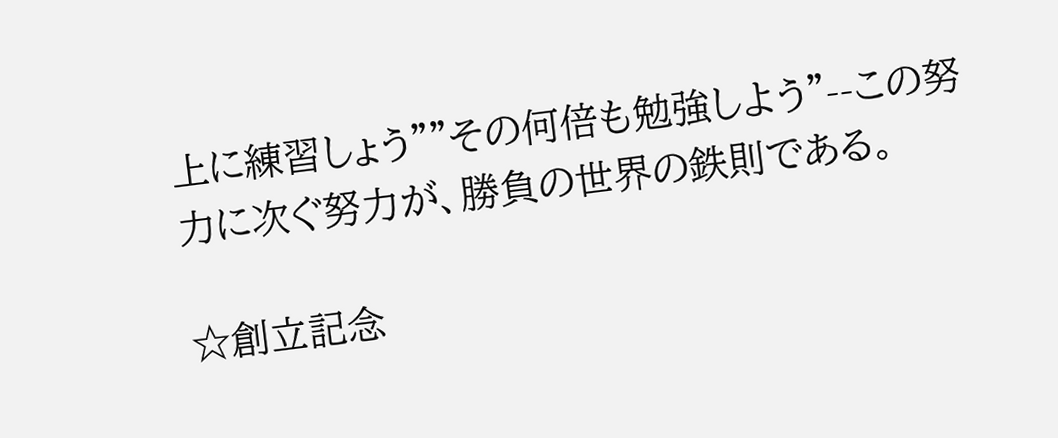上に練習しょう""その何倍も勉強しよう"--この努力に次ぐ努力が、勝負の世界の鉄則である。

☆創立記念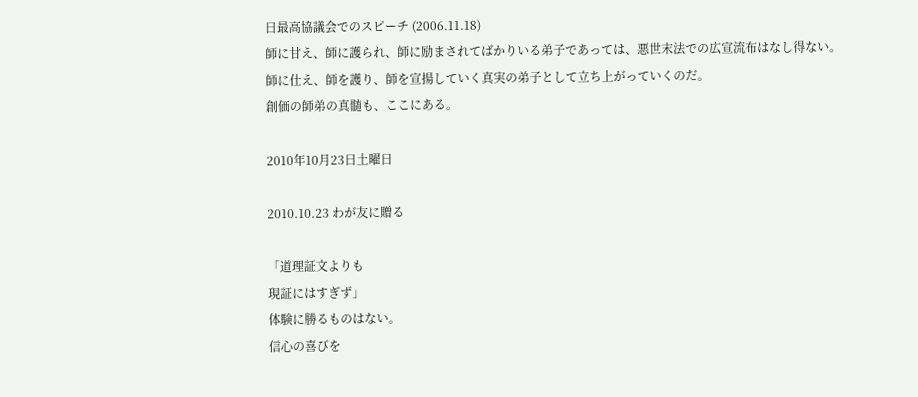日最高協議会でのスピーチ (2006.11.18)
師に甘え、師に護られ、師に励まされてばかりいる弟子であっては、悪世末法での広宣流布はなし得ない。
師に仕え、師を護り、師を宣揚していく真実の弟子として立ち上がっていくのだ。
創価の師弟の真髄も、ここにある。

2010年10月23日土曜日

2010.10.23 わが友に贈る

「道理証文よりも
現証にはすぎず」
体験に勝るものはない。
信心の喜びを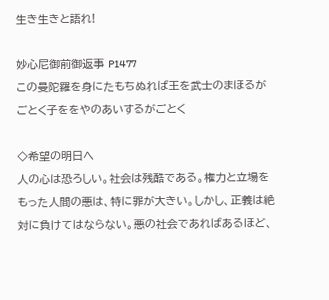生き生きと語れ!

妙心尼御前御返事 P1477
この曼陀羅を身にたもちぬれば王を武士のまほるがごとく子ををやのあいするがごとく

◇希望の明日へ
人の心は恐ろしい。社会は残酷である。権力と立場をもった人間の悪は、特に罪が大きい。しかし、正義は絶対に負けてはならない。悪の社会であればあるほど、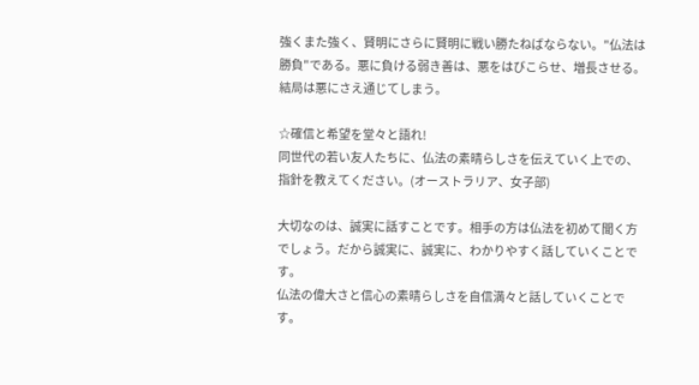強くまた強く、賢明にさらに賢明に戦い勝たねばならない。"仏法は勝負"である。悪に負ける弱き善は、悪をはびこらせ、増長させる。結局は悪にさえ通じてしまう。

☆確信と希望を堂々と語れ!
同世代の若い友人たちに、仏法の素晴らしさを伝えていく上での、指針を教えてください。(オーストラリア、女子部)

大切なのは、誠実に話すことです。相手の方は仏法を初めて聞く方でしょう。だから誠実に、誠実に、わかりやすく話していくことです。
仏法の偉大さと信心の素晴らしさを自信満々と話していくことです。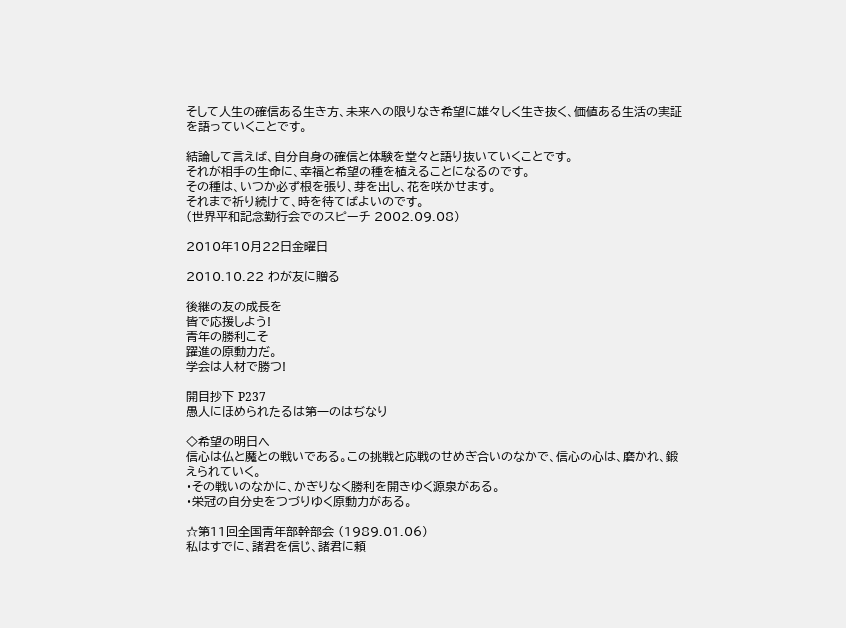そして人生の確信ある生き方、未来への限りなき希望に雄々しく生き抜く、価値ある生活の実証を語っていくことです。

結論して言えば、自分自身の確信と体験を堂々と語り抜いていくことです。
それが相手の生命に、幸福と希望の種を植えることになるのです。
その種は、いつか必ず根を張り、芽を出し、花を咲かせます。
それまで祈り続けて、時を待てばよいのです。
(世界平和記念勤行会でのスピーチ 2002.09.08)

2010年10月22日金曜日

2010.10.22 わが友に贈る

後継の友の成長を
皆で応援しよう!
青年の勝利こそ
躍進の原動力だ。
学会は人材で勝つ!

開目抄下 P237
愚人にほめられたるは第一のはぢなり

◇希望の明日へ
信心は仏と魔との戦いである。この挑戦と応戦のせめぎ合いのなかで、信心の心は、磨かれ、鍛えられていく。
・その戦いのなかに、かぎりなく勝利を開きゆく源泉がある。
・栄冠の自分史をつづりゆく原動力がある。

☆第11回全国青年部幹部会 (1989.01.06)
私はすでに、諸君を信じ、諸君に頼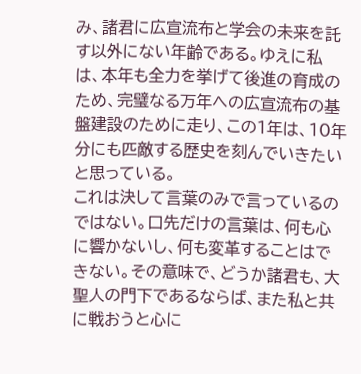み、諸君に広宣流布と学会の未来を託す以外にない年齢である。ゆえに私は、本年も全力を挙げて後進の育成のため、完璧なる万年への広宣流布の基盤建設のために走り、この1年は、10年分にも匹敵する歴史を刻んでいきたいと思っている。
これは決して言葉のみで言っているのではない。口先だけの言葉は、何も心に響かないし、何も変革することはできない。その意味で、どうか諸君も、大聖人の門下であるならば、また私と共に戦おうと心に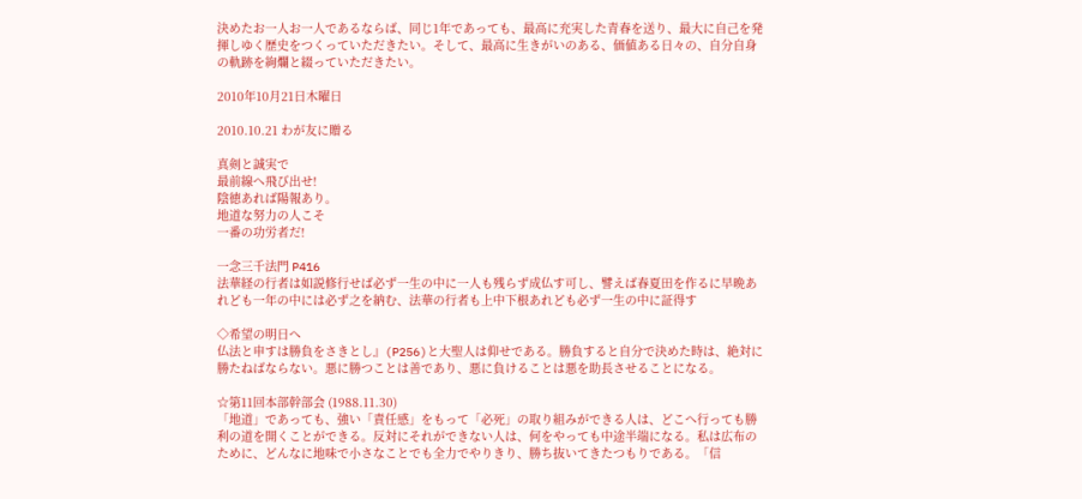決めたお一人お一人であるならば、同じ1年であっても、最高に充実した青春を送り、最大に自己を発揮しゆく歴史をつくっていただきたい。そして、最高に生きがいのある、価値ある日々の、自分自身の軌跡を絢爛と綴っていただきたい。

2010年10月21日木曜日

2010.10.21 わが友に贈る

真剣と誠実で
最前線へ飛び出せ!
陰徳あれば陽報あり。
地道な努力の人こそ
一番の功労者だ!

一念三千法門 P416
法華経の行者は如説修行せば必ず一生の中に一人も残らず成仏す可し、譬えば春夏田を作るに早晩あれども一年の中には必ず之を納む、法華の行者も上中下根あれども必ず一生の中に証得す

◇希望の明日へ
仏法と申すは勝負をさきとし』(P256)と大聖人は仰せである。勝負すると自分で決めた時は、絶対に勝たねばならない。悪に勝つことは善であり、悪に負けることは悪を助長させることになる。

☆第11回本部幹部会 (1988.11.30)
「地道」であっても、強い「責任感」をもって「必死」の取り組みができる人は、どこへ行っても勝利の道を開くことができる。反対にそれができない人は、何をやっても中途半端になる。私は広布のために、どんなに地味で小さなことでも全力でやりきり、勝ち抜いてきたつもりである。「信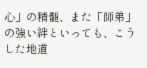心」の精髄、また「師弟」の強い絆といっても、こうした地道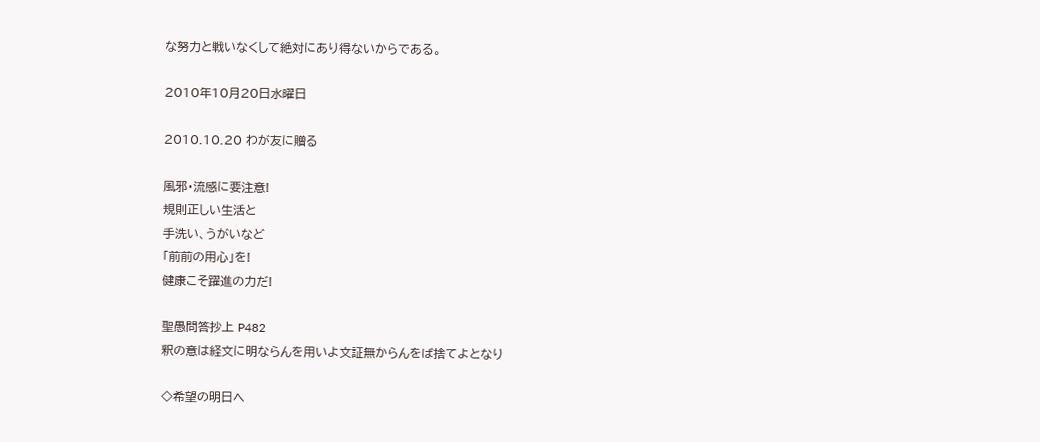な努力と戦いなくして絶対にあり得ないからである。

2010年10月20日水曜日

2010.10.20 わが友に贈る

風邪・流感に要注意!
規則正しい生活と
手洗い、うがいなど
「前前の用心」を!
健康こそ躍進の力だ!

聖愚問答抄上 P482
釈の意は経文に明ならんを用いよ文証無からんをば捨てよとなり

◇希望の明日へ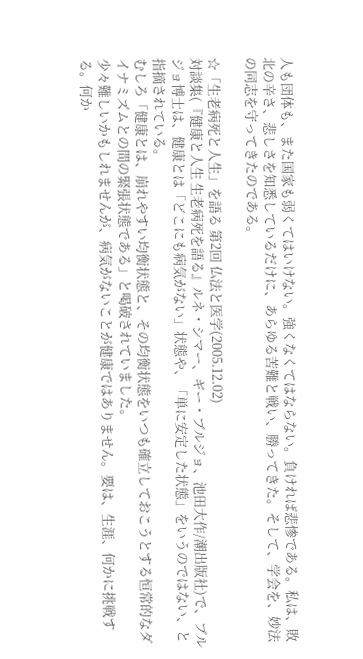人も団体も、また国家も弱くてはいけない。強くなくてはならない。負ければ悲惨である。私は、敗北の辛さ、悲しさを知悉しているだけに、あらゆる苦難と戦い、勝ってきた。そして、学会を、妙法の同志を守ってきたのである。

☆「生老病死と人生」を語る 第2回 仏法と医学(2005.12.02)
対談集(『健康と人生 生老病死を語る』ルネ・シマー、ギー・ブルジョ、池田大作/潮出版社)で、ブルジョ博士は、健康とは「どこにも病気がない」状態や、「単に安定した状態」をいうのではない、と指摘されている。
むしろ「健康とは、崩れやすい均衡状態と、その均衡状態をいつも確立しておこうとする恒常的なダイナミズムとの間の緊張状態である」と喝破されていました。
少々難しいかもしれませんが、病気がないことが健康ではありません。要は、生涯、何かに挑戦する。何か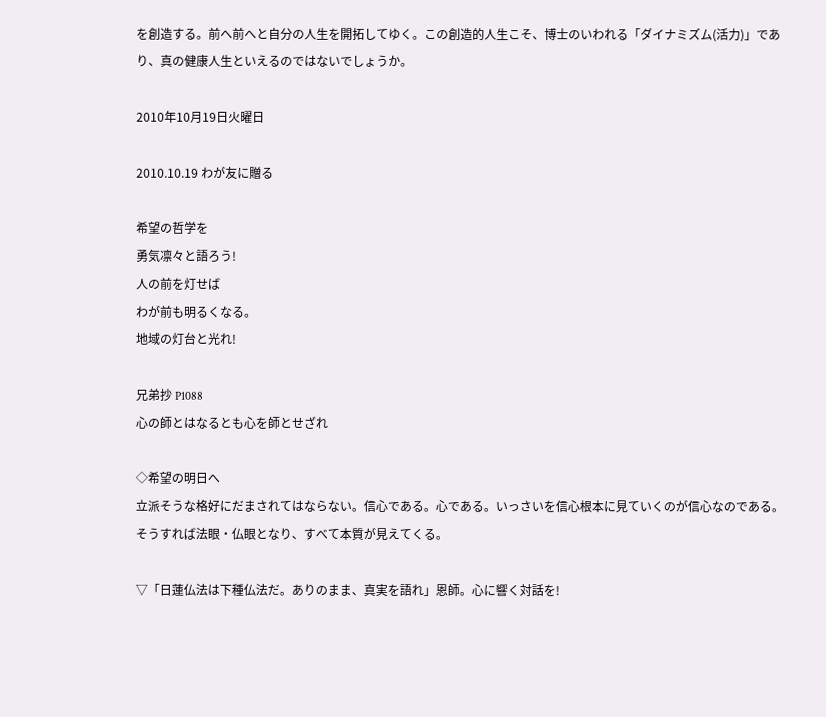を創造する。前へ前へと自分の人生を開拓してゆく。この創造的人生こそ、博士のいわれる「ダイナミズム(活力)」であり、真の健康人生といえるのではないでしょうか。

2010年10月19日火曜日

2010.10.19 わが友に贈る

希望の哲学を
勇気凛々と語ろう!
人の前を灯せば
わが前も明るくなる。
地域の灯台と光れ!

兄弟抄 P1088
心の師とはなるとも心を師とせざれ

◇希望の明日へ
立派そうな格好にだまされてはならない。信心である。心である。いっさいを信心根本に見ていくのが信心なのである。そうすれば法眼・仏眼となり、すべて本質が見えてくる。

▽「日蓮仏法は下種仏法だ。ありのまま、真実を語れ」恩師。心に響く対話を!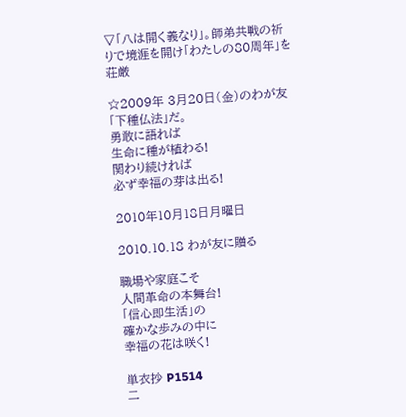▽「八は開く義なり」。師弟共戦の祈りで境涯を開け「わたしの80周年」を荘厳

☆2009年 3月20日(金)のわが友
「下種仏法」だ。
勇敢に語れば
生命に種が植わる!
関わり続ければ
必ず幸福の芽は出る!

2010年10月18日月曜日

2010.10.18 わが友に贈る

職場や家庭こそ
人間革命の本舞台!
「信心即生活」の
確かな歩みの中に
幸福の花は咲く!

単衣抄 P1514
二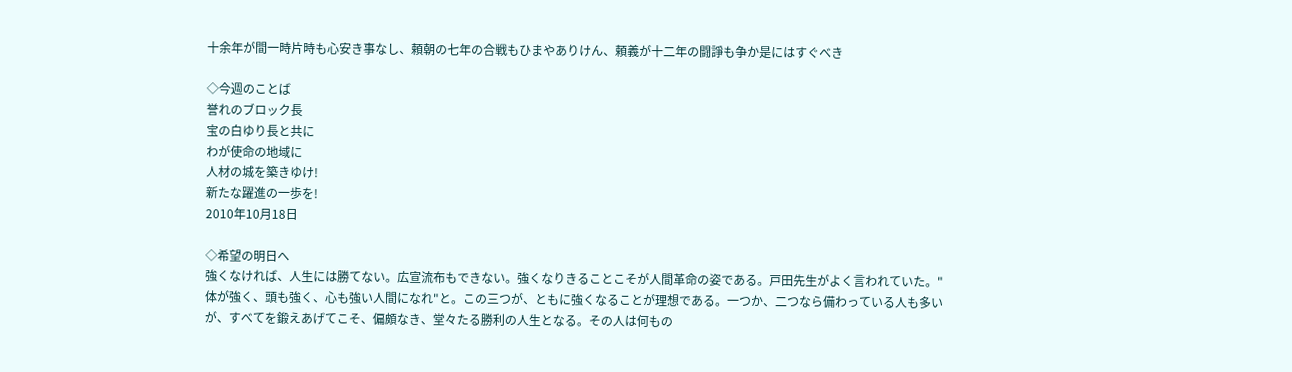十余年が間一時片時も心安き事なし、頼朝の七年の合戦もひまやありけん、頼義が十二年の闘諍も争か是にはすぐべき

◇今週のことば
誉れのブロック長
宝の白ゆり長と共に
わが使命の地域に
人材の城を築きゆけ!
新たな躍進の一歩を!
2010年10月18日

◇希望の明日へ
強くなければ、人生には勝てない。広宣流布もできない。強くなりきることこそが人間革命の姿である。戸田先生がよく言われていた。"体が強く、頭も強く、心も強い人間になれ"と。この三つが、ともに強くなることが理想である。一つか、二つなら備わっている人も多いが、すべてを鍛えあげてこそ、偏頗なき、堂々たる勝利の人生となる。その人は何もの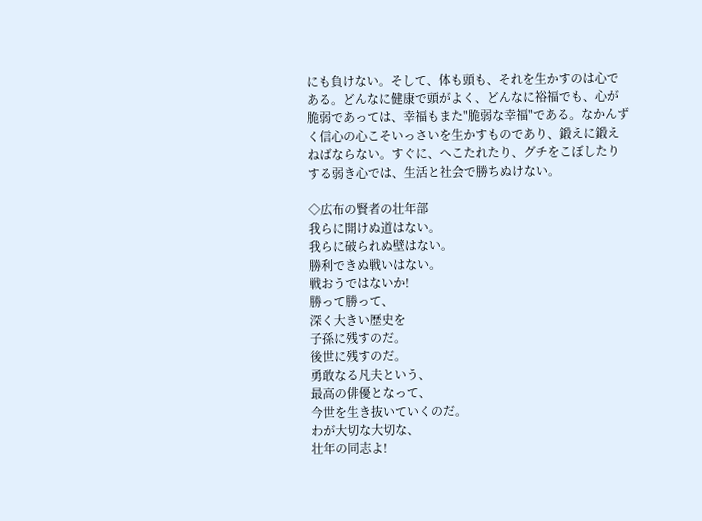にも負けない。そして、体も頭も、それを生かすのは心である。どんなに健康で頭がよく、どんなに裕福でも、心が脆弱であっては、幸福もまた"脆弱な幸福"である。なかんずく信心の心こそいっさいを生かすものであり、鍛えに鍛えねばならない。すぐに、へこたれたり、グチをこぼしたりする弱き心では、生活と社会で勝ちぬけない。

◇広布の賢者の壮年部
我らに開けぬ道はない。
我らに破られぬ壁はない。
勝利できぬ戦いはない。
戦おうではないか!
勝って勝って、
深く大きい歴史を
子孫に残すのだ。
後世に残すのだ。
勇敢なる凡夫という、
最高の俳優となって、
今世を生き抜いていくのだ。
わが大切な大切な、
壮年の同志よ!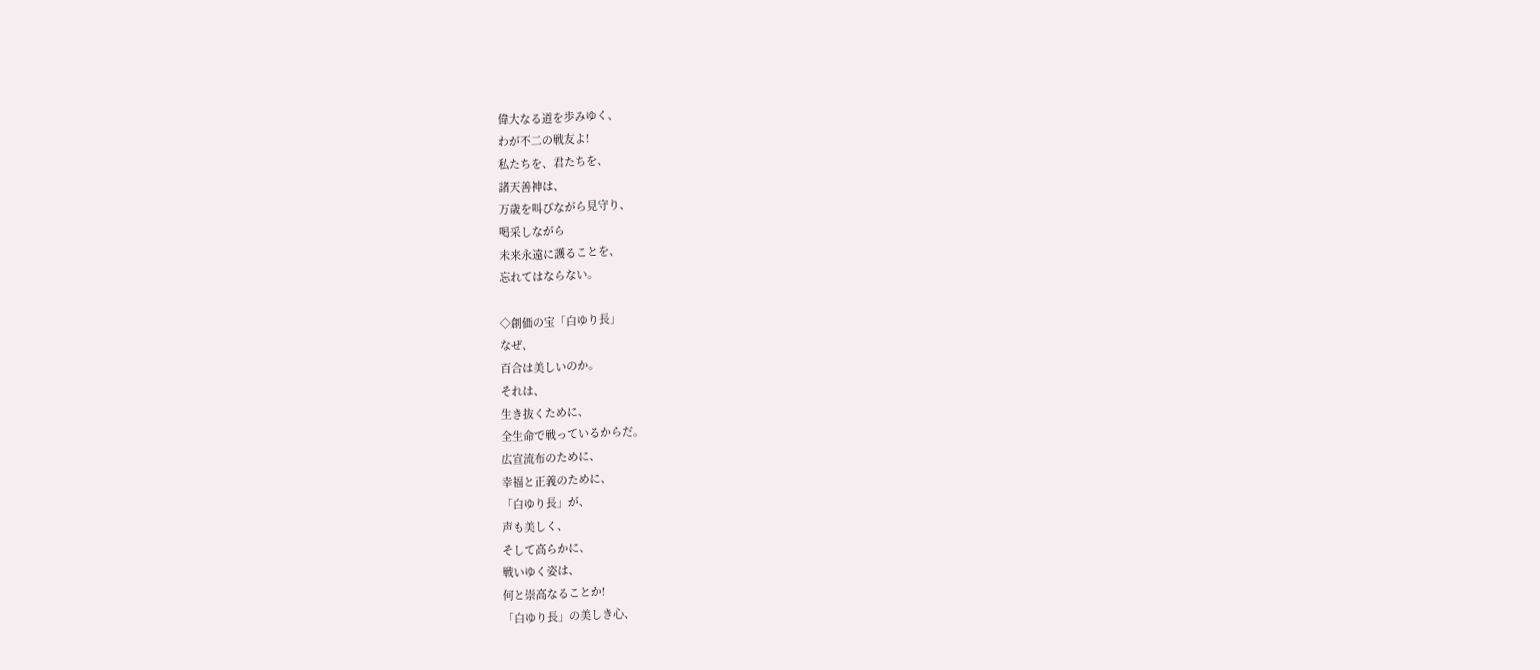偉大なる道を歩みゆく、
わが不二の戦友よ!
私たちを、君たちを、
諸天善神は、
万歳を叫びながら見守り、
喝采しながら
未来永遠に護ることを、
忘れてはならない。

◇創価の宝「白ゆり長」
なぜ、
百合は美しいのか。
それは、
生き抜くために、
全生命で戦っているからだ。
広宣流布のために、
幸福と正義のために、
「白ゆり長」が、
声も美しく、
そして高らかに、
戦いゆく姿は、
何と崇高なることか!
「白ゆり長」の美しき心、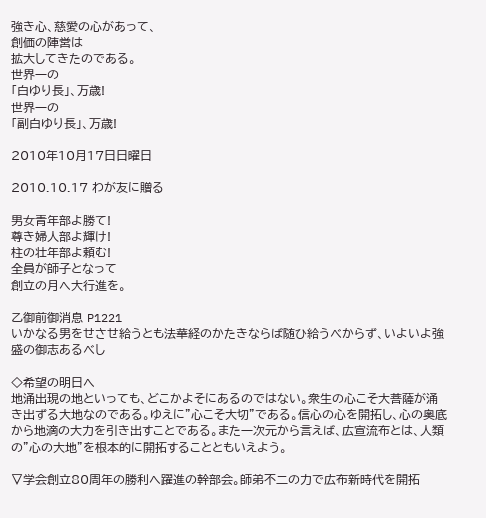強き心、慈愛の心があって、
創価の陣営は
拡大してきたのである。
世界一の
「白ゆり長」、万歳!
世界一の
「副白ゆり長」、万歳!

2010年10月17日日曜日

2010.10.17 わが友に贈る

男女青年部よ勝て!
尊き婦人部よ輝け!
柱の壮年部よ頼む!
全員が師子となって
創立の月へ大行進を。

乙御前御消息 P1221
いかなる男をせさせ給うとも法華経のかたきならば随ひ給うべからず、いよいよ強盛の御志あるべし

◇希望の明日へ
地涌出現の地といっても、どこかよそにあるのではない。衆生の心こそ大菩薩が涌き出ずる大地なのである。ゆえに"心こそ大切"である。信心の心を開拓し、心の奥底から地滴の大力を引き出すことである。また一次元から言えば、広宣流布とは、人類の"心の大地"を根本的に開拓することともいえよう。

▽学会創立80周年の勝利へ躍進の幹部会。師弟不二の力で広布新時代を開拓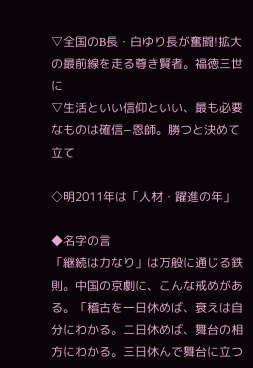▽全国のB長・白ゆり長が奮闘!拡大の最前線を走る尊き賢者。福徳三世に
▽生活といい信仰といい、最も必要なものは確信−恩師。勝つと決めて立て

◇明2011年は「人材・躍進の年」

◆名字の言
「継続は力なり」は万般に通じる鉄則。中国の京劇に、こんな戒めがある。「稽古を一日休めば、衰えは自分にわかる。二日休めば、舞台の相方にわかる。三日休んで舞台に立つ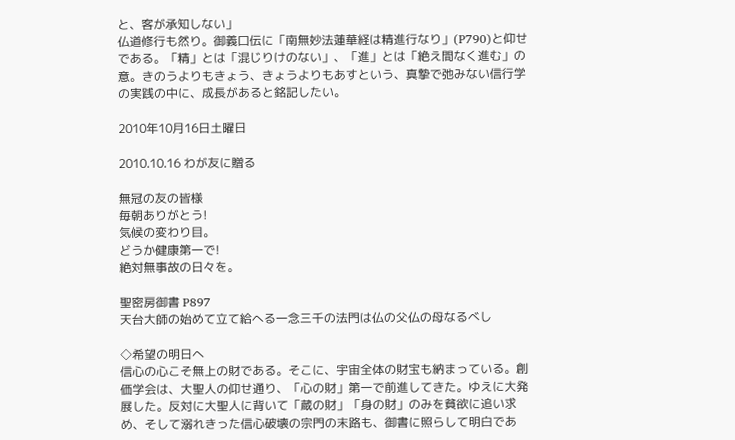と、客が承知しない」
仏道修行も然り。御義口伝に「南無妙法蓮華経は精進行なり」(P790)と仰せである。「精」とは「混じりけのない」、「進」とは「絶え間なく進む」の意。きのうよりもきょう、きょうよりもあすという、真摯で弛みない信行学の実践の中に、成長があると銘記したい。

2010年10月16日土曜日

2010.10.16 わが友に贈る

無冠の友の皆様
毎朝ありがとう!
気候の変わり目。
どうか健康第一で!
絶対無事故の日々を。

聖密房御書 P897
天台大師の始めて立て給へる一念三千の法門は仏の父仏の母なるべし

◇希望の明日へ
信心の心こそ無上の財である。そこに、宇宙全体の財宝も納まっている。創価学会は、大聖人の仰せ通り、「心の財」第一で前進してきた。ゆえに大発展した。反対に大聖人に背いて「蔵の財」「身の財」のみを貧欲に追い求め、そして溺れきった信心破壊の宗門の末路も、御書に照らして明白であ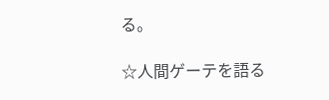る。

☆人間ゲーテを語る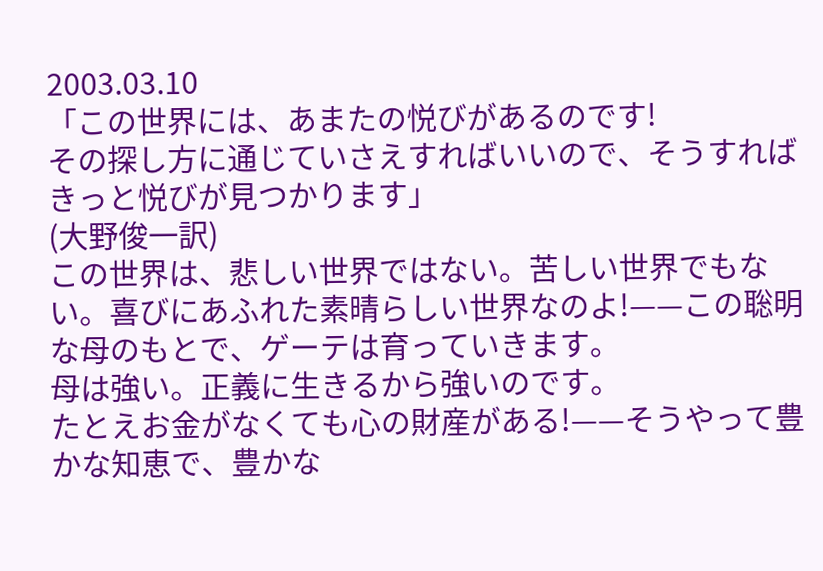2003.03.10
「この世界には、あまたの悦びがあるのです!
その探し方に通じていさえすればいいので、そうすればきっと悦びが見つかります」
(大野俊一訳)
この世界は、悲しい世界ではない。苦しい世界でもない。喜びにあふれた素晴らしい世界なのよ!——この聡明な母のもとで、ゲーテは育っていきます。
母は強い。正義に生きるから強いのです。
たとえお金がなくても心の財産がある!——そうやって豊かな知恵で、豊かな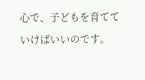心で、子どもを育てていけばいいのです。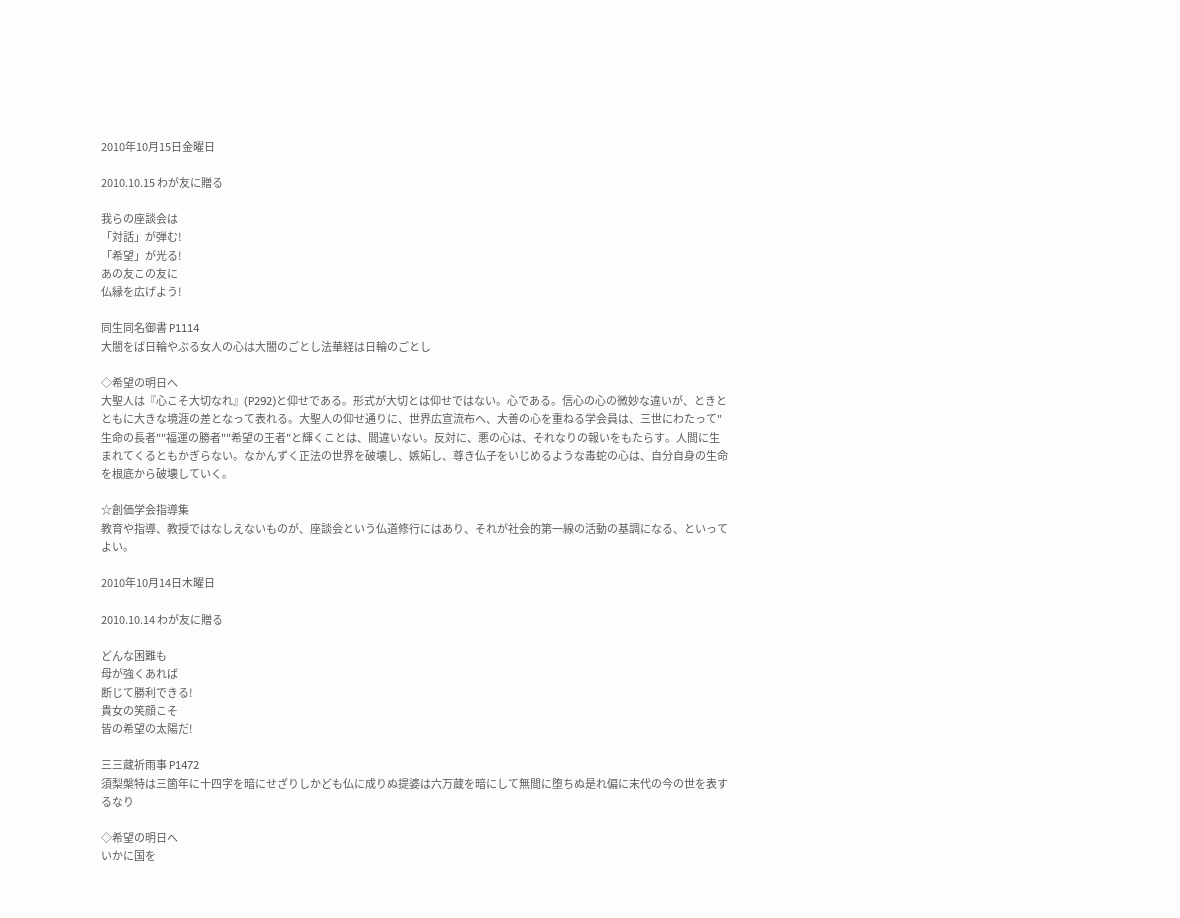2010年10月15日金曜日

2010.10.15 わが友に贈る

我らの座談会は
「対話」が弾む!
「希望」が光る!
あの友この友に
仏縁を広げよう!

同生同名御書 P1114
大闇をば日輪やぶる女人の心は大闇のごとし法華経は日輪のごとし

◇希望の明日へ
大聖人は『心こそ大切なれ』(P292)と仰せである。形式が大切とは仰せではない。心である。信心の心の微妙な違いが、ときとともに大きな境涯の差となって表れる。大聖人の仰せ通りに、世界広宣流布へ、大善の心を重ねる学会員は、三世にわたって"生命の長者""福運の勝者""希望の王者"と輝くことは、間違いない。反対に、悪の心は、それなりの報いをもたらす。人間に生まれてくるともかぎらない。なかんずく正法の世界を破壊し、嫉妬し、尊き仏子をいじめるような毒蛇の心は、自分自身の生命を根底から破壊していく。

☆創価学会指導集
教育や指導、教授ではなしえないものが、座談会という仏道修行にはあり、それが社会的第一線の活動の基調になる、といってよい。

2010年10月14日木曜日

2010.10.14 わが友に贈る

どんな困難も
母が強くあれば
断じて勝利できる!
貴女の笑顔こそ
皆の希望の太陽だ!

三三蔵祈雨事 P1472
須梨槃特は三箇年に十四字を暗にせざりしかども仏に成りぬ提婆は六万蔵を暗にして無間に堕ちぬ是れ偏に末代の今の世を表するなり

◇希望の明日へ
いかに国を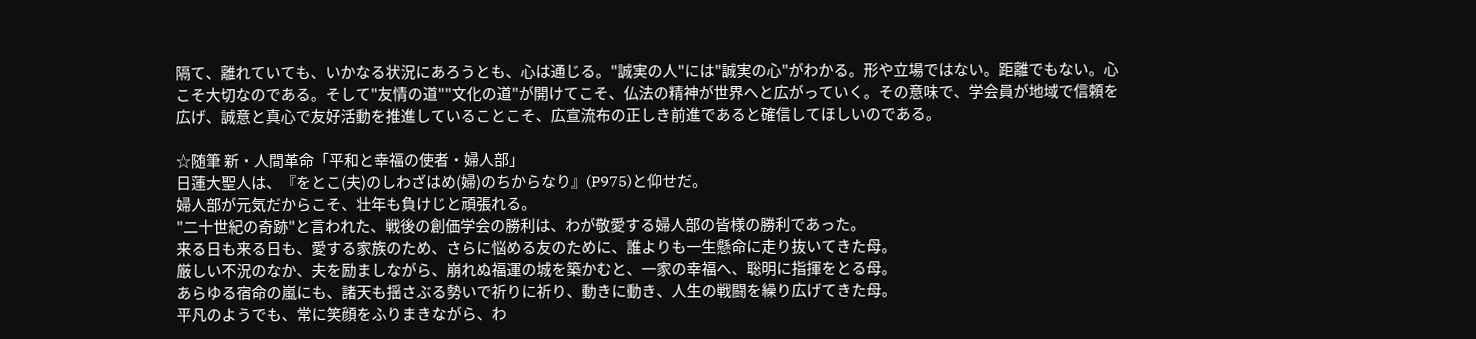隔て、離れていても、いかなる状況にあろうとも、心は通じる。"誠実の人"には"誠実の心"がわかる。形や立場ではない。距離でもない。心こそ大切なのである。そして"友情の道""文化の道"が開けてこそ、仏法の精神が世界へと広がっていく。その意味で、学会員が地域で信頼を広げ、誠意と真心で友好活動を推進していることこそ、広宣流布の正しき前進であると確信してほしいのである。

☆随筆 新・人間革命「平和と幸福の使者・婦人部」
日蓮大聖人は、『をとこ(夫)のしわざはめ(婦)のちからなり』(P975)と仰せだ。
婦人部が元気だからこそ、壮年も負けじと頑張れる。
"二十世紀の奇跡"と言われた、戦後の創価学会の勝利は、わが敬愛する婦人部の皆様の勝利であった。
来る日も来る日も、愛する家族のため、さらに悩める友のために、誰よりも一生懸命に走り抜いてきた母。
厳しい不況のなか、夫を励ましながら、崩れぬ福運の城を築かむと、一家の幸福へ、聡明に指揮をとる母。
あらゆる宿命の嵐にも、諸天も揺さぶる勢いで祈りに祈り、動きに動き、人生の戦闘を繰り広げてきた母。
平凡のようでも、常に笑顔をふりまきながら、わ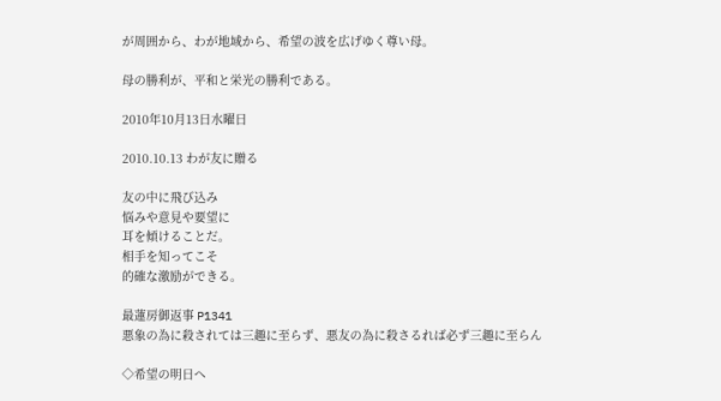が周囲から、わが地域から、希望の波を広げゆく尊い母。

母の勝利が、平和と栄光の勝利である。

2010年10月13日水曜日

2010.10.13 わが友に贈る

友の中に飛び込み
悩みや意見や要望に
耳を傾けることだ。
相手を知ってこそ
的確な激励ができる。

最蓮房御返事 P1341
悪象の為に殺されては三趣に至らず、悪友の為に殺さるれば必ず三趣に至らん

◇希望の明日へ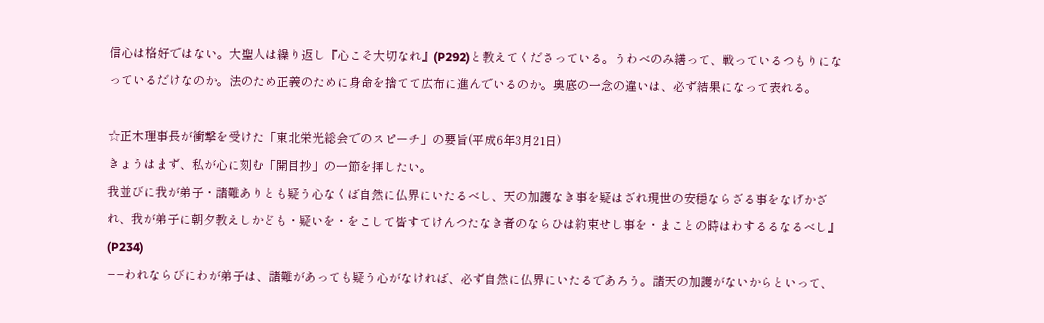信心は格好ではない。大聖人は繰り返し『心こそ大切なれ』(P292)と教えてくださっている。うわべのみ繕って、戦っているつもりになっているだけなのか。法のため正義のために身命を捨てて広布に進んでいるのか。奥底の一念の違いは、必ず結果になって表れる。

☆正木理事長が衝撃を受けた「東北栄光総会でのスピーチ」の要旨(平成6年3月21日)
きょうはまず、私が心に刻む「開目抄」の一節を拝したい。
我並びに我が弟子・諸難ありとも疑う心なくば自然に仏界にいたるべし、天の加護なき事を疑はざれ現世の安穏ならざる事をなげかざれ、我が弟子に朝夕教えしかども・疑いを・をこして皆すてけんつたなき者のならひは約束せし事を・まことの時はわするるなるべし』(P234)
−−われならびにわが弟子は、諸難があっても疑う心がなければ、必ず自然に仏界にいたるであろう。諸天の加護がないからといって、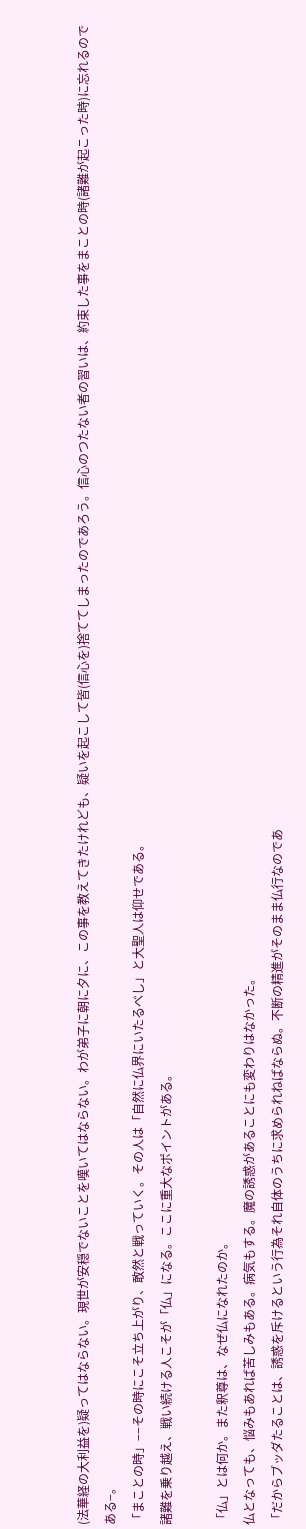(法華経の大利益を)疑ってはならない。現世が安穏でないことを嘆いてはならない。わが弟子に朝に夕に、この事を教えてきたけれども、疑いを起こして皆(信心を)捨ててしまったのであろう。信心のつたない者の習いは、約束した事をまことの時(諸難が起こった時)に忘れるのである−。
「まことの時」−−その時にこそ立ち上がり、敢然と戦っていく。その人は「自然に仏界にいたるべし」と大聖人は仰せである。
諸難を乗り越え、戦い続ける人こそが「仏」になる。ここに重大なポイントがある。

「仏」とは何か。また釈尊は、なぜ仏になれたのか。
仏となっても、悩みもあれば苦しみもある。病気もする。魔の誘惑があることにも変わりはなかった。
「だからブッダたることは、誘惑を斥けるという行為それ自体のうちに求められねばならぬ。不断の精進がそのまま仏行なのであ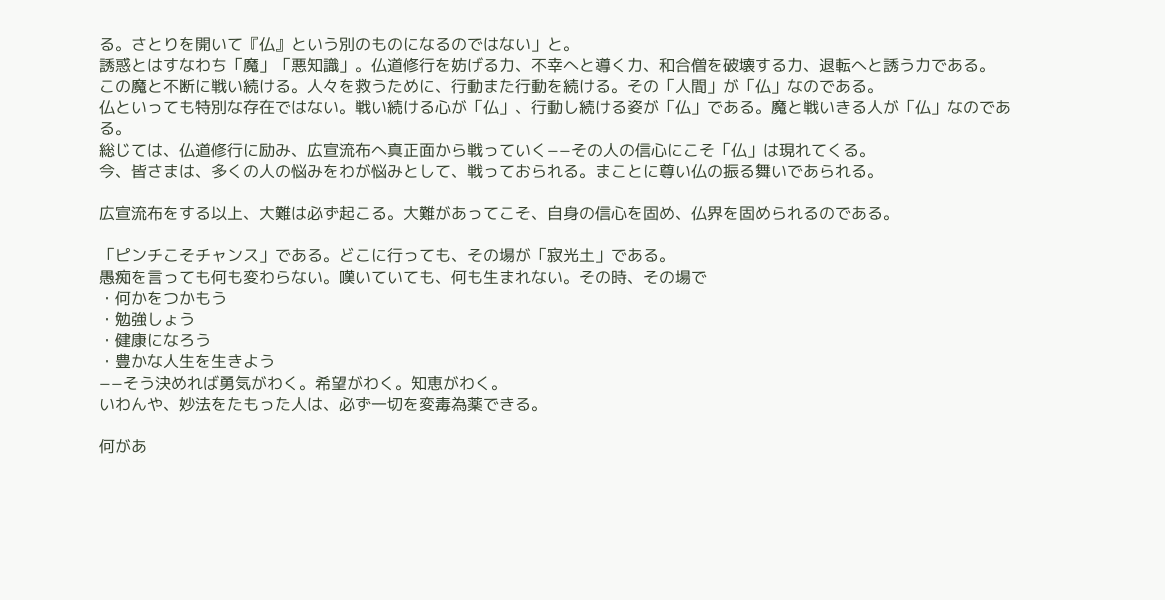る。さとりを開いて『仏』という別のものになるのではない」と。
誘惑とはすなわち「魔」「悪知識」。仏道修行を妨げる力、不幸へと導く力、和合僧を破壊する力、退転へと誘う力である。
この魔と不断に戦い続ける。人々を救うために、行動また行動を続ける。その「人間」が「仏」なのである。
仏といっても特別な存在ではない。戦い続ける心が「仏」、行動し続ける姿が「仏」である。魔と戦いきる人が「仏」なのである。
総じては、仏道修行に励み、広宣流布へ真正面から戦っていく−−その人の信心にこそ「仏」は現れてくる。
今、皆さまは、多くの人の悩みをわが悩みとして、戦っておられる。まことに尊い仏の振る舞いであられる。

広宣流布をする以上、大難は必ず起こる。大難があってこそ、自身の信心を固め、仏界を固められるのである。

「ピンチこそチャンス」である。どこに行っても、その場が「寂光土」である。
愚痴を言っても何も変わらない。嘆いていても、何も生まれない。その時、その場で
・何かをつかもう
・勉強しょう
・健康になろう
・豊かな人生を生きよう
−−そう決めれば勇気がわく。希望がわく。知恵がわく。
いわんや、妙法をたもった人は、必ず一切を変毒為薬できる。

何があ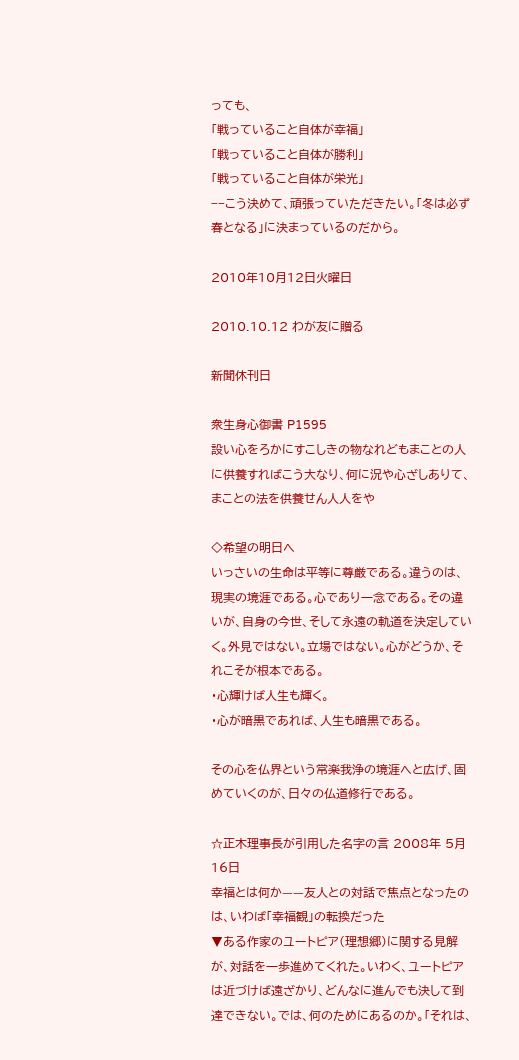っても、
「戦っていること自体が幸福」
「戦っていること自体が勝利」
「戦っていること自体が栄光」
−−こう決めて、頑張っていただきたい。「冬は必ず春となる」に決まっているのだから。

2010年10月12日火曜日

2010.10.12 わが友に贈る

新聞休刊日

衆生身心御書 P1595
設い心をろかにすこしきの物なれどもまことの人に供養すればこう大なり、何に況や心ざしありて、まことの法を供養せん人人をや

◇希望の明日へ
いっさいの生命は平等に尊厳である。違うのは、現実の境涯である。心であり一念である。その違いが、自身の今世、そして永遠の軌道を決定していく。外見ではない。立場ではない。心がどうか、それこそが根本である。
・心輝けば人生も輝く。
・心が暗黒であれば、人生も暗黒である。

その心を仏界という常楽我浄の境涯へと広げ、固めていくのが、日々の仏道修行である。

☆正木理事長が引用した名字の言 2008年 5月16日
幸福とは何か——友人との対話で焦点となったのは、いわば「幸福観」の転換だった
▼ある作家のユートピア(理想郷)に関する見解が、対話を一歩進めてくれた。いわく、ユートピアは近づけば遠ざかり、どんなに進んでも決して到達できない。では、何のためにあるのか。「それは、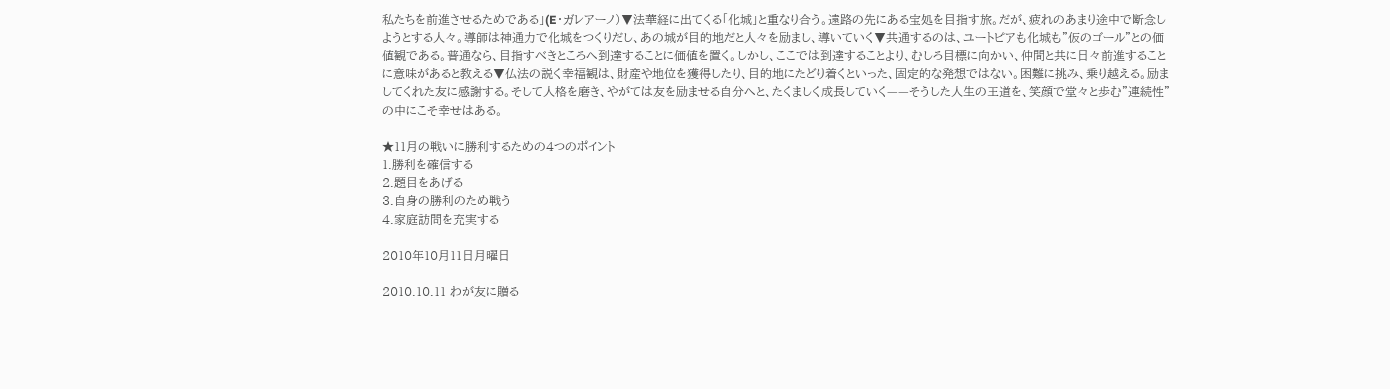私たちを前進させるためである」(E・ガレアーノ)▼法華経に出てくる「化城」と重なり合う。遠路の先にある宝処を目指す旅。だが、疲れのあまり途中で断念しようとする人々。導師は神通力で化城をつくりだし、あの城が目的地だと人々を励まし、導いていく▼共通するのは、ユートピアも化城も"仮のゴール"との価値観である。普通なら、目指すべきところへ到達することに価値を置く。しかし、ここでは到達することより、むしろ目標に向かい、仲間と共に日々前進することに意味があると教える▼仏法の説く幸福観は、財産や地位を獲得したり、目的地にたどり着くといった、固定的な発想ではない。困難に挑み、乗り越える。励ましてくれた友に感謝する。そして人格を磨き、やがては友を励ませる自分へと、たくましく成長していく——そうした人生の王道を、笑顔で堂々と歩む"連続性"の中にこそ幸せはある。

★11月の戦いに勝利するための4つのポイント
1.勝利を確信する
2.題目をあげる
3.自身の勝利のため戦う
4.家庭訪問を充実する

2010年10月11日月曜日

2010.10.11 わが友に贈る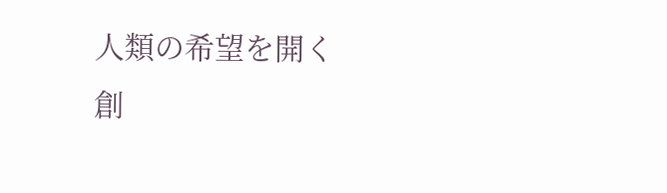人類の希望を開く
創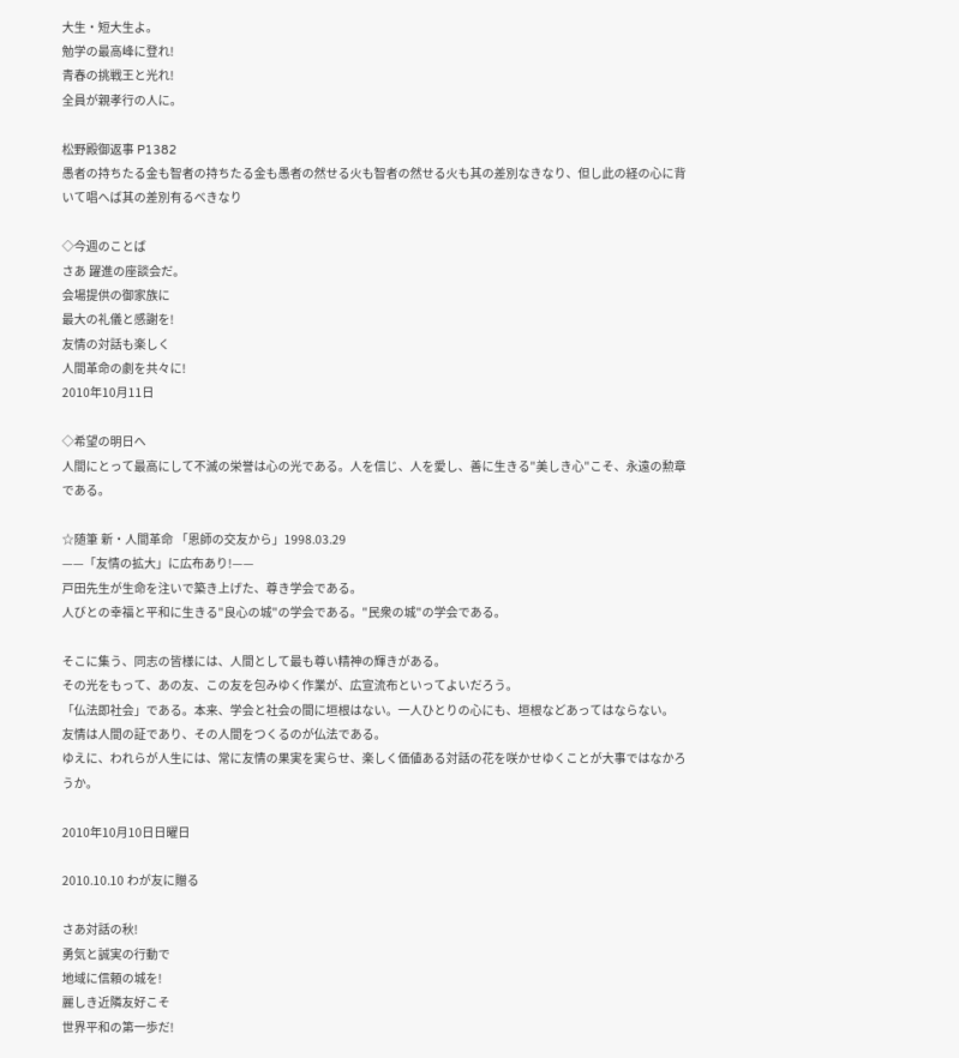大生・短大生よ。
勉学の最高峰に登れ!
青春の挑戦王と光れ!
全員が親孝行の人に。

松野殿御返事 P1382
愚者の持ちたる金も智者の持ちたる金も愚者の然せる火も智者の然せる火も其の差別なきなり、但し此の経の心に背いて唱へば其の差別有るべきなり

◇今週のことば
さあ 躍進の座談会だ。
会場提供の御家族に
最大の礼儀と感謝を!
友情の対話も楽しく
人間革命の劇を共々に!
2010年10月11日

◇希望の明日へ
人間にとって最高にして不滅の栄誉は心の光である。人を信じ、人を愛し、善に生きる"美しき心"こそ、永遠の勲章である。

☆随筆 新・人間革命 「恩師の交友から」1998.03.29
——「友情の拡大」に広布あり!——
戸田先生が生命を注いで築き上げた、尊き学会である。
人びとの幸福と平和に生きる"良心の城"の学会である。"民衆の城"の学会である。

そこに集う、同志の皆様には、人間として最も尊い精神の輝きがある。
その光をもって、あの友、この友を包みゆく作業が、広宣流布といってよいだろう。
「仏法即社会」である。本来、学会と社会の間に垣根はない。一人ひとりの心にも、垣根などあってはならない。
友情は人間の証であり、その人間をつくるのが仏法である。
ゆえに、われらが人生には、常に友情の果実を実らせ、楽しく価値ある対話の花を咲かせゆくことが大事ではなかろうか。

2010年10月10日日曜日

2010.10.10 わが友に贈る

さあ対話の秋!
勇気と誠実の行動で
地域に信頼の城を!
麗しき近隣友好こそ
世界平和の第一歩だ!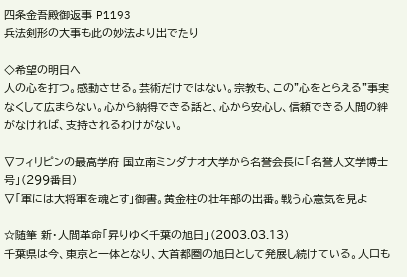四条金吾殿御返事 P1193
兵法剣形の大事も此の妙法より出でたり

◇希望の明日へ
人の心を打つ。感動させる。芸術だけではない。宗教も、この"心をとらえる"事実なくして広まらない。心から納得できる話と、心から安心し、信頼できる人間の絆がなければ、支持されるわけがない。

▽フィリピンの最高学府 国立南ミンダナオ大学から名誉会長に「名誉人文学博士号」(299番目)
▽「軍には大将軍を魂とす」御書。黄金柱の壮年部の出番。戦う心意気を見よ

☆随筆 新・人間革命「昇りゆく千葉の旭日」(2003.03.13)
千葉県は今、東京と一体となり、大首都圏の旭日として発展し続けている。人口も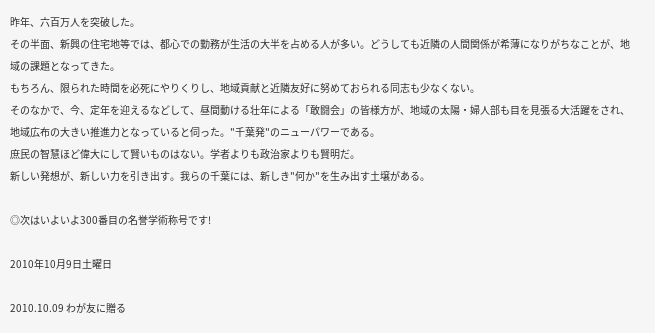昨年、六百万人を突破した。
その半面、新興の住宅地等では、都心での勤務が生活の大半を占める人が多い。どうしても近隣の人間関係が希薄になりがちなことが、地域の課題となってきた。
もちろん、限られた時間を必死にやりくりし、地域貢献と近隣友好に努めておられる同志も少なくない。
そのなかで、今、定年を迎えるなどして、昼間動ける壮年による「敢闘会」の皆様方が、地域の太陽・婦人部も目を見張る大活躍をされ、地域広布の大きい推進力となっていると伺った。"千葉発"のニューパワーである。
庶民の智慧ほど偉大にして賢いものはない。学者よりも政治家よりも賢明だ。
新しい発想が、新しい力を引き出す。我らの千葉には、新しき"何か"を生み出す土壌がある。

◎次はいよいよ300番目の名誉学術称号です!

2010年10月9日土曜日

2010.10.09 わが友に贈る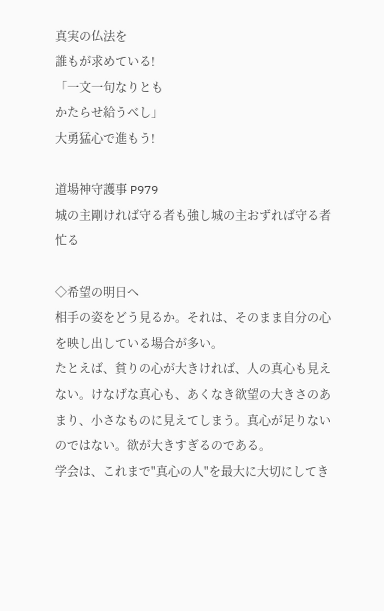真実の仏法を
誰もが求めている!
「一文一句なりとも
かたらせ給うべし」
大勇猛心で進もう!

道場神守護事 P979
城の主剛ければ守る者も強し城の主おずれば守る者忙る

◇希望の明日へ
相手の姿をどう見るか。それは、そのまま自分の心を映し出している場合が多い。
たとえば、貧りの心が大きければ、人の真心も見えない。けなげな真心も、あくなき欲望の大きさのあまり、小さなものに見えてしまう。真心が足りないのではない。欲が大きすぎるのである。
学会は、これまで"真心の人"を最大に大切にしてき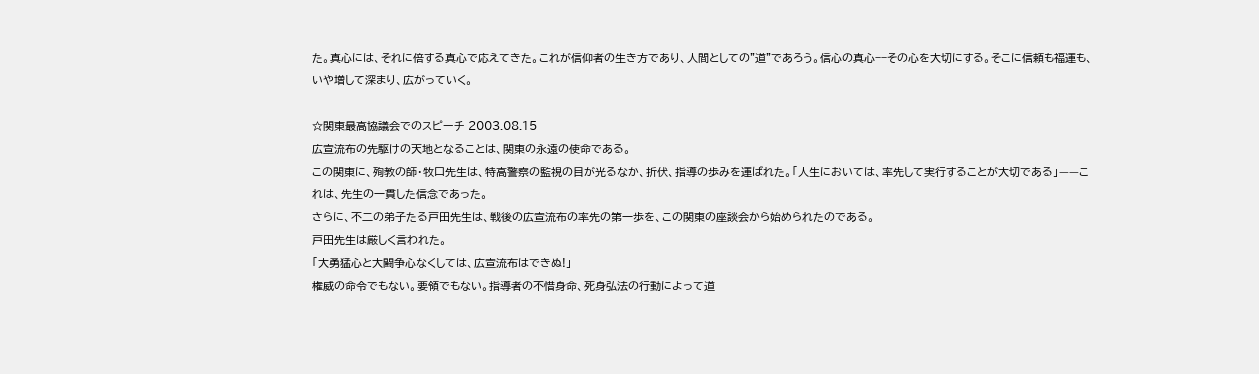た。真心には、それに倍する真心で応えてきた。これが信仰者の生き方であり、人間としての"道"であろう。信心の真心−−その心を大切にする。そこに信頼も福運も、いや増して深まり、広がっていく。

☆関東最高協議会でのスピーチ 2003.08.15
広宣流布の先駆けの天地となることは、関東の永遠の使命である。
この関東に、殉教の師・牧口先生は、特高警察の監視の目が光るなか、折伏、指導の歩みを運ばれた。「人生においては、率先して実行することが大切である」——これは、先生の一貫した信念であった。
さらに、不二の弟子たる戸田先生は、戦後の広宣流布の率先の第一歩を、この関東の座談会から始められたのである。
戸田先生は厳しく言われた。
「大勇猛心と大闘争心なくしては、広宣流布はできぬ!」
権威の命令でもない。要領でもない。指導者の不惜身命、死身弘法の行動によって道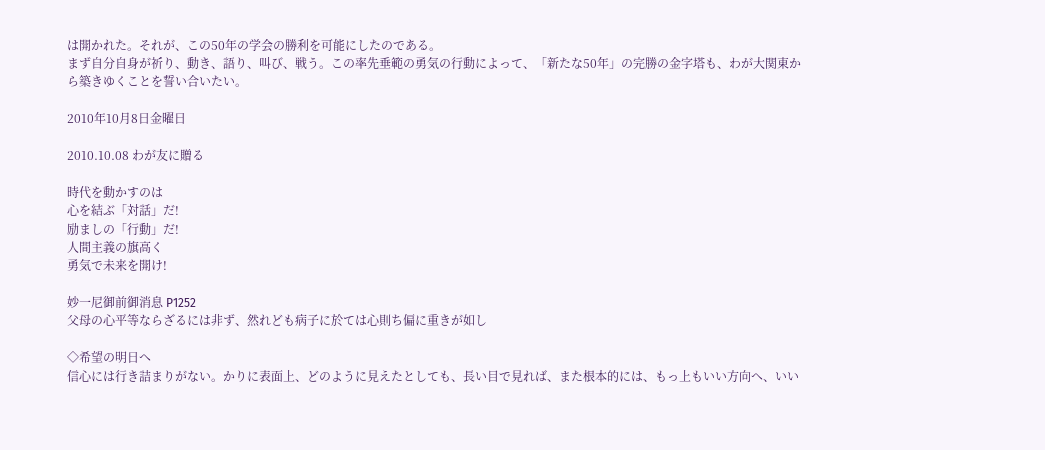は開かれた。それが、この50年の学会の勝利を可能にしたのである。
まず自分自身が祈り、動き、語り、叫び、戦う。この率先垂範の勇気の行動によって、「新たな50年」の完勝の金字塔も、わが大関東から築きゆくことを誓い合いたい。

2010年10月8日金曜日

2010.10.08 わが友に贈る

時代を動かすのは
心を結ぶ「対話」だ!
励ましの「行動」だ!
人間主義の旗高く
勇気で未来を開け!

妙一尼御前御消息 P1252
父母の心平等ならざるには非ず、然れども病子に於ては心則ち偏に重きが如し

◇希望の明日へ
信心には行き詰まりがない。かりに表面上、どのように見えたとしても、長い目で見れば、また根本的には、もっ上もいい方向へ、いい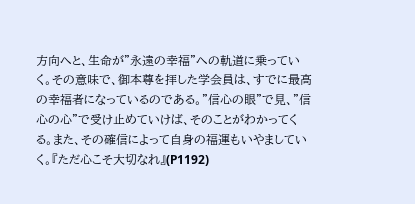方向へと、生命が"永遠の幸福"への軌道に乗っていく。その意味で、御本尊を拝した学会員は、すでに最高の幸福者になっているのである。"信心の眼"で見、"信心の心"で受け止めていけば、そのことがわかってくる。また、その確信によって自身の福運もいやましていく。『ただ心こそ大切なれ』(P1192)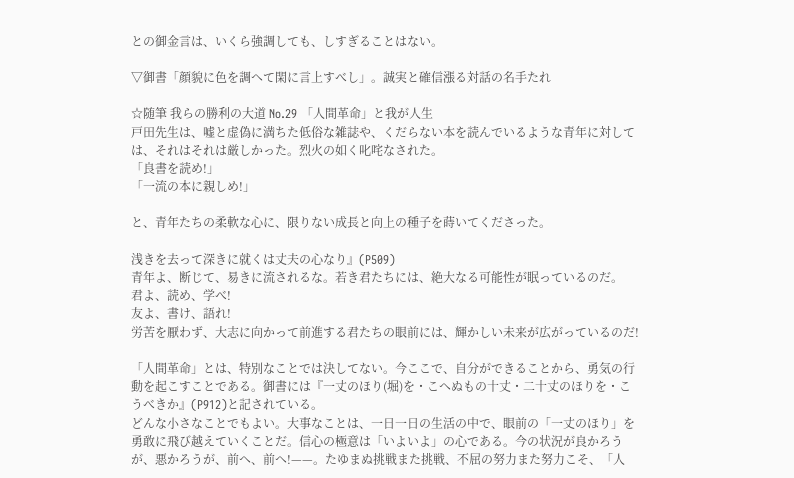との御金言は、いくら強調しても、しすぎることはない。

▽御書「顔貌に色を調へて閑に言上すべし」。誠実と確信漲る対話の名手たれ

☆随筆 我らの勝利の大道 No.29 「人間革命」と我が人生
戸田先生は、嘘と虚偽に満ちた低俗な雑誌や、くだらない本を読んでいるような青年に対しては、それはそれは厳しかった。烈火の如く叱咤なされた。
「良書を読め!」
「一流の本に親しめ!」

と、青年たちの柔軟な心に、限りない成長と向上の種子を蒔いてくださった。

浅きを去って深きに就くは丈夫の心なり』(P509)
青年よ、断じて、易きに流されるな。若き君たちには、絶大なる可能性が眠っているのだ。
君よ、読め、学べ!
友よ、書け、語れ!
労苦を厭わず、大志に向かって前進する君たちの眼前には、輝かしい未来が広がっているのだ!

「人間革命」とは、特別なことでは決してない。今ここで、自分ができることから、勇気の行動を起こすことである。御書には『一丈のほり(堀)を・こへぬもの十丈・二十丈のほりを・こうべきか』(P912)と記されている。
どんな小さなことでもよい。大事なことは、一日一日の生活の中で、眼前の「一丈のほり」を勇敢に飛び越えていくことだ。信心の極意は「いよいよ」の心である。今の状況が良かろうが、悪かろうが、前へ、前へ!——。たゆまぬ挑戦また挑戦、不屈の努力また努力こそ、「人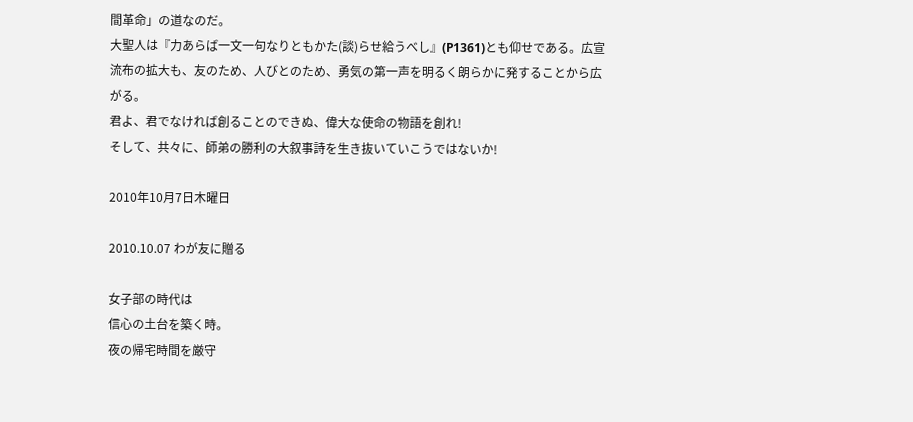間革命」の道なのだ。
大聖人は『力あらば一文一句なりともかた(談)らせ給うべし』(P1361)とも仰せである。広宣流布の拡大も、友のため、人びとのため、勇気の第一声を明るく朗らかに発することから広がる。
君よ、君でなければ創ることのできぬ、偉大な使命の物語を創れ!
そして、共々に、師弟の勝利の大叙事詩を生き抜いていこうではないか!

2010年10月7日木曜日

2010.10.07 わが友に贈る

女子部の時代は
信心の土台を築く時。
夜の帰宅時間を厳守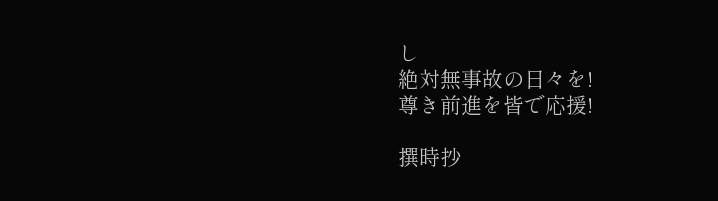し
絶対無事故の日々を!
尊き前進を皆で応援!

撰時抄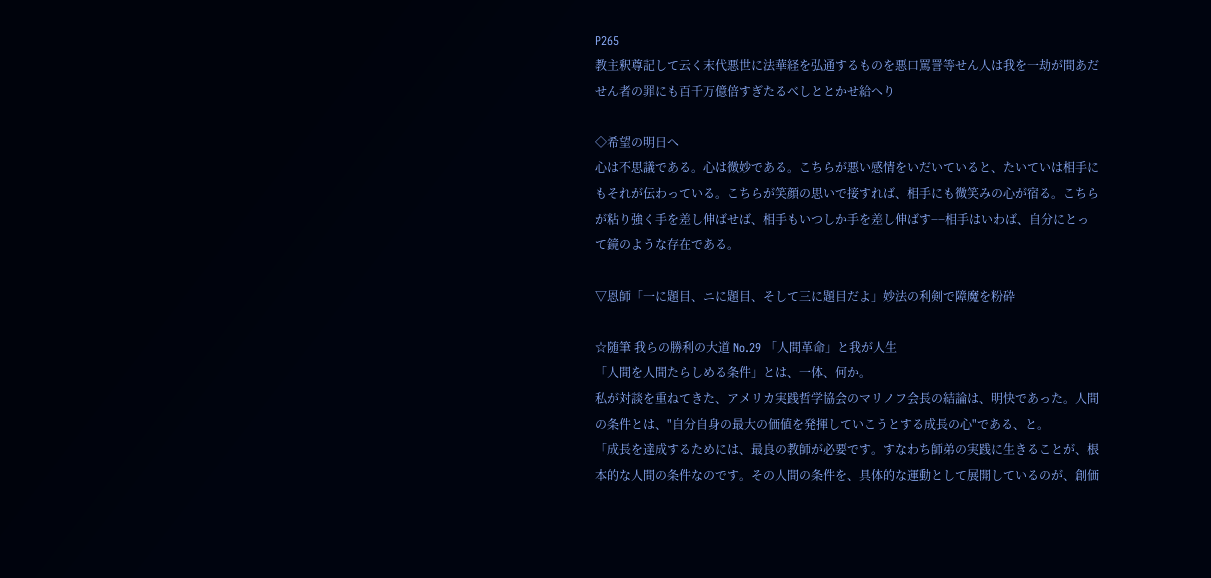P265
教主釈尊記して云く末代悪世に法華経を弘通するものを悪口罵詈等せん人は我を一劫が間あだせん者の罪にも百千万億倍すぎたるべしととかせ給へり

◇希望の明日へ
心は不思議である。心は微妙である。こちらが悪い感情をいだいていると、たいていは相手にもそれが伝わっている。こちらが笑顔の思いで接すれば、相手にも微笑みの心が宿る。こちらが粘り強く手を差し伸ばせば、相手もいつしか手を差し伸ばす−−相手はいわば、自分にとって鏡のような存在である。

▽恩師「一に題目、ニに題目、そして三に題目だよ」妙法の利剣で障魔を粉砕

☆随筆 我らの勝利の大道 No.29 「人間革命」と我が人生
「人間を人間たらしめる条件」とは、一体、何か。
私が対談を重ねてきた、アメリカ実践哲学協会のマリノフ会長の結論は、明快であった。人間の条件とは、"自分自身の最大の価値を発揮していこうとする成長の心"である、と。
「成長を達成するためには、最良の教師が必要です。すなわち師弟の実践に生きることが、根本的な人間の条件なのです。その人間の条件を、具体的な運動として展開しているのが、創価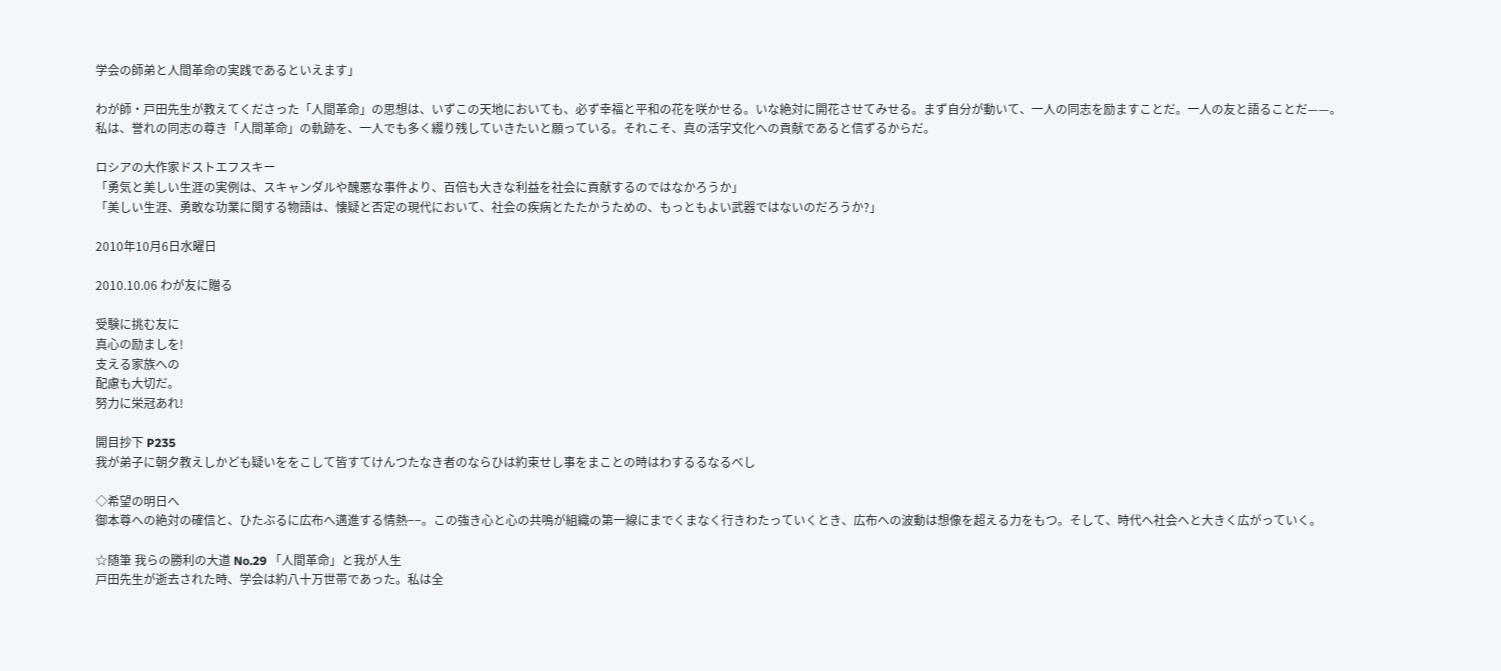学会の師弟と人間革命の実践であるといえます」

わが師・戸田先生が教えてくださった「人間革命」の思想は、いずこの天地においても、必ず幸福と平和の花を咲かせる。いな絶対に開花させてみせる。まず自分が動いて、一人の同志を励ますことだ。一人の友と語ることだ——。
私は、誉れの同志の尊き「人間革命」の軌跡を、一人でも多く綴り残していきたいと願っている。それこそ、真の活字文化への貢献であると信ずるからだ。

ロシアの大作家ドストエフスキー
「勇気と美しい生涯の実例は、スキャンダルや醜悪な事件より、百倍も大きな利益を社会に貢献するのではなかろうか」
「美しい生涯、勇敢な功業に関する物語は、懐疑と否定の現代において、社会の疾病とたたかうための、もっともよい武器ではないのだろうか?」

2010年10月6日水曜日

2010.10.06 わが友に贈る

受験に挑む友に
真心の励ましを!
支える家族への
配慮も大切だ。
努力に栄冠あれ!

開目抄下 P235
我が弟子に朝夕教えしかども疑いををこして皆すてけんつたなき者のならひは約束せし事をまことの時はわするるなるべし

◇希望の明日へ
御本尊への絶対の確信と、ひたぶるに広布へ邁進する情熱−−。この強き心と心の共鳴が組織の第一線にまでくまなく行きわたっていくとき、広布への波動は想像を超える力をもつ。そして、時代へ社会へと大きく広がっていく。

☆随筆 我らの勝利の大道 No.29 「人間革命」と我が人生
戸田先生が逝去された時、学会は約八十万世帯であった。私は全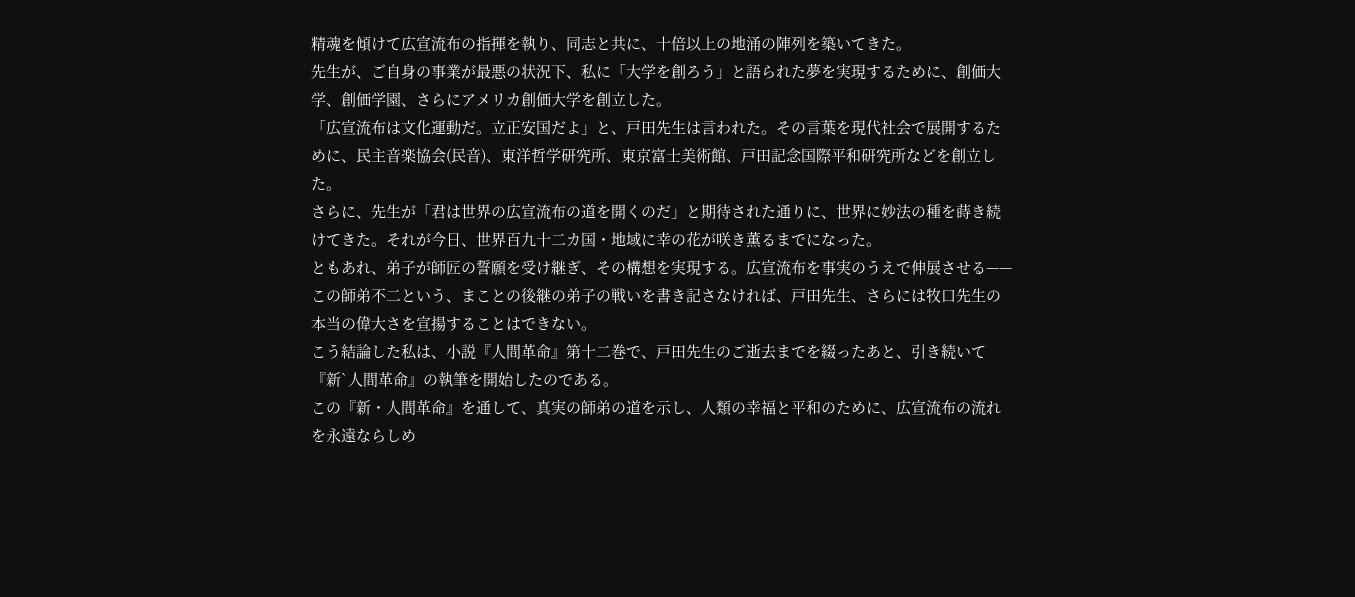精魂を傾けて広宣流布の指揮を執り、同志と共に、十倍以上の地涌の陣列を築いてきた。
先生が、ご自身の事業が最悪の状況下、私に「大学を創ろう」と語られた夢を実現するために、創価大学、創価学園、さらにアメリカ創価大学を創立した。
「広宣流布は文化運動だ。立正安国だよ」と、戸田先生は言われた。その言葉を現代社会で展開するために、民主音楽協会(民音)、東洋哲学研究所、東京富士美術館、戸田記念国際平和研究所などを創立した。
さらに、先生が「君は世界の広宣流布の道を開くのだ」と期待された通りに、世界に妙法の種を蒔き続けてきた。それが今日、世界百九十二カ国・地域に幸の花が咲き薫るまでになった。
ともあれ、弟子が師匠の誓願を受け継ぎ、その構想を実現する。広宣流布を事実のうえで伸展させる——この師弟不二という、まことの後継の弟子の戦いを書き記さなければ、戸田先生、さらには牧口先生の本当の偉大さを宣揚することはできない。
こう結論した私は、小説『人間革命』第十二巻で、戸田先生のご逝去までを綴ったあと、引き続いて『新`人間革命』の執筆を開始したのである。
この『新・人間革命』を通して、真実の師弟の道を示し、人類の幸福と平和のために、広宣流布の流れを永遠ならしめ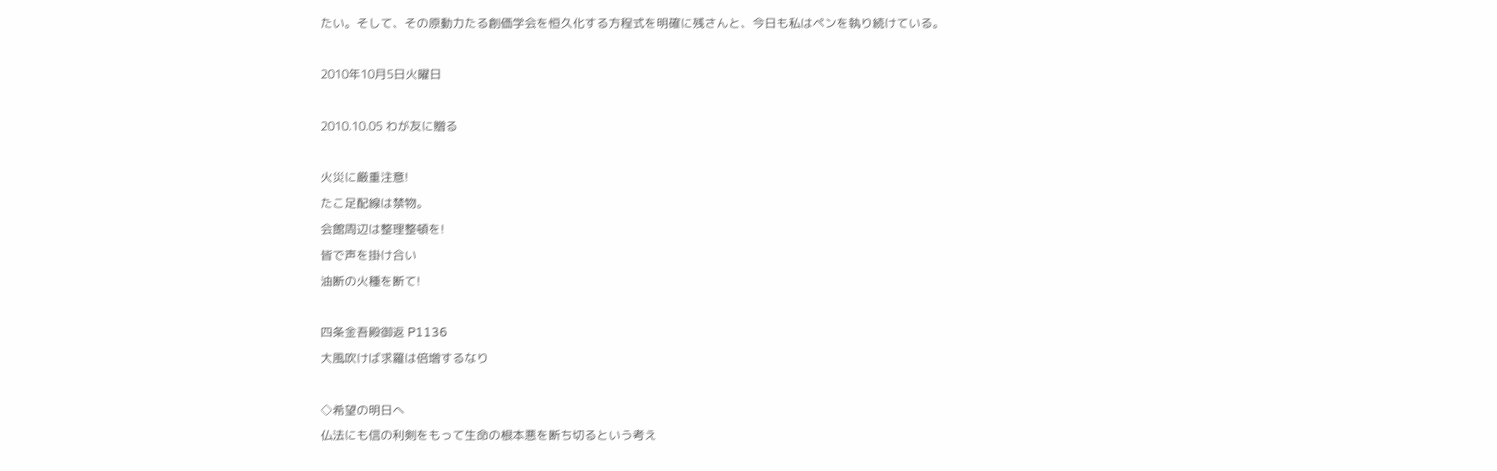たい。そして、その原動力たる創価学会を恒久化する方程式を明確に残さんと、今日も私はペンを執り続けている。

2010年10月5日火曜日

2010.10.05 わが友に贈る

火災に厳重注意!
たこ足配線は禁物。
会館周辺は整理整頓を!
皆で声を掛け合い
油断の火種を断て!

四条金吾殿御返 P1136
大風吹けば求羅は倍増するなり

◇希望の明日へ
仏法にも信の利剣をもって生命の根本悪を断ち切るという考え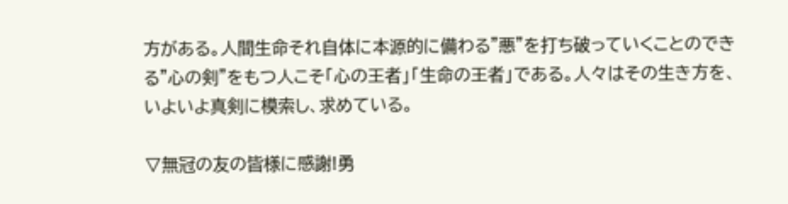方がある。人間生命それ自体に本源的に備わる"悪"を打ち破っていくことのできる"心の剣"をもつ人こそ「心の王者」「生命の王者」である。人々はその生き方を、いよいよ真剣に模索し、求めている。

▽無冠の友の皆様に感謝!勇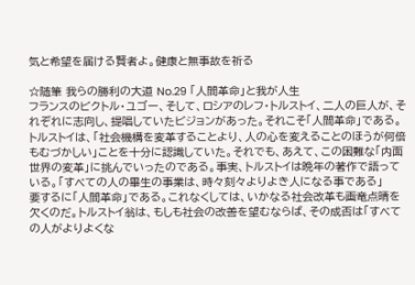気と希望を届ける賢者よ。健康と無事故を祈る

☆随筆 我らの勝利の大道 No.29 「人間革命」と我が人生
フランスのビクトル・ユゴー、そして、ロシアのレフ・トルストイ、二人の巨人が、それぞれに志向し、提唱していたビジョンがあった。それこそ「人間革命」である。
トルストイは、「社会機構を変革することより、人の心を変えることのほうが何倍もむづかしい」ことを十分に認識していた。それでも、あえて、この困難な「内面世界の変革」に挑んでいったのである。事実、トルストイは晩年の著作で語っている。「すべての人の畢生の事業は、時々刻々よりよき人になる事である」
要するに「人間革命」である。これなくしては、いかなる社会改革も画竜点晴を欠くのだ。トルストイ翁は、もしも社会の改善を望むならば、その成否は「すべての人がよりよくな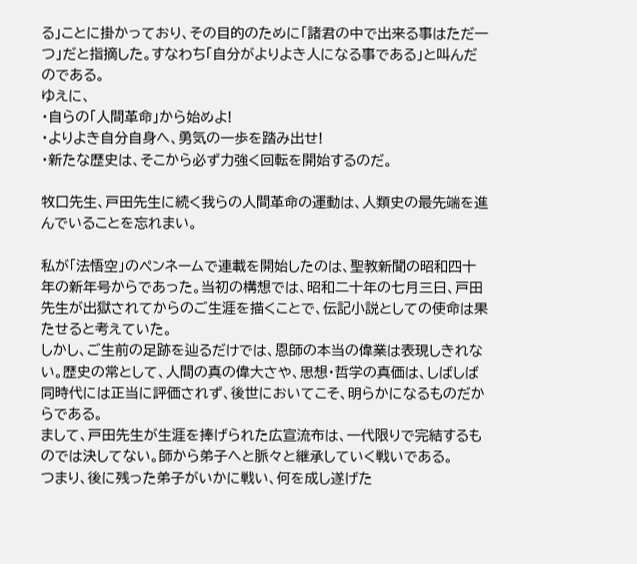る」ことに掛かっており、その目的のために「諸君の中で出来る事はただ一つ」だと指摘した。すなわち「自分がよりよき人になる事である」と叫んだのである。
ゆえに、
・自らの「人間革命」から始めよ!
・よりよき自分自身へ、勇気の一歩を踏み出せ!
・新たな歴史は、そこから必ず力強く回転を開始するのだ。

牧口先生、戸田先生に続く我らの人間革命の運動は、人類史の最先端を進んでいることを忘れまい。

私が「法悟空」のペンネームで連載を開始したのは、聖教新聞の昭和四十年の新年号からであった。当初の構想では、昭和二十年の七月三日、戸田先生が出獄されてからのご生涯を描くことで、伝記小説としての使命は果たせると考えていた。
しかし、ご生前の足跡を辿るだけでは、恩師の本当の偉業は表現しきれない。歴史の常として、人間の真の偉大さや、思想・哲学の真価は、しばしば同時代には正当に評価されず、後世においてこそ、明らかになるものだからである。
まして、戸田先生が生涯を捧げられた広宣流布は、一代限りで完結するものでは決してない。師から弟子へと脈々と継承していく戦いである。
つまり、後に残った弟子がいかに戦い、何を成し遂げた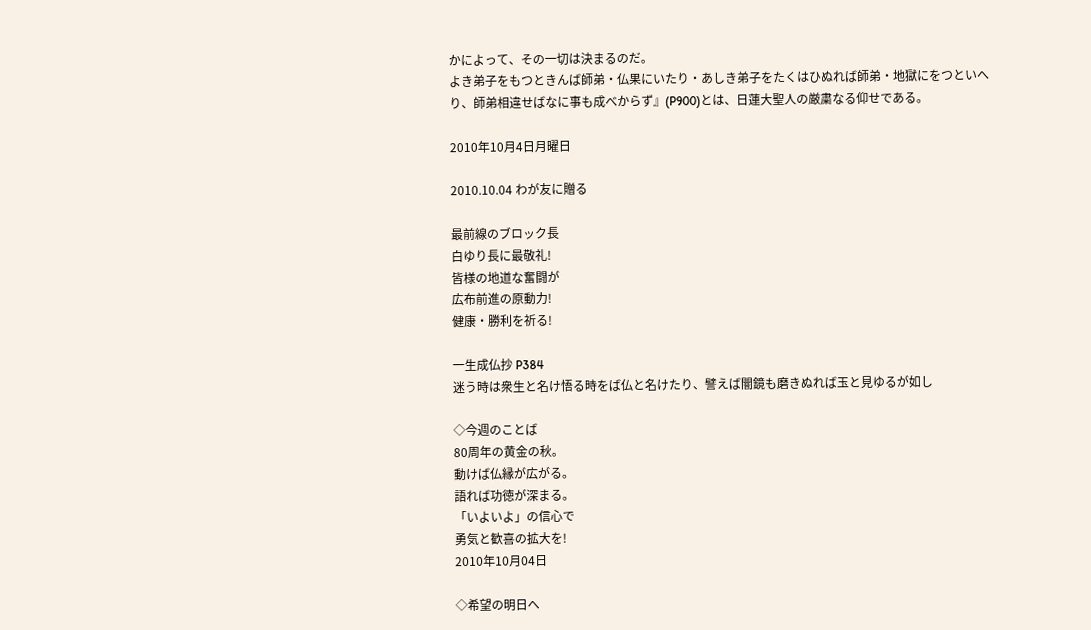かによって、その一切は決まるのだ。
よき弟子をもつときんば師弟・仏果にいたり・あしき弟子をたくはひぬれば師弟・地獄にをつといへり、師弟相違せばなに事も成べからず』(P900)とは、日蓮大聖人の厳粛なる仰せである。

2010年10月4日月曜日

2010.10.04 わが友に贈る

最前線のブロック長
白ゆり長に最敬礼!
皆様の地道な奮闘が
広布前進の原動力!
健康・勝利を祈る!

一生成仏抄 P384
迷う時は衆生と名け悟る時をば仏と名けたり、譬えば闇鏡も磨きぬれば玉と見ゆるが如し

◇今週のことば
80周年の黄金の秋。
動けば仏縁が広がる。
語れば功徳が深まる。
「いよいよ」の信心で
勇気と歓喜の拡大を!
2010年10月04日

◇希望の明日へ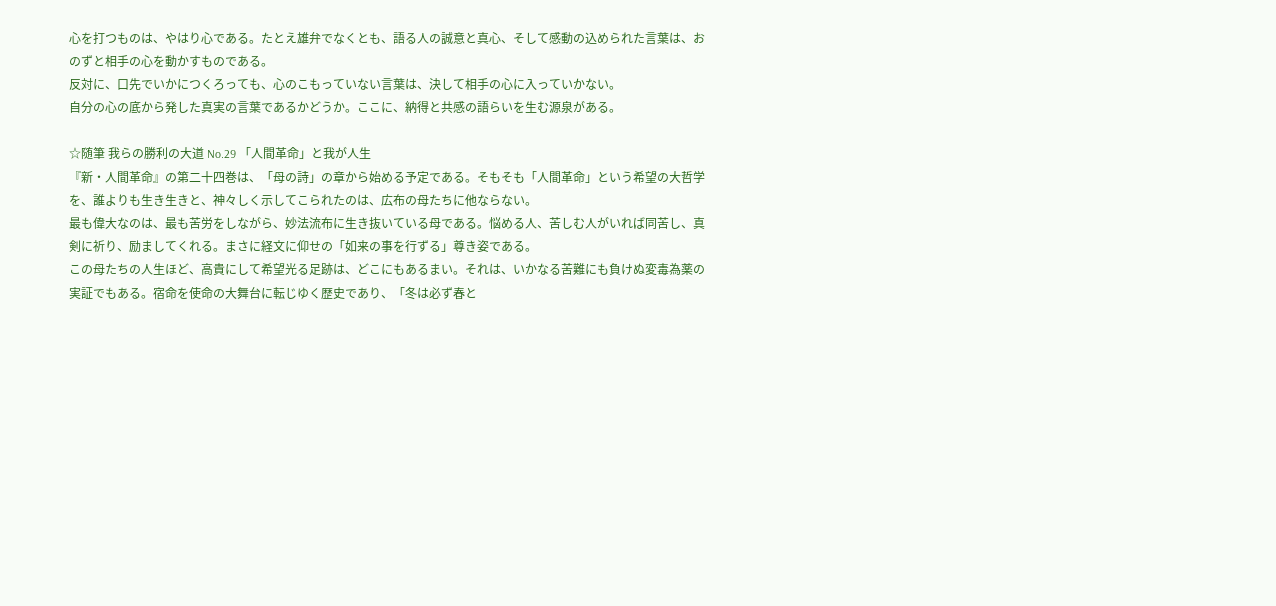心を打つものは、やはり心である。たとえ雄弁でなくとも、語る人の誠意と真心、そして感動の込められた言葉は、おのずと相手の心を動かすものである。
反対に、口先でいかにつくろっても、心のこもっていない言葉は、決して相手の心に入っていかない。
自分の心の底から発した真実の言葉であるかどうか。ここに、納得と共感の語らいを生む源泉がある。

☆随筆 我らの勝利の大道 No.29 「人間革命」と我が人生
『新・人間革命』の第二十四巻は、「母の詩」の章から始める予定である。そもそも「人間革命」という希望の大哲学を、誰よりも生き生きと、神々しく示してこられたのは、広布の母たちに他ならない。
最も偉大なのは、最も苦労をしながら、妙法流布に生き抜いている母である。悩める人、苦しむ人がいれば同苦し、真剣に祈り、励ましてくれる。まさに経文に仰せの「如来の事を行ずる」尊き姿である。
この母たちの人生ほど、高貴にして希望光る足跡は、どこにもあるまい。それは、いかなる苦難にも負けぬ変毒為薬の実証でもある。宿命を使命の大舞台に転じゆく歴史であり、「冬は必ず春と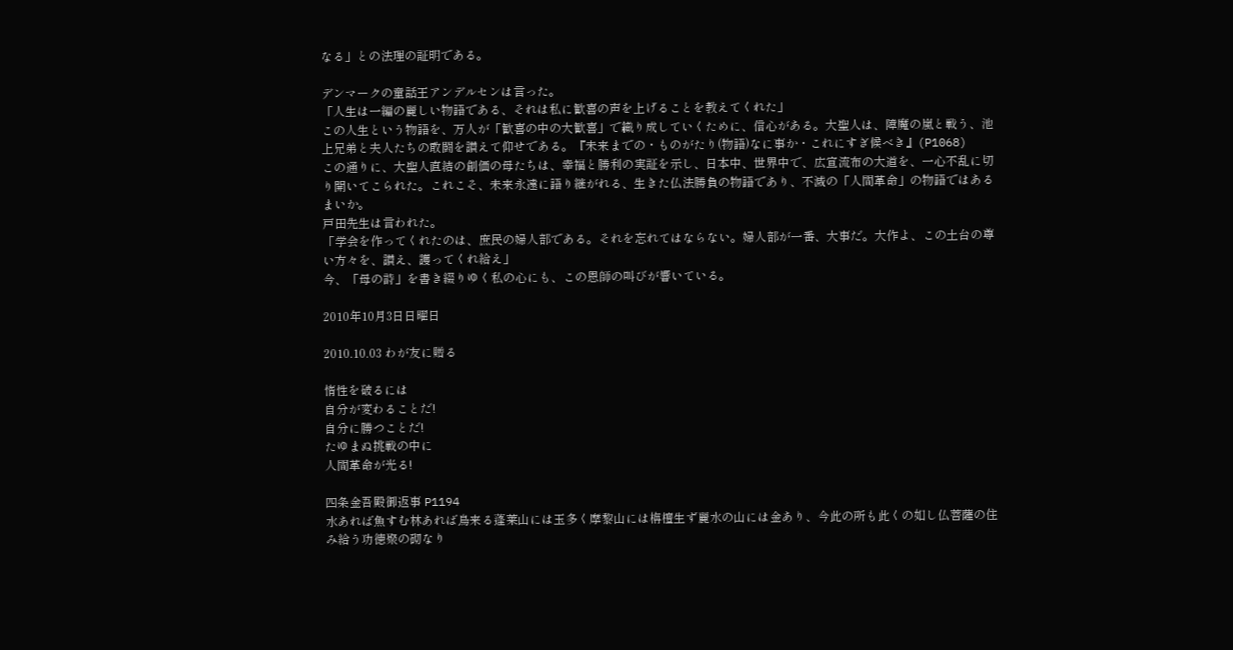なる」との法理の証明である。

デンマークの童話王アンデルセンは言った。
「人生は一編の麗しい物語である、それは私に歓喜の声を上げることを教えてくれた」
この人生という物語を、万人が「歓喜の中の大歓喜」で織り成していくために、信心がある。大聖人は、障魔の嵐と戦う、池上兄弟と夫人たちの敢闘を讃えて仰せである。『未来までの・ものがたり(物語)なに事か・これにすぎ候べき』(P1068)
この通りに、大聖人直結の創価の母たちは、幸福と勝利の実証を示し、日本中、世界中で、広宣流布の大道を、一心不乱に切り開いてこられた。これこそ、未来永遠に語り継がれる、生きた仏法勝負の物語であり、不滅の「人間革命」の物語ではあるまいか。
戸田先生は言われた。
「学会を作ってくれたのは、庶民の婦人部である。それを忘れてはならない。婦人部が一番、大事だ。大作よ、この土台の尊い方々を、讃え、護ってくれ給え」
今、「母の詩」を書き綴りゆく私の心にも、この恩師の叫びが響いている。

2010年10月3日日曜日

2010.10.03 わが友に贈る

惰性を破るには
自分が変わることだ!
自分に勝つことだ!
たゆまぬ挑戦の中に
人間革命が光る!

四条金吾殿御返事 P1194
水あれば魚すむ林あれば鳥来る蓬莱山には玉多く摩黎山には栴檀生ず麗水の山には金あり、今此の所も此くの如し仏菩薩の住み給う功徳聚の砌なり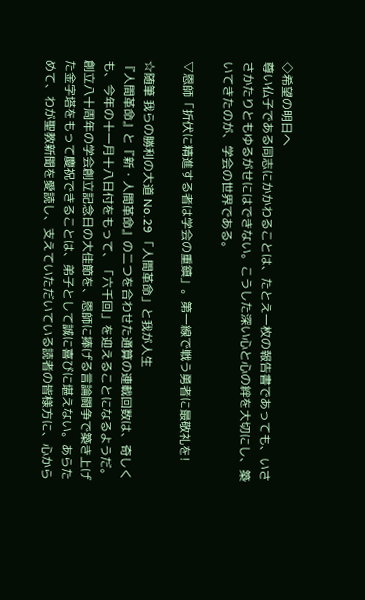◇希望の明日へ
尊い仏子である同志にかかわることは、たとえ一枚の報告書であっても、いささかたりともゆるがせにはできない。こうした深い心と心の絆を大切にし、築いてきたのが、学会の世界である。

▽恩師「折伏に精進する者は学会の重鎮」。第一線で戦う勇者に最敬礼を!

☆随筆 我らの勝利の大道 No.29 「人間革命」と我が人生
『人間革命』と『新・人間革命』の二つを合わせた通算の連載回数は、奇しくも、今年の十一月十八日付をもって、「六千回」を迎えることになるようだ。創立八十周年の学会創立記念日の大佳節を、恩師に捧げる言論闘争で築き上げた金字塔をもって慶祝できることは、弟子として誠に喜びに堪えない。あらためて、わが聖教新聞を愛読し、支えていただいている読者の皆様方に、心から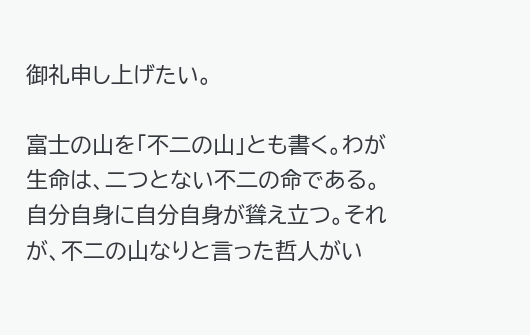御礼申し上げたい。

富士の山を「不二の山」とも書く。わが生命は、二つとない不二の命である。自分自身に自分自身が聳え立つ。それが、不二の山なりと言った哲人がい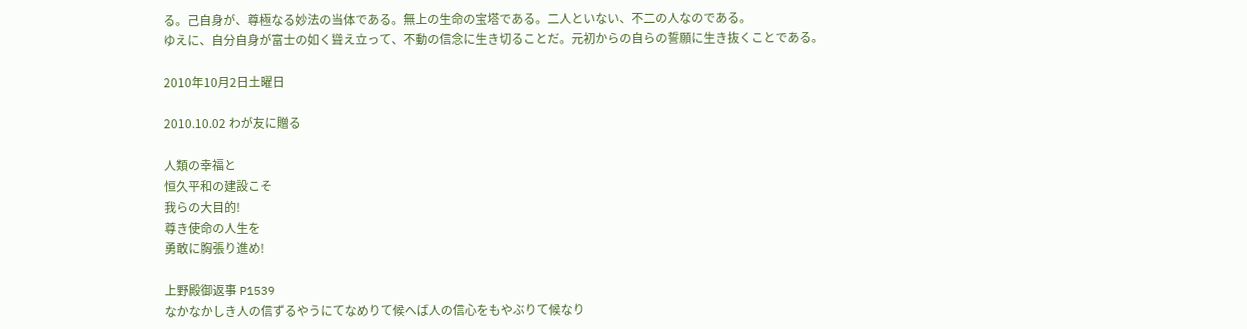る。己自身が、尊極なる妙法の当体である。無上の生命の宝塔である。二人といない、不二の人なのである。
ゆえに、自分自身が富士の如く聳え立って、不動の信念に生き切ることだ。元初からの自らの誓願に生き抜くことである。

2010年10月2日土曜日

2010.10.02 わが友に贈る

人類の幸福と
恒久平和の建設こそ
我らの大目的!
尊き使命の人生を
勇敢に胸張り進め!

上野殿御返事 P1539
なかなかしき人の信ずるやうにてなめりて候へば人の信心をもやぶりて候なり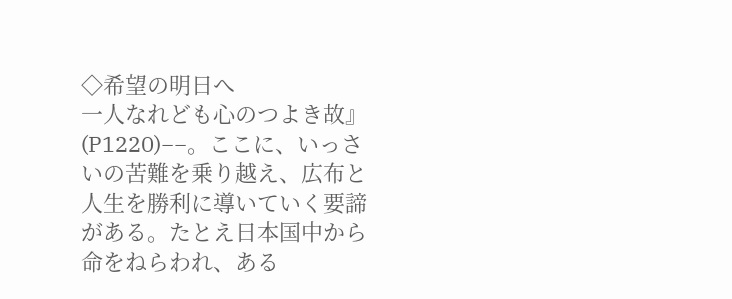◇希望の明日へ
一人なれども心のつよき故』(P1220)−−。ここに、いっさいの苦難を乗り越え、広布と人生を勝利に導いていく要諦がある。たとえ日本国中から命をねらわれ、ある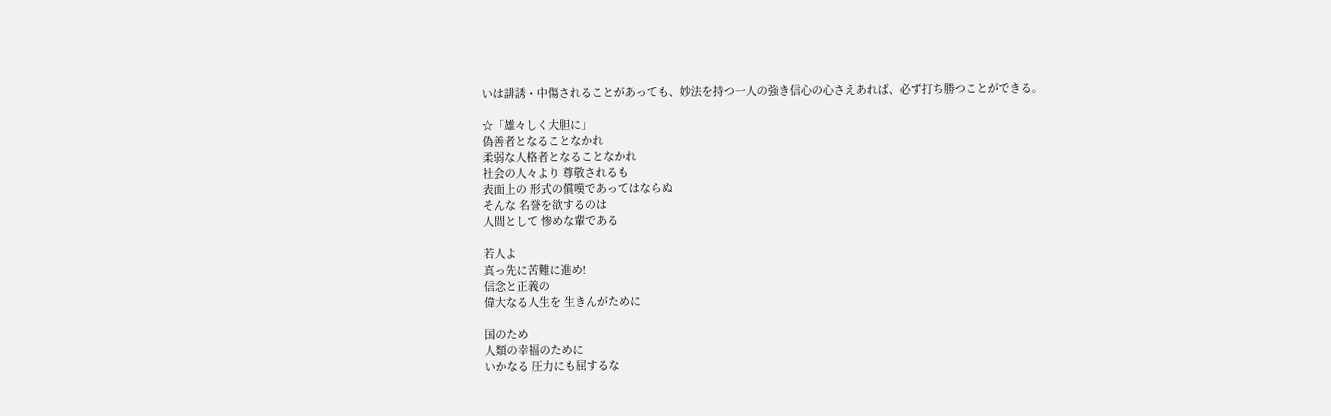いは誹誘・中傷されることがあっても、妙法を持つ一人の強き信心の心さえあれば、必ず打ち勝つことができる。

☆「雄々しく大胆に」
偽善者となることなかれ
柔弱な人格者となることなかれ
社会の人々より 尊敬されるも
表面上の 形式の償嘆であってはならぬ
そんな 名誉を欲するのは
人間として 惨めな輩である

若人よ
真っ先に苦難に進め!
信念と正義の
偉大なる人生を 生きんがために

国のため
人類の幸福のために
いかなる 圧力にも屈するな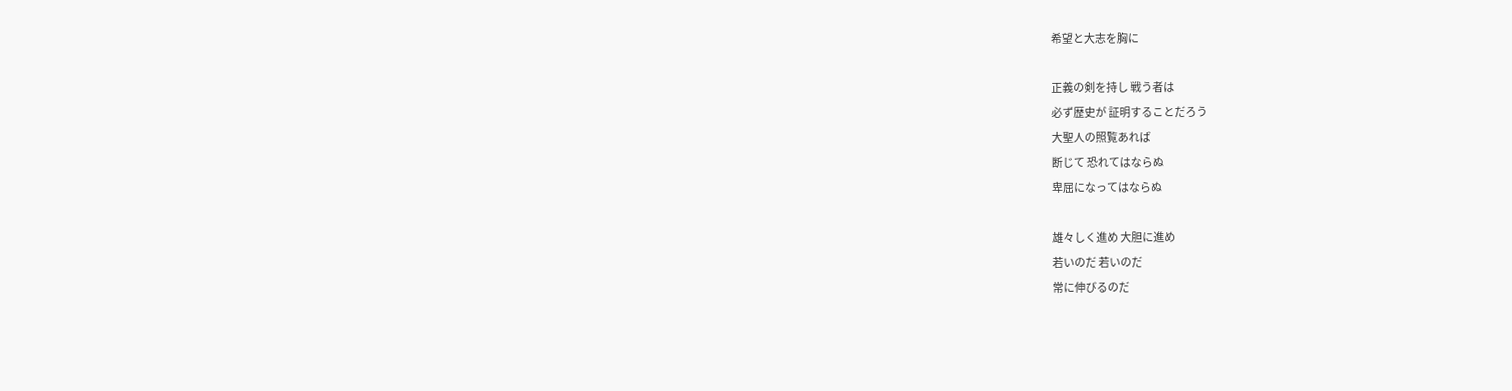希望と大志を胸に

正義の剣を持し 戦う者は
必ず歴史が 証明することだろう
大聖人の照覧あれば
断じて 恐れてはならぬ
卑屈になってはならぬ

雄々しく進め 大胆に進め
若いのだ 若いのだ
常に伸びるのだ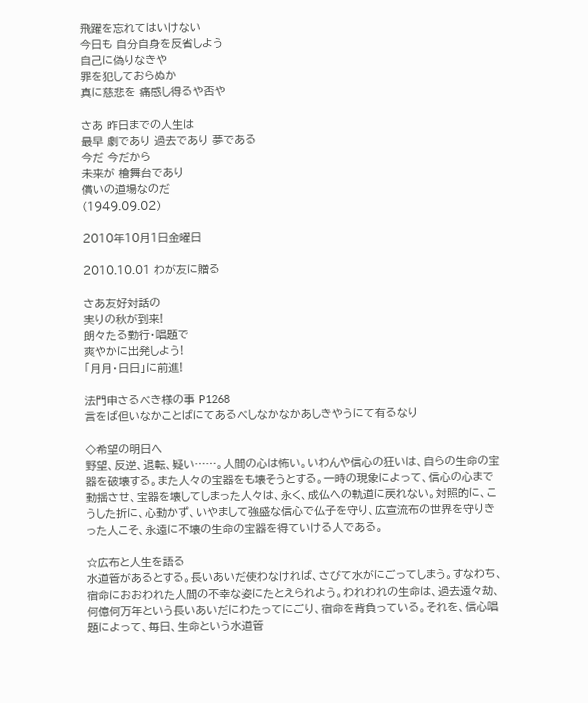飛躍を忘れてはいけない
今日も 自分自身を反省しよう
自己に偽りなきや
罪を犯しておらぬか
真に慈悲を 痛感し得るや否や

さあ 昨日までの人生は
最早 劇であり 過去であり 夢である
今だ 今だから
未来が 檜舞台であり
償いの道場なのだ
(1949.09.02)

2010年10月1日金曜日

2010.10.01 わが友に贈る

さあ友好対話の
実りの秋が到来!
朗々たる勤行・唱題で
爽やかに出発しよう!
「月月・日日」に前進!

法門申さるべき様の事 P1268
言をば但いなかことばにてあるべしなかなかあしきやうにて有るなり

◇希望の明日へ
野望、反逆、退転、疑い……。人間の心は怖い。いわんや信心の狂いは、自らの生命の宝器を破壊する。また人々の宝器をも壊そうとする。一時の現象によって、信心の心まで動揺させ、宝器を壊してしまった人々は、永く、成仏への軌道に戻れない。対照的に、こうした折に、心動かず、いやまして強盛な信心で仏子を守り、広宣流布の世界を守りきった人こそ、永遠に不壊の生命の宝器を得ていける人である。

☆広布と人生を語る
水道管があるとする。長いあいだ使わなければ、さびて水がにごってしまう。すなわち、宿命におおわれた人間の不幸な姿にたとえられよう。われわれの生命は、過去遠々劫、何億何万年という長いあいだにわたってにごり、宿命を背負っている。それを、信心唱題によって、毎日、生命という水道管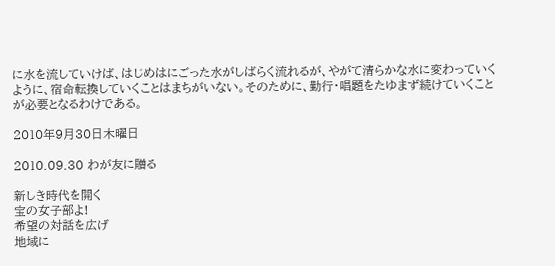に水を流していけば、はじめはにごった水がしばらく流れるが、やがて清らかな水に変わっていくように、宿命転換していくことはまちがいない。そのために、勤行・唱題をたゆまず続けていくことが必要となるわけである。

2010年9月30日木曜日

2010.09.30 わが友に贈る

新しき時代を開く
宝の女子部よ!
希望の対話を広げ
地域に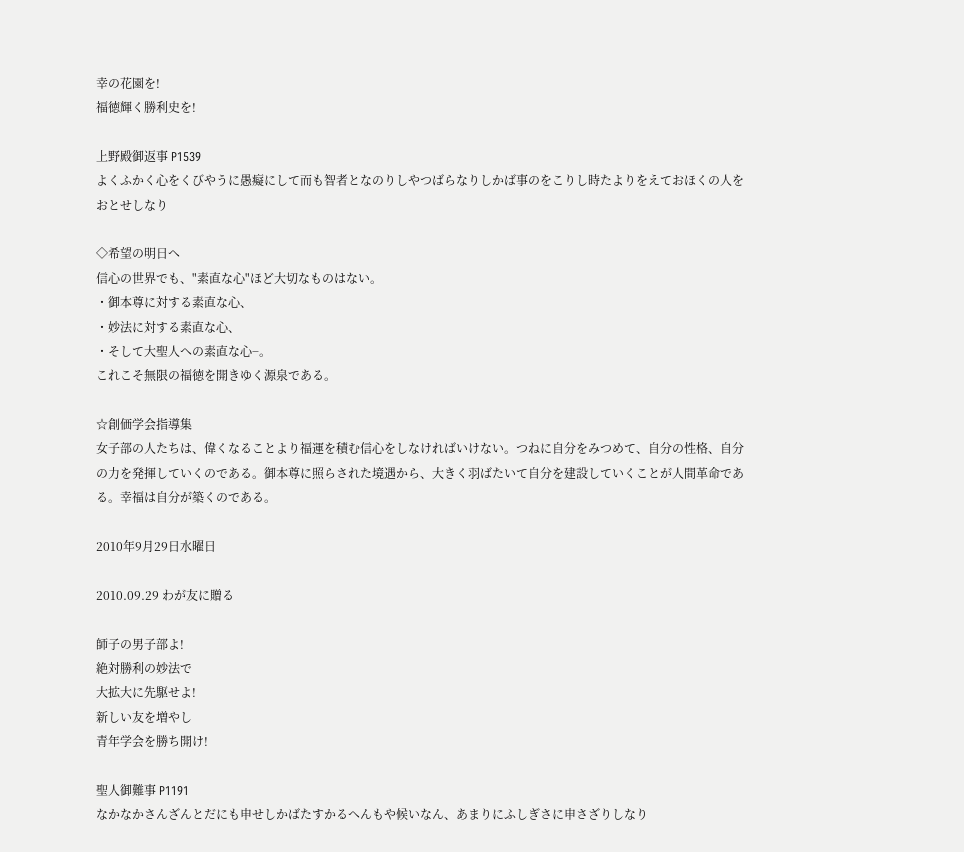幸の花園を!
福徳輝く勝利史を!

上野殿御返事 P1539
よくふかく心をくびやうに愚癡にして而も智者となのりしやつばらなりしかば事のをこりし時たよりをえておほくの人をおとせしなり

◇希望の明日へ
信心の世界でも、"素直な心"ほど大切なものはない。
・御本尊に対する素直な心、
・妙法に対する素直な心、
・そして大聖人への素直な心−。
これこそ無限の福徳を開きゆく源泉である。

☆創価学会指導集
女子部の人たちは、偉くなることより福運を積む信心をしなければいけない。つねに自分をみつめて、自分の性格、自分の力を発揮していくのである。御本尊に照らされた境遇から、大きく羽ばたいて自分を建設していくことが人間革命である。幸福は自分が築くのである。

2010年9月29日水曜日

2010.09.29 わが友に贈る

師子の男子部よ!
絶対勝利の妙法で
大拡大に先駆せよ!
新しい友を増やし
青年学会を勝ち開け!

聖人御難事 P1191
なかなかさんざんとだにも申せしかばたすかるへんもや候いなん、あまりにふしぎさに申さざりしなり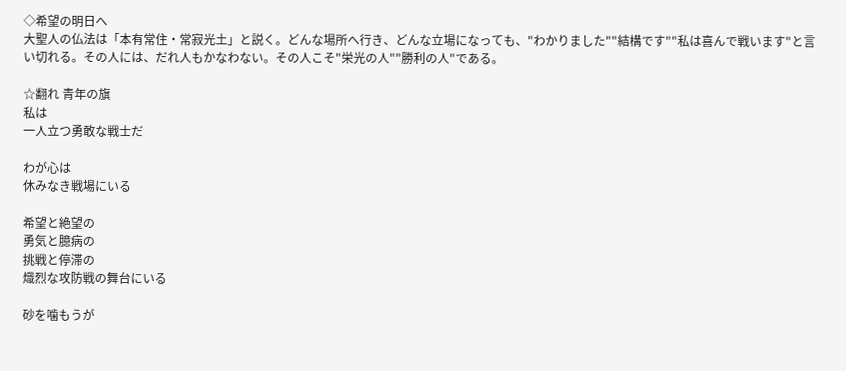◇希望の明日へ
大聖人の仏法は「本有常住・常寂光土」と説く。どんな場所へ行き、どんな立場になっても、"わかりました""結構です""私は喜んで戦います"と言い切れる。その人には、だれ人もかなわない。その人こそ"栄光の人""勝利の人"である。

☆翻れ 青年の旗
私は
一人立つ勇敢な戦士だ

わが心は
休みなき戦場にいる

希望と絶望の
勇気と臆病の
挑戦と停滞の
熾烈な攻防戦の舞台にいる

砂を噛もうが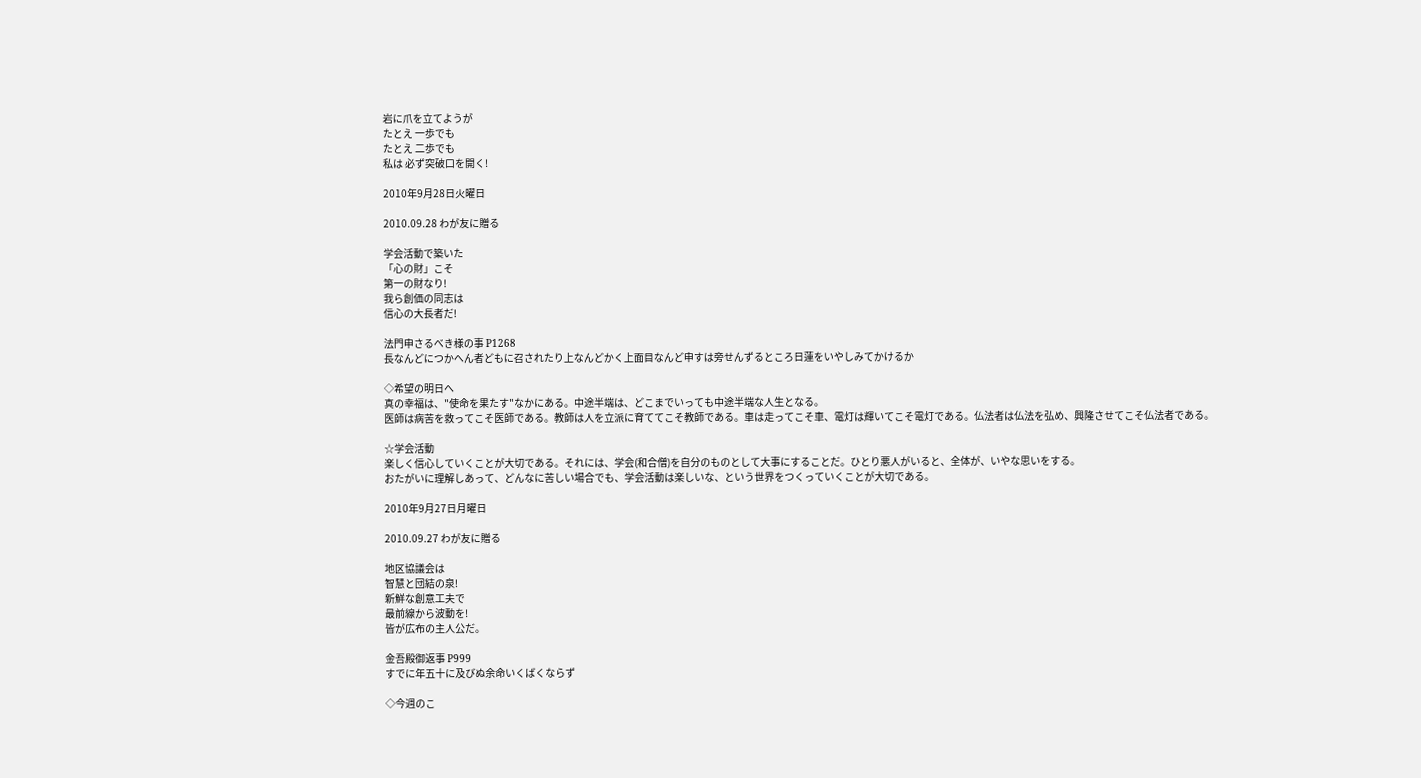岩に爪を立てようが
たとえ 一歩でも
たとえ 二歩でも
私は 必ず突破口を開く!

2010年9月28日火曜日

2010.09.28 わが友に贈る

学会活動で築いた
「心の財」こそ
第一の財なり!
我ら創価の同志は
信心の大長者だ!

法門申さるべき様の事 P1268
長なんどにつかへん者どもに召されたり上なんどかく上面目なんど申すは旁せんずるところ日蓮をいやしみてかけるか

◇希望の明日へ
真の幸福は、"使命を果たす"なかにある。中途半端は、どこまでいっても中途半端な人生となる。
医師は病苦を救ってこそ医師である。教師は人を立派に育ててこそ教師である。車は走ってこそ車、電灯は輝いてこそ電灯である。仏法者は仏法を弘め、興隆させてこそ仏法者である。

☆学会活動
楽しく信心していくことが大切である。それには、学会(和合僧)を自分のものとして大事にすることだ。ひとり悪人がいると、全体が、いやな思いをする。
おたがいに理解しあって、どんなに苦しい場合でも、学会活動は楽しいな、という世界をつくっていくことが大切である。

2010年9月27日月曜日

2010.09.27 わが友に贈る

地区協議会は
智慧と団結の泉!
新鮮な創意工夫で
最前線から波動を!
皆が広布の主人公だ。

金吾殿御返事 P999
すでに年五十に及びぬ余命いくばくならず

◇今週のこ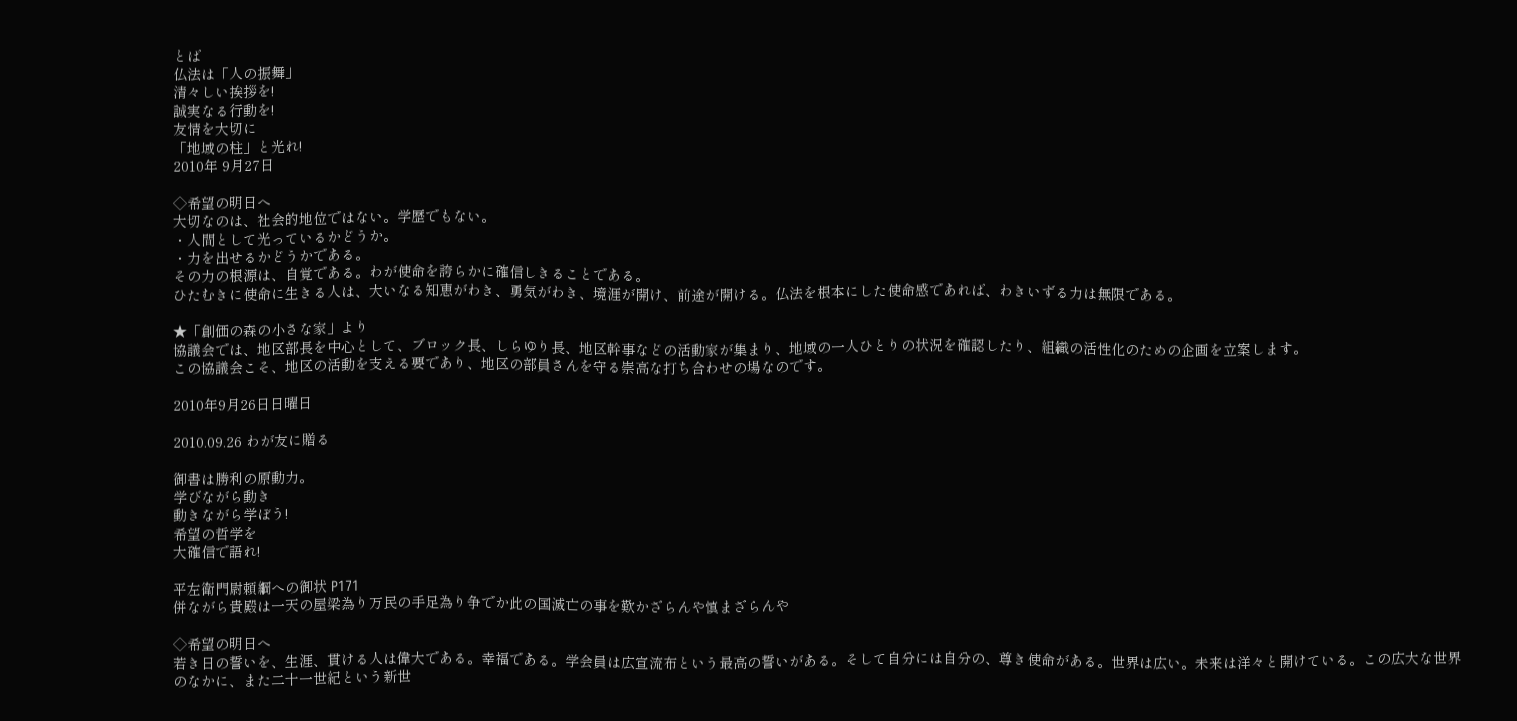とば
仏法は「人の振舞」
清々しい挨拶を!
誠実なる行動を!
友情を大切に
「地域の柱」と光れ!
2010年 9月27日

◇希望の明日へ
大切なのは、社会的地位ではない。学歴でもない。
・人間として光っているかどうか。
・力を出せるかどうかである。
その力の根源は、自覚である。わが使命を誇らかに確信しきることである。
ひたむきに使命に生きる人は、大いなる知恵がわき、勇気がわき、境涯が開け、前途が開ける。仏法を根本にした使命感であれば、わきいずる力は無限である。

★「創価の森の小さな家」より
協議会では、地区部長を中心として、ブロック長、しらゆり長、地区幹事などの活動家が集まり、地域の一人ひとりの状況を確認したり、組織の活性化のための企画を立案します。
この協議会こそ、地区の活動を支える要であり、地区の部員さんを守る崇高な打ち合わせの場なのです。

2010年9月26日日曜日

2010.09.26 わが友に贈る

御書は勝利の原動力。
学びながら動き
動きながら学ぼう!
希望の哲学を
大確信で語れ!

平左衛門尉頼綱への御状 P171
併ながら貴殿は一天の屋梁為り万民の手足為り争でか此の国滅亡の事を歎かざらんや慎まざらんや

◇希望の明日へ
若き日の誓いを、生涯、貫ける人は偉大である。幸福である。学会員は広宣流布という最高の誓いがある。そして自分には自分の、尊き使命がある。世界は広い。未来は洋々と開けている。この広大な世界のなかに、また二十一世紀という新世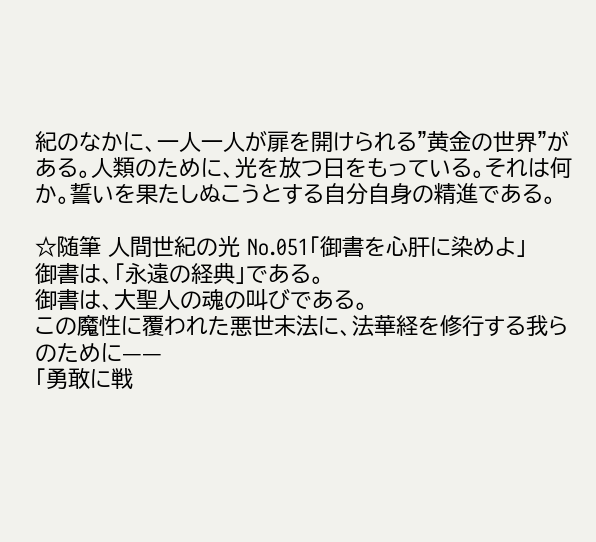紀のなかに、一人一人が扉を開けられる"黄金の世界"がある。人類のために、光を放つ日をもっている。それは何か。誓いを果たしぬこうとする自分自身の精進である。

☆随筆 人間世紀の光 No.051「御書を心肝に染めよ」
御書は、「永遠の経典」である。
御書は、大聖人の魂の叫びである。
この魔性に覆われた悪世末法に、法華経を修行する我らのために——
「勇敢に戦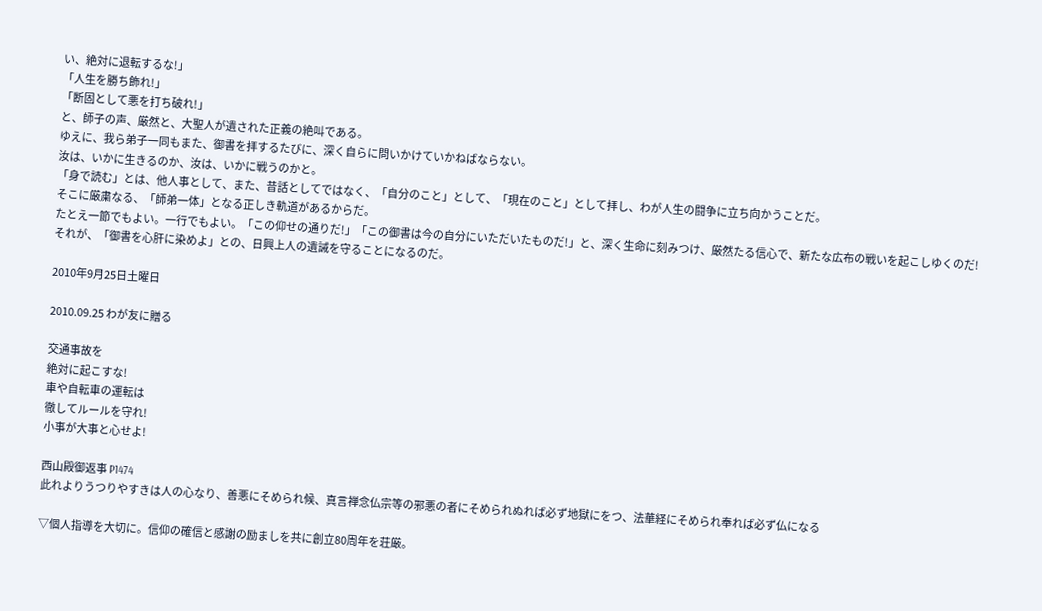い、絶対に退転するな!」
「人生を勝ち飾れ!」
「断固として悪を打ち破れ!」
と、師子の声、厳然と、大聖人が遺された正義の絶叫である。
ゆえに、我ら弟子一同もまた、御書を拝するたびに、深く自らに問いかけていかねばならない。
汝は、いかに生きるのか、汝は、いかに戦うのかと。
「身で読む」とは、他人事として、また、昔話としてではなく、「自分のこと」として、「現在のこと」として拝し、わが人生の闘争に立ち向かうことだ。
そこに厳粛なる、「師弟一体」となる正しき軌道があるからだ。
たとえ一節でもよい。一行でもよい。「この仰せの通りだ!」「この御書は今の自分にいただいたものだ!」と、深く生命に刻みつけ、厳然たる信心で、新たな広布の戦いを起こしゆくのだ!
それが、「御書を心肝に染めよ」との、日興上人の遺誡を守ることになるのだ。

2010年9月25日土曜日

2010.09.25 わが友に贈る

交通事故を
絶対に起こすな!
車や自転車の運転は
徹してルールを守れ!
小事が大事と心せよ!

西山殿御返事 P1474
此れよりうつりやすきは人の心なり、善悪にそめられ候、真言禅念仏宗等の邪悪の者にそめられぬれば必ず地獄にをつ、法華経にそめられ奉れば必ず仏になる

▽個人指導を大切に。信仰の確信と感謝の励ましを共に創立80周年を荘厳。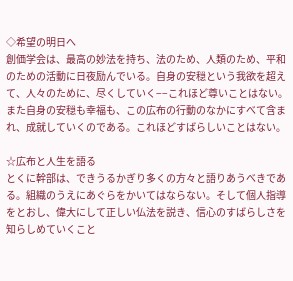◇希望の明日へ
創価学会は、最高の妙法を持ち、法のため、人類のため、平和のための活動に日夜励んでいる。自身の安穏という我欲を超えて、人々のために、尽くしていく−−これほど尊いことはない。
また自身の安穏も幸福も、この広布の行動のなかにすべて含まれ、成就していくのである。これほどすばらしいことはない。

☆広布と人生を語る
とくに幹部は、できうるかぎり多くの方々と語りあうべきである。組織のうえにあぐらをかいてはならない。そして個人指導をとおし、偉大にして正しい仏法を説き、信心のすばらしさを知らしめていくこと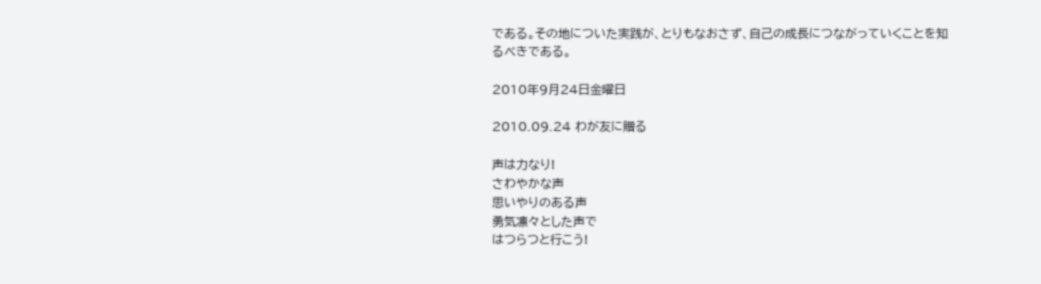である。その地についた実践が、とりもなおさず、自己の成長につながっていくことを知るべきである。

2010年9月24日金曜日

2010.09.24 わが友に贈る

声は力なり!
さわやかな声
思いやりのある声
勇気凛々とした声で
はつらつと行こう!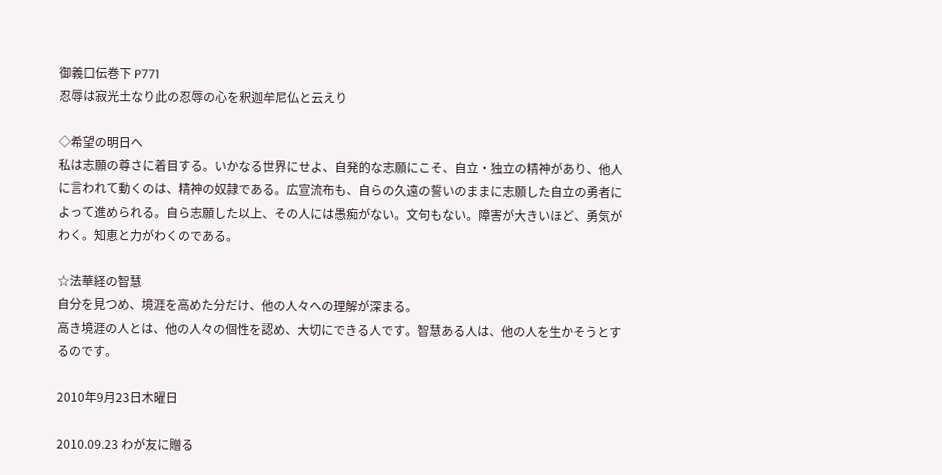御義口伝巻下 P771
忍辱は寂光土なり此の忍辱の心を釈迦牟尼仏と云えり

◇希望の明日へ
私は志願の尊さに着目する。いかなる世界にせよ、自発的な志願にこそ、自立・独立の精神があり、他人に言われて動くのは、精神の奴隷である。広宣流布も、自らの久遠の誓いのままに志願した自立の勇者によって進められる。自ら志願した以上、その人には愚痴がない。文句もない。障害が大きいほど、勇気がわく。知恵と力がわくのである。

☆法華経の智慧
自分を見つめ、境涯を高めた分だけ、他の人々への理解が深まる。
高き境涯の人とは、他の人々の個性を認め、大切にできる人です。智慧ある人は、他の人を生かそうとするのです。

2010年9月23日木曜日

2010.09.23 わが友に贈る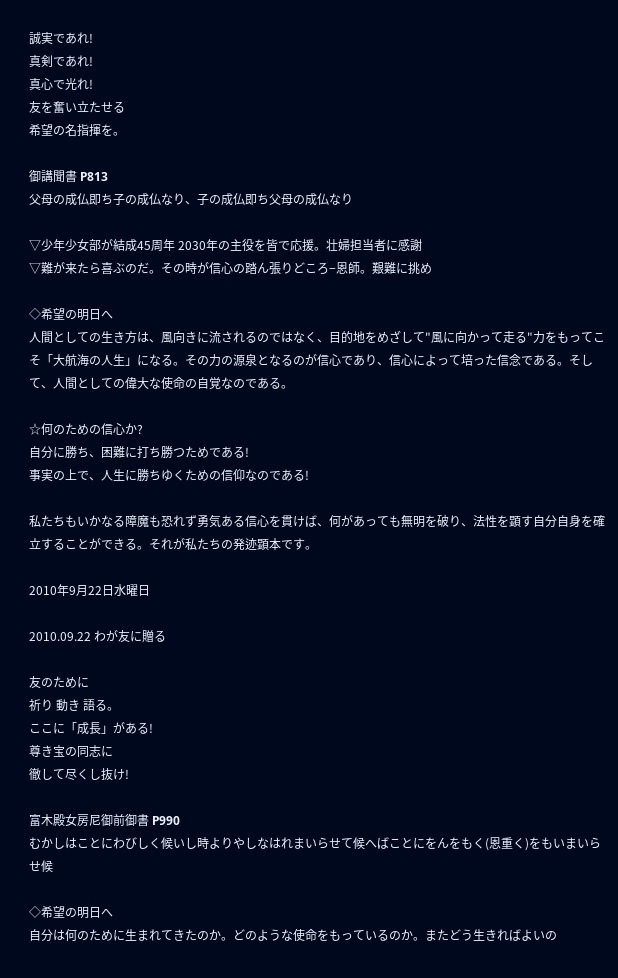誠実であれ!
真剣であれ!
真心で光れ!
友を奮い立たせる
希望の名指揮を。

御講聞書 P813
父母の成仏即ち子の成仏なり、子の成仏即ち父母の成仏なり

▽少年少女部が結成45周年 2030年の主役を皆で応援。壮婦担当者に感謝
▽難が来たら喜ぶのだ。その時が信心の踏ん張りどころ−恩師。艱難に挑め

◇希望の明日へ
人間としての生き方は、風向きに流されるのではなく、目的地をめざして"風に向かって走る"力をもってこそ「大航海の人生」になる。その力の源泉となるのが信心であり、信心によって培った信念である。そして、人間としての偉大な使命の自覚なのである。

☆何のための信心か?
自分に勝ち、困難に打ち勝つためである!
事実の上で、人生に勝ちゆくための信仰なのである!

私たちもいかなる障魔も恐れず勇気ある信心を貫けば、何があっても無明を破り、法性を顕す自分自身を確立することができる。それが私たちの発迹顕本です。

2010年9月22日水曜日

2010.09.22 わが友に贈る

友のために
祈り 動き 語る。
ここに「成長」がある!
尊き宝の同志に
徹して尽くし抜け!

富木殿女房尼御前御書 P990
むかしはことにわびしく候いし時よりやしなはれまいらせて候へばことにをんをもく(恩重く)をもいまいらせ候

◇希望の明日へ
自分は何のために生まれてきたのか。どのような使命をもっているのか。またどう生きればよいの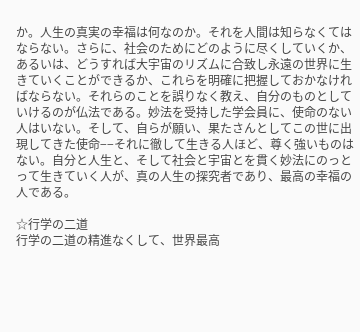か。人生の真実の幸福は何なのか。それを人間は知らなくてはならない。さらに、社会のためにどのように尽くしていくか、あるいは、どうすれば大宇宙のリズムに合致し永遠の世界に生きていくことができるか、これらを明確に把握しておかなければならない。それらのことを誤りなく教え、自分のものとしていけるのが仏法である。妙法を受持した学会員に、使命のない人はいない。そして、自らが願い、果たさんとしてこの世に出現してきた使命−−それに徹して生きる人ほど、尊く強いものはない。自分と人生と、そして社会と宇宙とを貫く妙法にのっとって生きていく人が、真の人生の探究者であり、最高の幸福の人である。

☆行学の二道
行学の二道の精進なくして、世界最高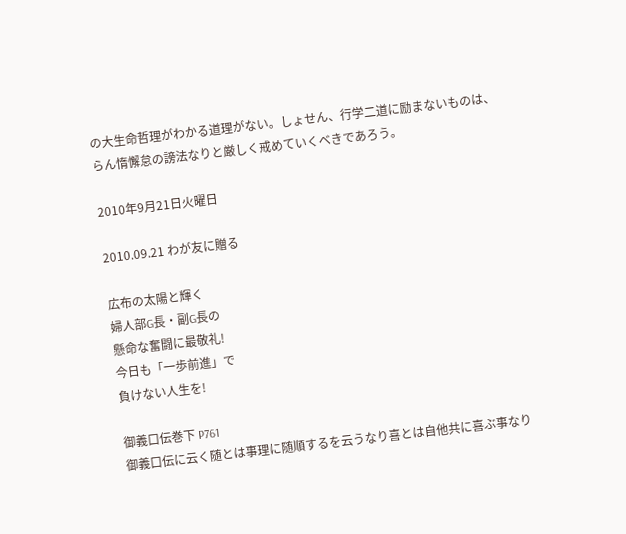の大生命哲理がわかる道理がない。しょせん、行学二道に励まないものは、らん惰懈怠の謗法なりと厳しく戒めていくべきであろう。

2010年9月21日火曜日

2010.09.21 わが友に贈る

広布の太陽と輝く
婦人部G長・副G長の
懸命な奮闘に最敬礼!
今日も「一歩前進」で
負けない人生を!

御義口伝巻下 P761
御義口伝に云く随とは事理に随順するを云うなり喜とは自他共に喜ぶ事なり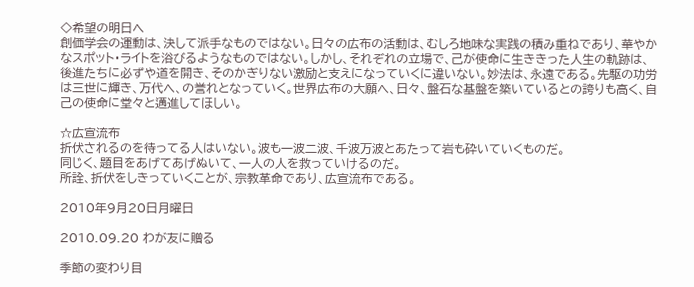◇希望の明日へ
創価学会の運動は、決して派手なものではない。日々の広布の活動は、むしろ地味な実践の積み重ねであり、華やかなスポット・ライトを浴びるようなものではない。しかし、それぞれの立場で、己が使命に生ききった人生の軌跡は、後進たちに必ずや道を開き、そのかぎりない激励と支えになっていくに違いない。妙法は、永遠である。先駆の功労は三世に輝き、万代へ、の誉れとなっていく。世界広布の大願へ、日々、盤石な基盤を築いているとの誇りも高く、自己の使命に堂々と邁進してほしい。

☆広宣流布
折伏されるのを待ってる人はいない。波も一波二波、千波万波とあたって岩も砕いていくものだ。
同じく、題目をあげてあげぬいて、一人の人を救っていけるのだ。
所詮、折伏をしきっていくことが、宗教革命であり、広宣流布である。

2010年9月20日月曜日

2010.09.20 わが友に贈る

季節の変わり目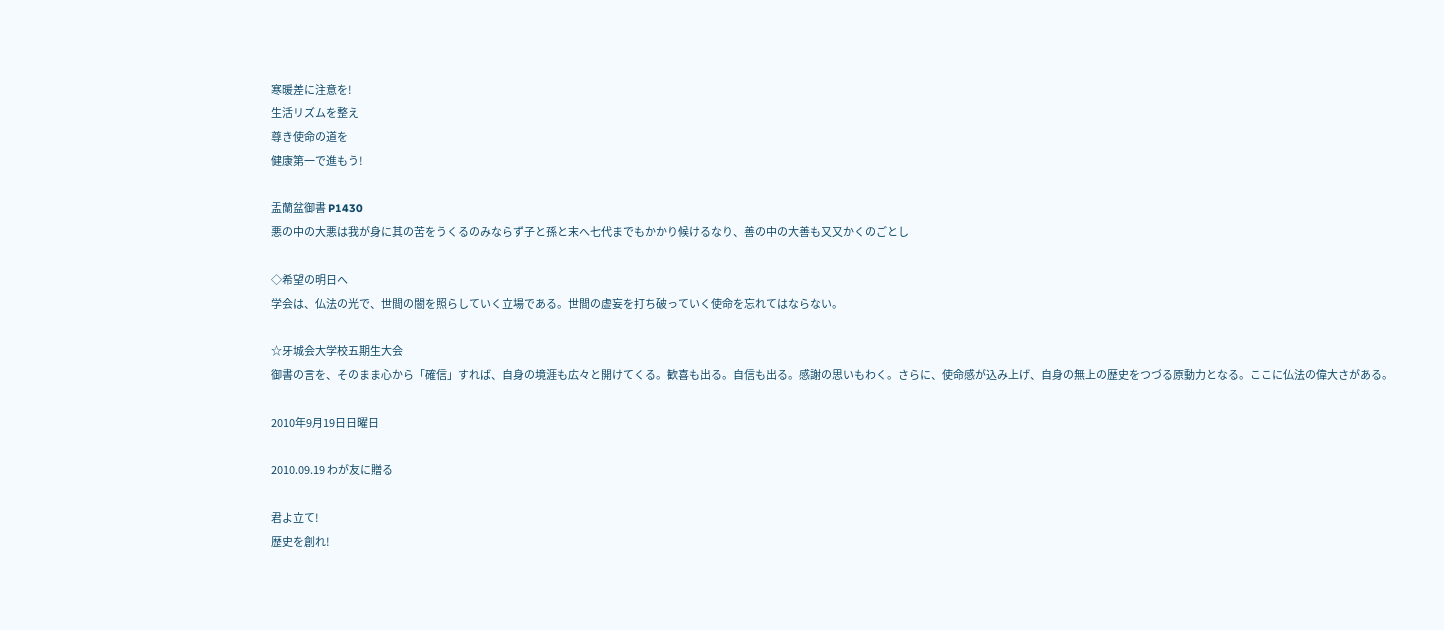寒暖差に注意を!
生活リズムを整え
尊き使命の道を
健康第一で進もう!

盂蘭盆御書 P1430
悪の中の大悪は我が身に其の苦をうくるのみならず子と孫と末へ七代までもかかり候けるなり、善の中の大善も又又かくのごとし

◇希望の明日へ
学会は、仏法の光で、世間の闇を照らしていく立場である。世間の虚妄を打ち破っていく使命を忘れてはならない。

☆牙城会大学校五期生大会
御書の言を、そのまま心から「確信」すれば、自身の境涯も広々と開けてくる。歓喜も出る。自信も出る。感謝の思いもわく。さらに、使命感が込み上げ、自身の無上の歴史をつづる原動力となる。ここに仏法の偉大さがある。

2010年9月19日日曜日

2010.09.19 わが友に贈る

君よ立て!
歴史を創れ!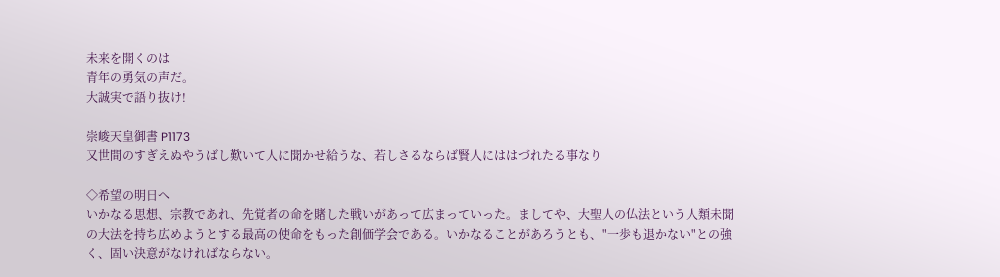未来を開くのは
青年の勇気の声だ。
大誠実で語り抜け!

崇峻天皇御書 P1173
又世間のすぎえぬやうばし歎いて人に聞かせ給うな、若しさるならば賢人にははづれたる事なり

◇希望の明日へ
いかなる思想、宗教であれ、先覚者の命を賭した戦いがあって広まっていった。ましてや、大聖人の仏法という人類未聞の大法を持ち広めようとする最高の使命をもった創価学会である。いかなることがあろうとも、"一歩も退かない"との強く、固い決意がなければならない。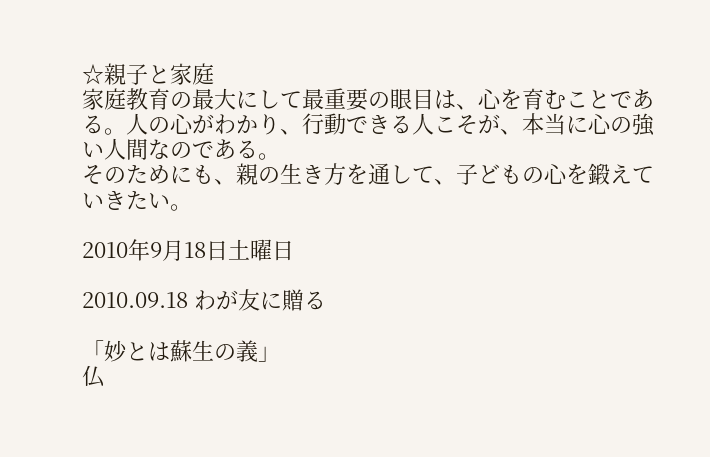☆親子と家庭
家庭教育の最大にして最重要の眼目は、心を育むことである。人の心がわかり、行動できる人こそが、本当に心の強い人間なのである。
そのためにも、親の生き方を通して、子どもの心を鍛えていきたい。

2010年9月18日土曜日

2010.09.18 わが友に贈る

「妙とは蘇生の義」
仏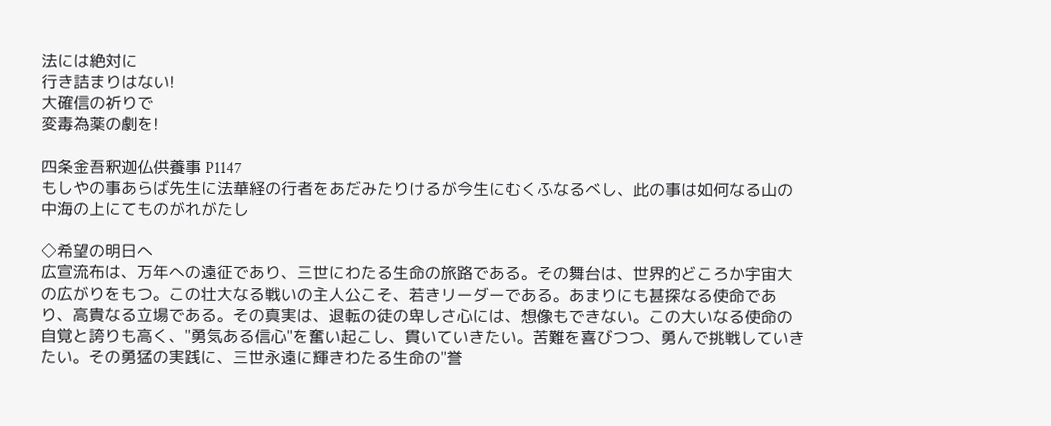法には絶対に
行き詰まりはない!
大確信の祈りで
変毒為薬の劇を!

四条金吾釈迦仏供養事 P1147
もしやの事あらば先生に法華経の行者をあだみたりけるが今生にむくふなるべし、此の事は如何なる山の中海の上にてものがれがたし

◇希望の明日へ
広宣流布は、万年への遠征であり、三世にわたる生命の旅路である。その舞台は、世界的どころか宇宙大の広がりをもつ。この壮大なる戦いの主人公こそ、若きリーダーである。あまりにも甚探なる使命であり、高貴なる立場である。その真実は、退転の徒の卑しさ心には、想像もできない。この大いなる使命の自覚と誇りも高く、"勇気ある信心"を奮い起こし、貫いていきたい。苦難を喜びつつ、勇んで挑戦していきたい。その勇猛の実践に、三世永遠に輝きわたる生命の"誉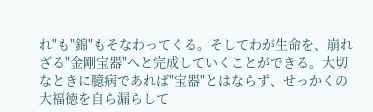れ"も"錦"もそなわってくる。そしてわが生命を、崩れざる"金剛宝器"へと完成していくことができる。大切なときに臆病であれば"宝器"とはならず、せっかくの大福徳を自ら漏らして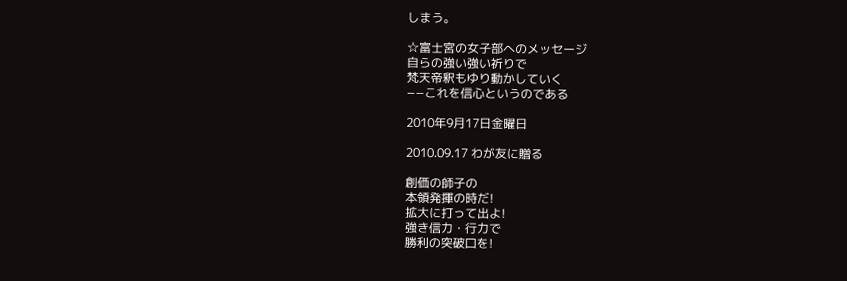しまう。

☆富士宮の女子部へのメッセージ
自らの強い強い祈りで
梵天帝釈もゆり動かしていく
−−これを信心というのである

2010年9月17日金曜日

2010.09.17 わが友に贈る

創価の師子の
本領発揮の時だ!
拡大に打って出よ!
強き信力・行力で
勝利の突破口を!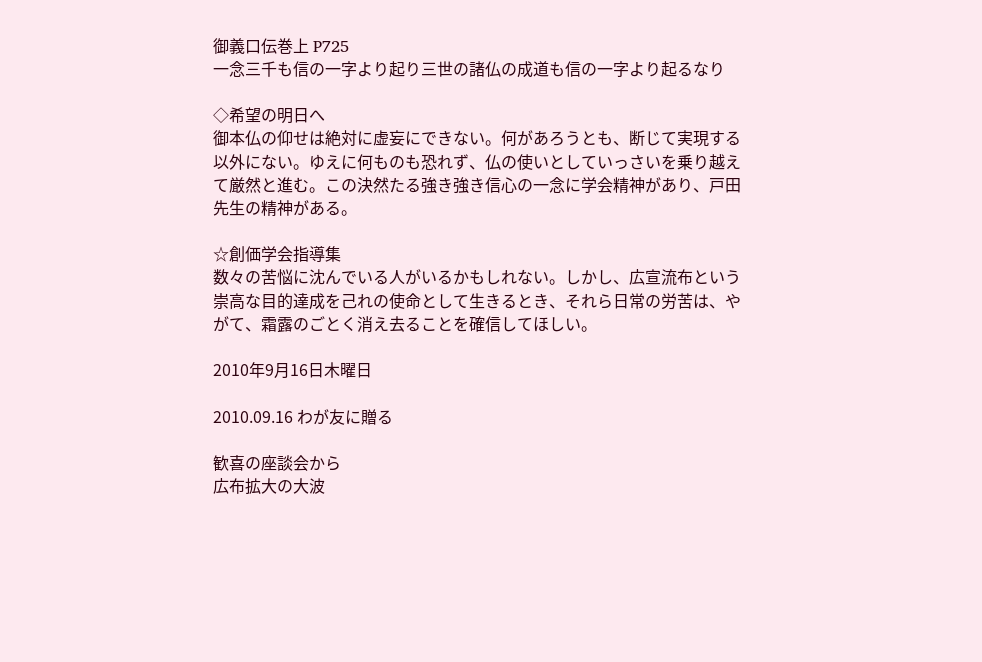御義口伝巻上 P725
一念三千も信の一字より起り三世の諸仏の成道も信の一字より起るなり

◇希望の明日へ
御本仏の仰せは絶対に虚妄にできない。何があろうとも、断じて実現する以外にない。ゆえに何ものも恐れず、仏の使いとしていっさいを乗り越えて厳然と進む。この決然たる強き強き信心の一念に学会精神があり、戸田先生の精神がある。

☆創価学会指導集
数々の苦悩に沈んでいる人がいるかもしれない。しかし、広宣流布という崇高な目的達成を己れの使命として生きるとき、それら日常の労苦は、やがて、霜露のごとく消え去ることを確信してほしい。

2010年9月16日木曜日

2010.09.16 わが友に贈る

歓喜の座談会から
広布拡大の大波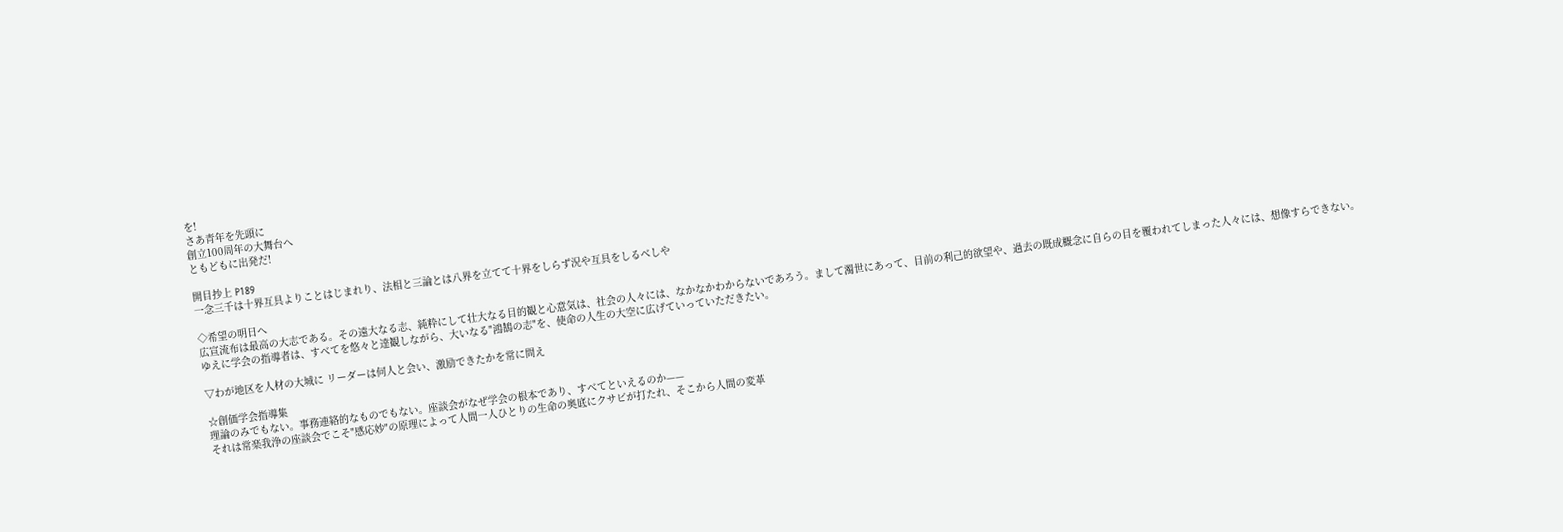を!
さあ青年を先頭に
創立100周年の大舞台へ
ともどもに出発だ!

開目抄上 P189
一念三千は十界互具よりことはじまれり、法相と三論とは八界を立てて十界をしらず況や互具をしるべしや

◇希望の明日へ
広宣流布は最高の大志である。その遠大なる志、純粋にして壮大なる目的観と心意気は、社会の人々には、なかなかわからないであろう。まして濁世にあって、目前の利己的欲望や、過去の既成概念に自らの目を覆われてしまった人々には、想像すらできない。ゆえに学会の指導者は、すべてを悠々と達観しながら、大いなる"鴻鵠の志"を、使命の人生の大空に広げていっていただきたい。

▽わが地区を人材の大城に リーダーは何人と会い、激励できたかを常に問え

☆創価学会指導集
理論のみでもない。事務連絡的なものでもない。座談会がなぜ学会の根本であり、すべてといえるのか——
それは常楽我浄の座談会でこそ"感応妙"の原理によって人間一人ひとりの生命の奥底にクサビが打たれ、そこから人間の変革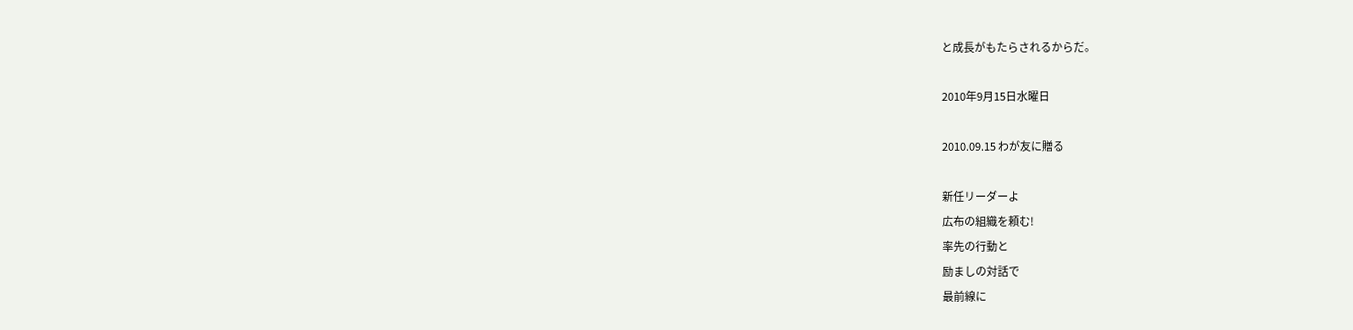と成長がもたらされるからだ。

2010年9月15日水曜日

2010.09.15 わが友に贈る

新任リーダーよ
広布の組織を頼む!
率先の行動と
励ましの対話で
最前線に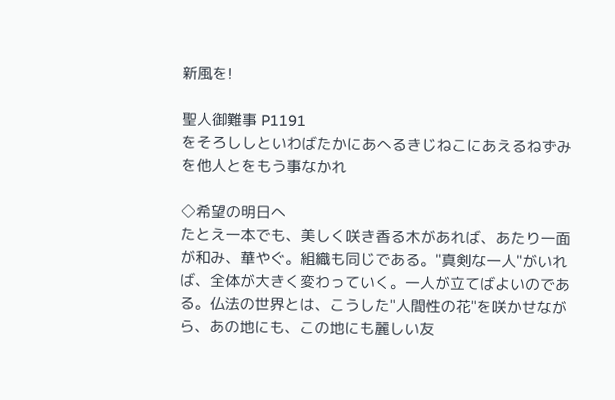新風を!

聖人御難事 P1191
をそろししといわばたかにあへるきじねこにあえるねずみを他人とをもう事なかれ

◇希望の明日へ
たとえ一本でも、美しく咲き香る木があれば、あたり一面が和み、華やぐ。組織も同じである。"真剣な一人"がいれば、全体が大きく変わっていく。一人が立てばよいのである。仏法の世界とは、こうした"人間性の花"を咲かせながら、あの地にも、この地にも麗しい友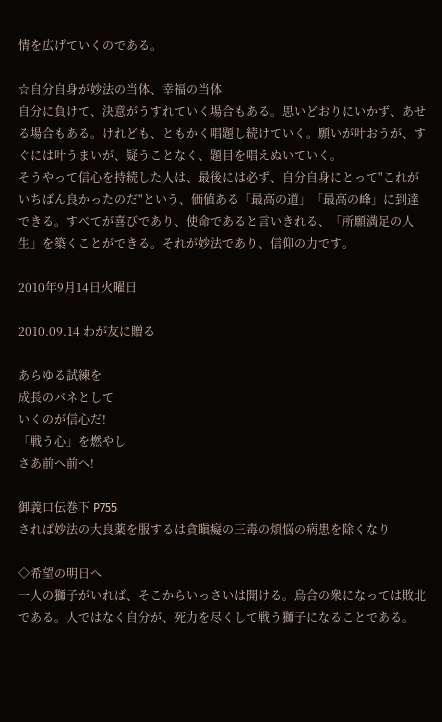情を広げていくのである。

☆自分自身が妙法の当体、幸福の当体
自分に負けて、決意がうすれていく場合もある。思いどおりにいかず、あせる場合もある。けれども、ともかく唱題し続けていく。願いが叶おうが、すぐには叶うまいが、疑うことなく、題目を唱えぬいていく。
そうやって信心を持続した人は、最後には必ず、自分自身にとって"これがいちばん良かったのだ"という、価値ある「最高の道」「最高の峰」に到達できる。すべてが喜びであり、使命であると言いきれる、「所願満足の人生」を築くことができる。それが妙法であり、信仰の力です。

2010年9月14日火曜日

2010.09.14 わが友に贈る

あらゆる試練を
成長のバネとして
いくのが信心だ!
「戦う心」を燃やし
さあ前へ前へ!

御義口伝巻下 P755
されば妙法の大良薬を服するは貪瞋癡の三毒の煩悩の病患を除くなり

◇希望の明日へ
一人の獅子がいれば、そこからいっさいは開ける。烏合の衆になっては敗北である。人ではなく自分が、死力を尽くして戦う獅子になることである。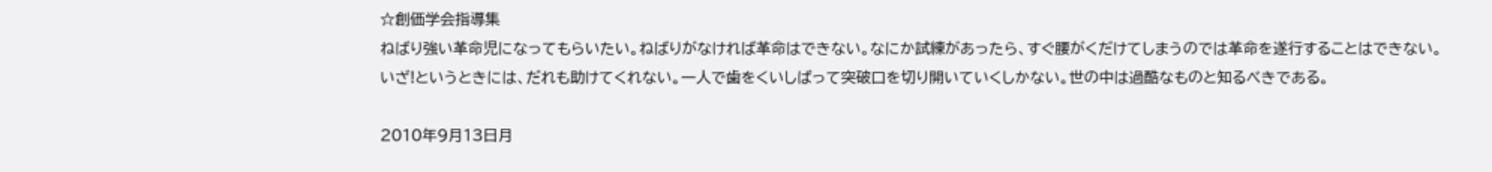☆創価学会指導集
ねばり強い革命児になってもらいたい。ねばりがなければ革命はできない。なにか試練があったら、すぐ腰がくだけてしまうのでは革命を遂行することはできない。
いざ!というときには、だれも助けてくれない。一人で歯をくいしばって突破口を切り開いていくしかない。世の中は過酷なものと知るべきである。

2010年9月13日月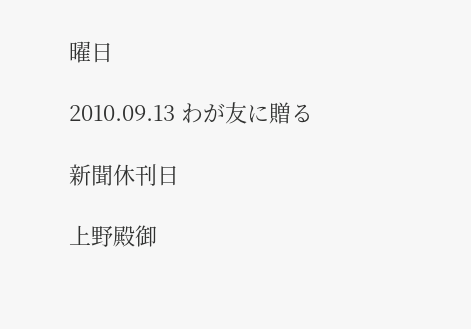曜日

2010.09.13 わが友に贈る

新聞休刊日

上野殿御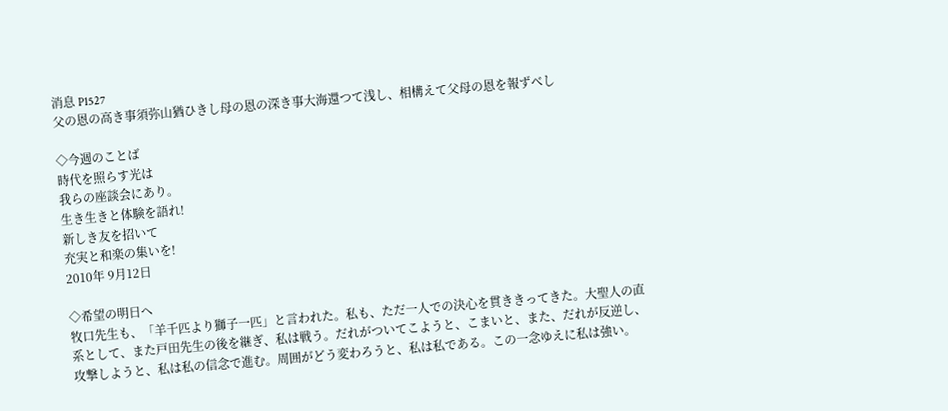消息 P1527
父の恩の高き事須弥山猶ひきし母の恩の深き事大海還つて浅し、相構えて父母の恩を報ずべし

◇今週のことば
時代を照らす光は
我らの座談会にあり。
生き生きと体験を語れ!
新しき友を招いて
充実と和楽の集いを!
2010年 9月12日

◇希望の明日へ
牧口先生も、「羊千匹より獅子一匹」と言われた。私も、ただ一人での決心を貫ききってきた。大聖人の直系として、また戸田先生の後を継ぎ、私は戦う。だれがついてこようと、こまいと、また、だれが反逆し、攻撃しようと、私は私の信念で進む。周囲がどう変わろうと、私は私である。この一念ゆえに私は強い。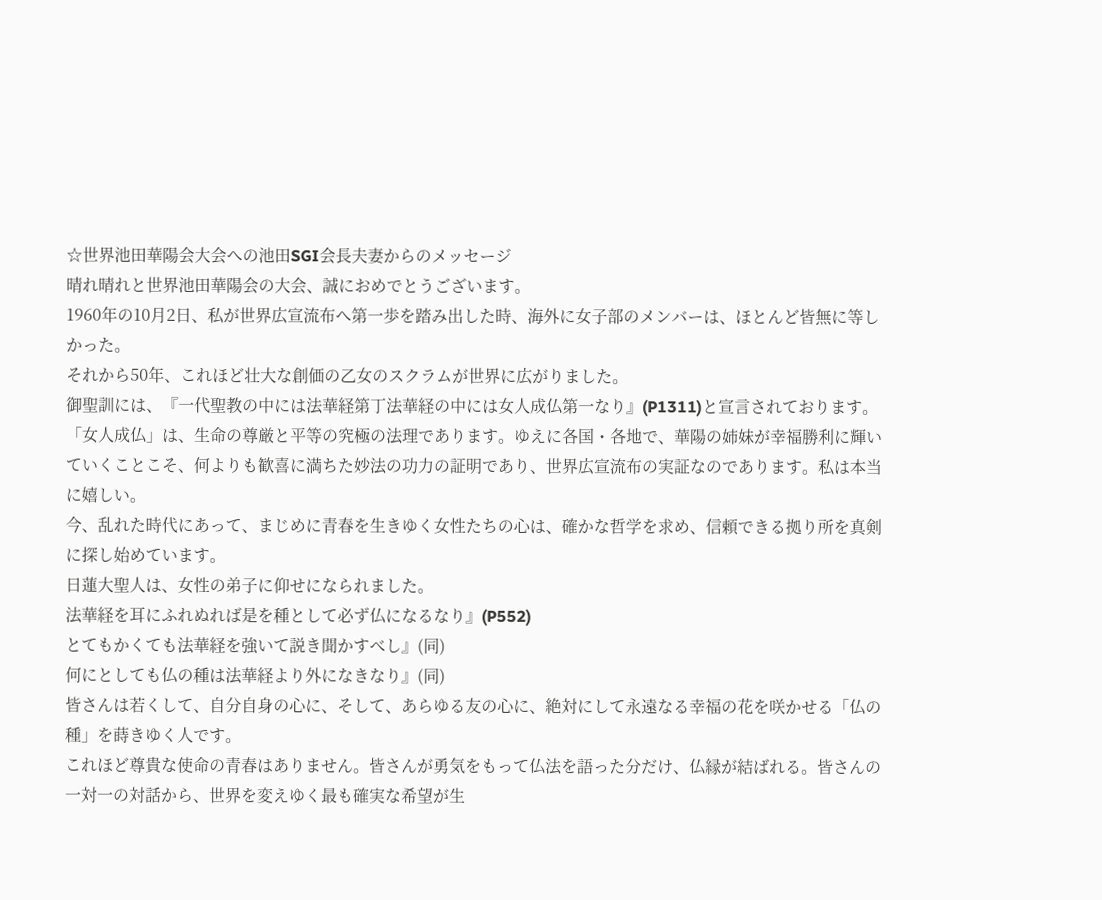☆世界池田華陽会大会への池田SGI会長夫妻からのメッセージ
晴れ晴れと世界池田華陽会の大会、誠におめでとうございます。
1960年の10月2日、私が世界広宣流布へ第一歩を踏み出した時、海外に女子部のメンバーは、ほとんど皆無に等しかった。
それから50年、これほど壮大な創価の乙女のスクラムが世界に広がりました。
御聖訓には、『一代聖教の中には法華経第丁法華経の中には女人成仏第一なり』(P1311)と宣言されております。
「女人成仏」は、生命の尊厳と平等の究極の法理であります。ゆえに各国・各地で、華陽の姉妹が幸福勝利に輝いていくことこそ、何よりも歓喜に満ちた妙法の功力の証明であり、世界広宣流布の実証なのであります。私は本当に嬉しい。
今、乱れた時代にあって、まじめに青春を生きゆく女性たちの心は、確かな哲学を求め、信頼できる拠り所を真剣に探し始めています。
日蓮大聖人は、女性の弟子に仰せになられました。
法華経を耳にふれぬれば是を種として必ず仏になるなり』(P552)
とてもかくても法華経を強いて説き聞かすべし』(同)
何にとしても仏の種は法華経より外になきなり』(同)
皆さんは若くして、自分自身の心に、そして、あらゆる友の心に、絶対にして永遠なる幸福の花を咲かせる「仏の種」を蒔きゆく人です。
これほど尊貴な使命の青春はありません。皆さんが勇気をもって仏法を語った分だけ、仏縁が結ばれる。皆さんの一対一の対話から、世界を変えゆく最も確実な希望が生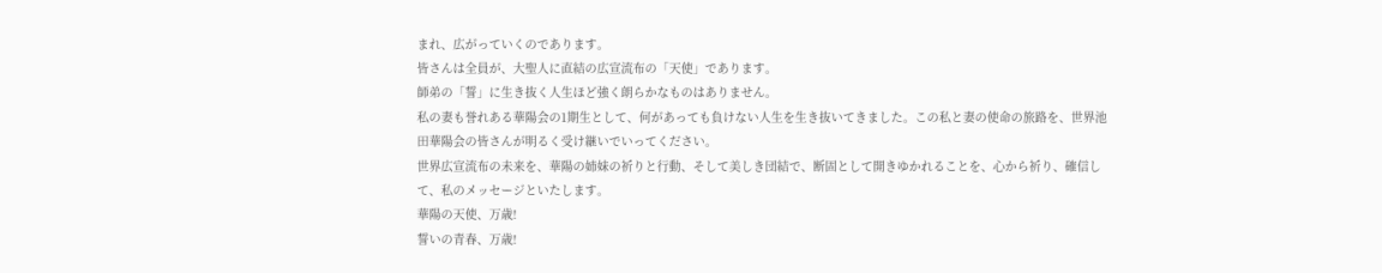まれ、広がっていくのであります。
皆さんは全員が、大聖人に直結の広宣流布の「天使」であります。
師弟の「誓」に生き抜く人生ほど強く朗らかなものはありません。
私の妻も誉れある華陽会の1期生として、何があっても負けない人生を生き抜いてきました。この私と妻の使命の旅路を、世界池田華陽会の皆さんが明るく受け継いでいってください。
世界広宣流布の未来を、華陽の姉妹の祈りと行動、そして美しき団結で、断固として開きゆかれることを、心から祈り、確信して、私のメッセージといたします。
華陽の天使、万歳!
誓いの青春、万歳!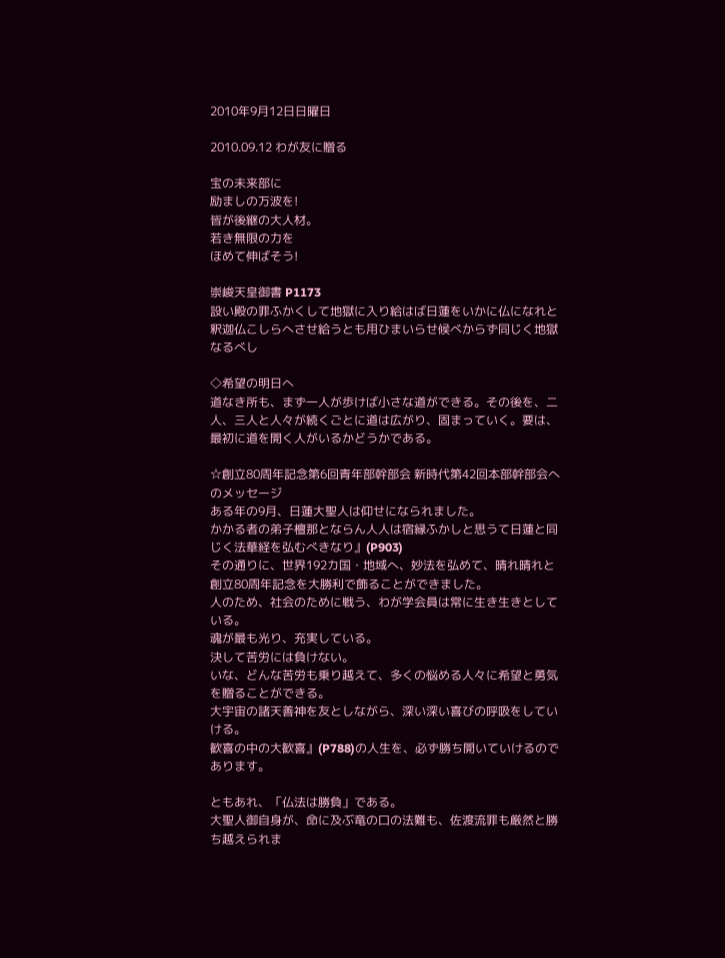2010年9月12日日曜日

2010.09.12 わが友に贈る

宝の未来部に
励ましの万波を!
皆が後継の大人材。
若き無限の力を
ほめて伸ばそう!

崇峻天皇御書 P1173
設い殿の罪ふかくして地獄に入り給はば日蓮をいかに仏になれと釈迦仏こしらへさせ給うとも用ひまいらせ候べからず同じく地獄なるべし

◇希望の明日へ
道なき所も、まず一人が歩けば小さな道ができる。その後を、二人、三人と人々が続くごとに道は広がり、固まっていく。要は、最初に道を開く人がいるかどうかである。

☆創立80周年記念第6回青年部幹部会 新時代第42回本部幹部会へのメッセージ
ある年の9月、日蓮大聖人は仰せになられました。
かかる者の弟子檀那とならん人人は宿縁ふかしと思うて日蓮と同じく法華経を弘むべきなり』(P903)
その通りに、世界192カ国・地域へ、妙法を弘めて、晴れ晴れと創立80周年記念を大勝利で飾ることができました。
人のため、社会のために戦う、わが学会員は常に生き生きとしている。
魂が最も光り、充実している。
決して苦労には負けない。
いな、どんな苦労も乗り越えて、多くの悩める人々に希望と勇気を贈ることができる。
大宇宙の諸天善神を友としながら、深い深い喜びの呼吸をしていける。
歓喜の中の大歓喜』(P788)の人生を、必ず勝ち開いていけるのであります。

ともあれ、「仏法は勝負」である。
大聖人御自身が、命に及ぶ竜の口の法難も、佐渡流罪も厳然と勝ち越えられま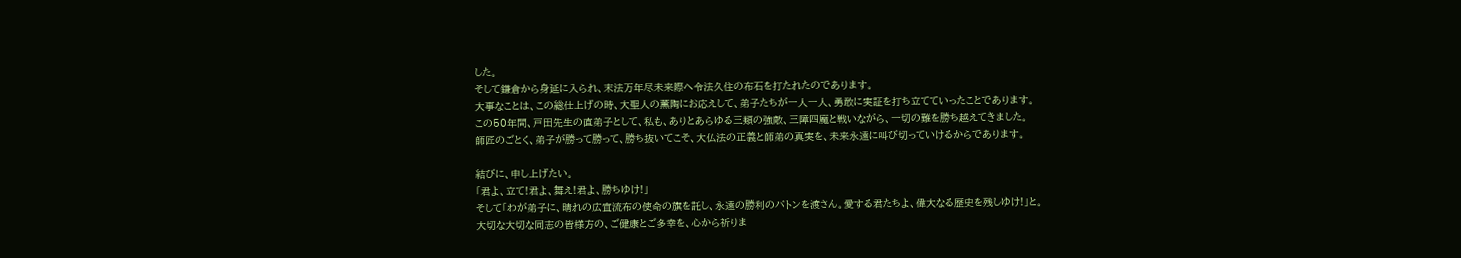した。
そして鎌倉から身延に入られ、末法万年尽未来際へ令法久住の布石を打たれたのであります。
大事なことは、この総仕上げの時、大聖人の薫陶にお応えして、弟子たちが一人一人、勇敢に実証を打ち立てていったことであります。
この50年間、戸田先生の直弟子として、私も、ありとあらゆる三類の強敵、三障四魔と戦いながら、一切の難を勝ち越えてきました。
師匠のごとく、弟子が勝って勝って、勝ち抜いてこそ、大仏法の正義と師弟の真実を、未来永遠に叫び切っていけるからであります。

結びに、申し上げたい。
「君よ、立て!君よ、舞え!君よ、勝ちゆけ!」
そして「わが弟子に、晴れの広宣流布の使命の旗を託し、永遠の勝利のバトンを渡さん。愛する君たちよ、偉大なる歴史を残しゆけ!」と。
大切な大切な同志の皆様方の、ご健康とご多幸を、心から祈りま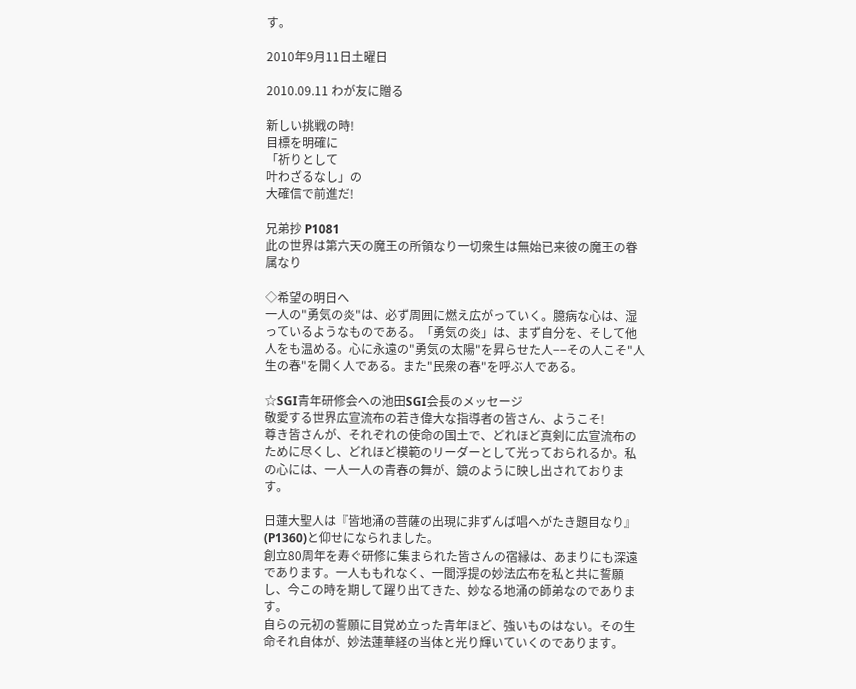す。

2010年9月11日土曜日

2010.09.11 わが友に贈る

新しい挑戦の時!
目標を明確に
「祈りとして
叶わざるなし」の
大確信で前進だ!

兄弟抄 P1081
此の世界は第六天の魔王の所領なり一切衆生は無始已来彼の魔王の眷属なり

◇希望の明日へ
一人の"勇気の炎"は、必ず周囲に燃え広がっていく。臆病な心は、湿っているようなものである。「勇気の炎」は、まず自分を、そして他人をも温める。心に永遠の"勇気の太陽"を昇らせた人−−その人こそ"人生の春"を開く人である。また"民衆の春"を呼ぶ人である。

☆SGI青年研修会への池田SGI会長のメッセージ
敬愛する世界広宣流布の若き偉大な指導者の皆さん、ようこそ!
尊き皆さんが、それぞれの使命の国土で、どれほど真剣に広宣流布のために尽くし、どれほど模範のリーダーとして光っておられるか。私の心には、一人一人の青春の舞が、鏡のように映し出されております。

日蓮大聖人は『皆地涌の菩薩の出現に非ずんば唱へがたき題目なり』(P1360)と仰せになられました。
創立80周年を寿ぐ研修に集まられた皆さんの宿縁は、あまりにも深遠であります。一人ももれなく、一閻浮提の妙法広布を私と共に誓願し、今この時を期して躍り出てきた、妙なる地涌の師弟なのであります。
自らの元初の誓願に目覚め立った青年ほど、強いものはない。その生命それ自体が、妙法蓮華経の当体と光り輝いていくのであります。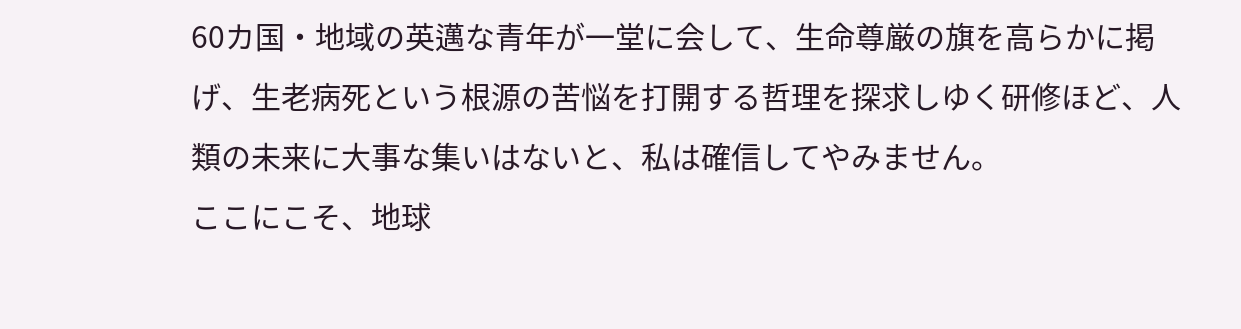60カ国・地域の英邁な青年が一堂に会して、生命尊厳の旗を高らかに掲げ、生老病死という根源の苦悩を打開する哲理を探求しゆく研修ほど、人類の未来に大事な集いはないと、私は確信してやみません。
ここにこそ、地球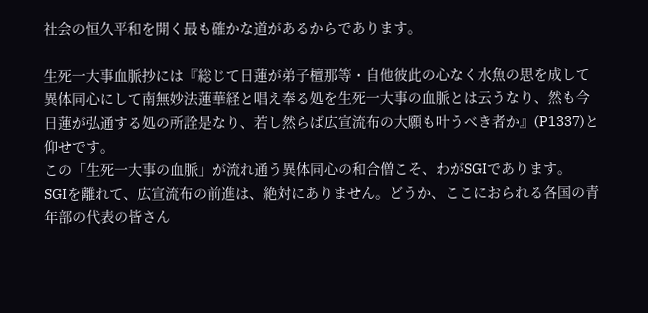社会の恒久平和を開く最も確かな道があるからであります。

生死一大事血脈抄には『総じて日蓮が弟子檀那等・自他彼此の心なく水魚の思を成して異体同心にして南無妙法蓮華経と唱え奉る処を生死一大事の血脈とは云うなり、然も今日蓮が弘通する処の所詮是なり、若し然らば広宣流布の大願も叶うべき者か』(P1337)と仰せです。
この「生死一大事の血脈」が流れ通う異体同心の和合僧こそ、わがSGIであります。
SGIを離れて、広宣流布の前進は、絶対にありません。どうか、ここにおられる各国の青年部の代表の皆さん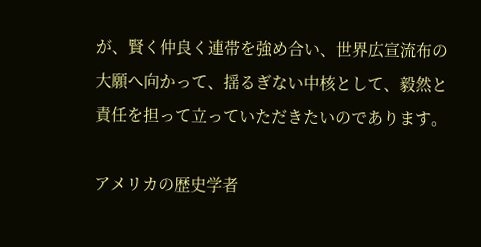が、賢く仲良く連帯を強め合い、世界広宣流布の大願へ向かって、揺るぎない中核として、毅然と責任を担って立っていただきたいのであります。

アメリカの歴史学者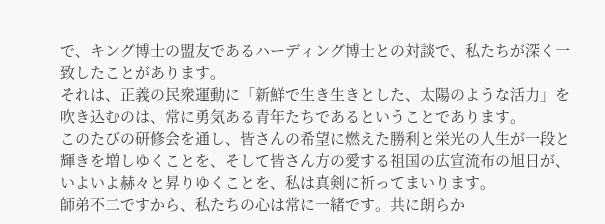で、キング博士の盟友であるハーディング博士との対談で、私たちが深く一致したことがあります。
それは、正義の民衆運動に「新鮮で生き生きとした、太陽のような活力」を吹き込むのは、常に勇気ある青年たちであるということであります。
このたびの研修会を通し、皆さんの希望に燃えた勝利と栄光の人生が一段と輝きを増しゆくことを、そして皆さん方の愛する祖国の広宣流布の旭日が、いよいよ赫々と昇りゆくことを、私は真剣に祈ってまいります。
師弟不二ですから、私たちの心は常に一緒です。共に朗らか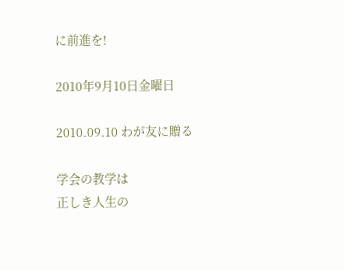に前進を!

2010年9月10日金曜日

2010.09.10 わが友に贈る

学会の教学は
正しき人生の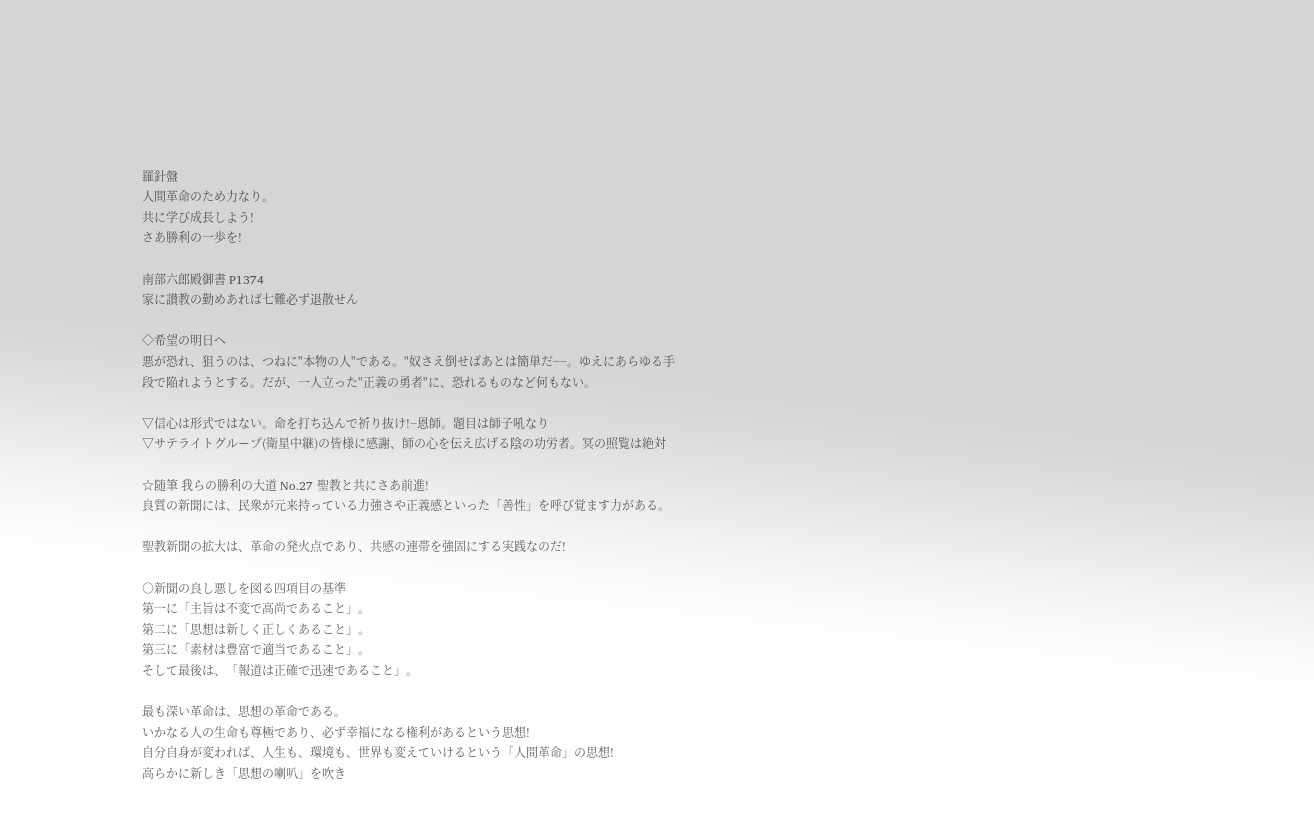羅針盤
人間革命のため力なり。
共に学び成長しよう!
さあ勝利の一歩を!

南部六郎殿御書 P1374
家に讃教の勤めあれば七難必ず退散せん

◇希望の明日へ
悪が恐れ、狙うのは、つねに"本物の人"である。"奴さえ倒せばあとは簡単だ−−。ゆえにあらゆる手段で陥れようとする。だが、一人立った"正義の勇者"に、恐れるものなど何もない。

▽信心は形式ではない。命を打ち込んで祈り抜け!−恩師。題目は師子吼なり
▽サテライトグループ(衛星中継)の皆様に感謝、師の心を伝え広げる陰の功労者。冥の照覧は絶対

☆随筆 我らの勝利の大道 No.27 聖教と共にさあ前進!
良質の新聞には、民衆が元来持っている力強さや正義感といった「善性」を呼び覚ます力がある。

聖教新聞の拡大は、革命の発火点であり、共感の連帯を強固にする実践なのだ!

○新聞の良し悪しを図る四項目の基準
第一に「主旨は不変で高尚であること」。
第二に「思想は新しく正しくあること」。
第三に「素材は豊富で適当であること」。
そして最後は、「報道は正確で迅速であること」。

最も深い革命は、思想の革命である。
いかなる人の生命も尊極であり、必ず幸福になる権利があるという思想!
自分自身が変われば、人生も、環境も、世界も変えていけるという「人間革命」の思想!
高らかに新しき「思想の喇叭」を吹き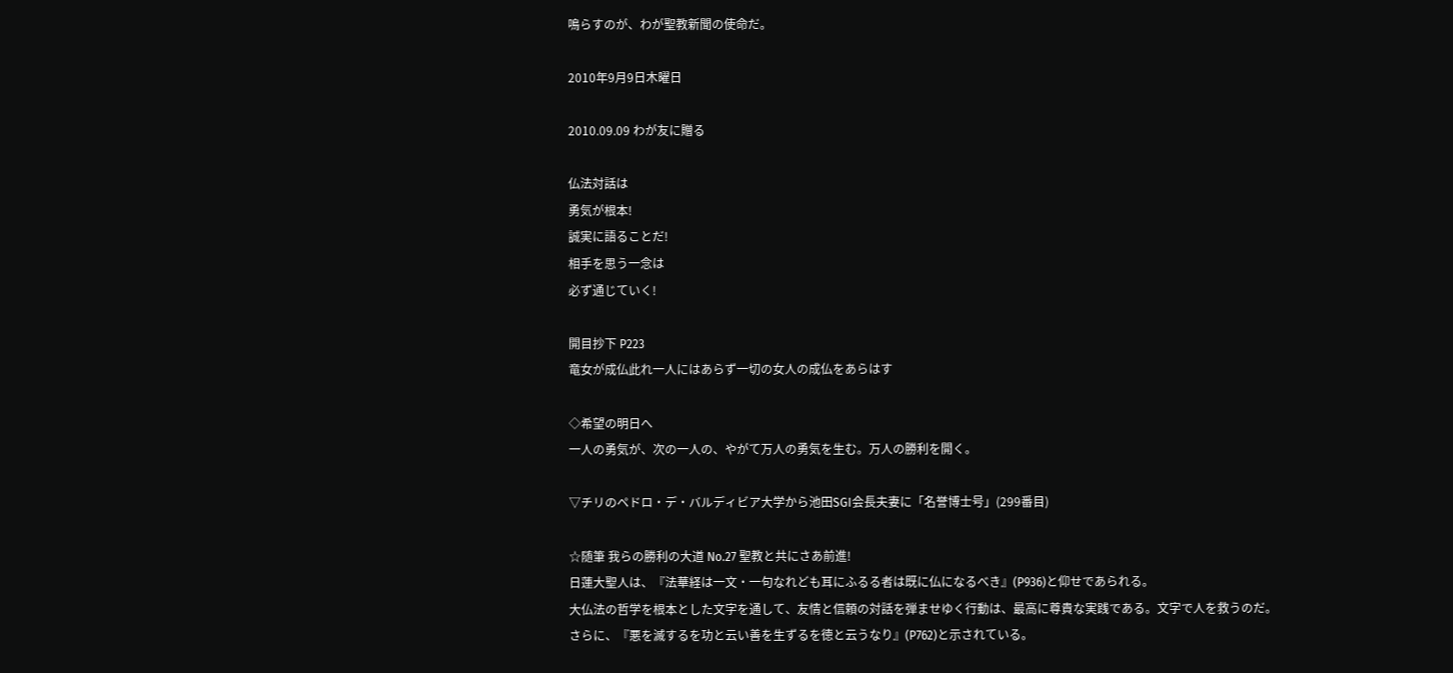鳴らすのが、わが聖教新聞の使命だ。

2010年9月9日木曜日

2010.09.09 わが友に贈る

仏法対話は
勇気が根本!
誠実に語ることだ!
相手を思う一念は
必ず通じていく!

開目抄下 P223
竜女が成仏此れ一人にはあらず一切の女人の成仏をあらはす

◇希望の明日へ
一人の勇気が、次の一人の、やがて万人の勇気を生む。万人の勝利を開く。

▽チリのペドロ・デ・バルディビア大学から池田SGI会長夫妻に「名誉博士号」(299番目)

☆随筆 我らの勝利の大道 No.27 聖教と共にさあ前進!
日蓮大聖人は、『法華経は一文・一句なれども耳にふるる者は既に仏になるべき』(P936)と仰せであられる。
大仏法の哲学を根本とした文字を通して、友情と信頼の対話を弾ませゆく行動は、最高に尊貴な実践である。文字で人を救うのだ。
さらに、『悪を滅するを功と云い善を生ずるを徳と云うなり』(P762)と示されている。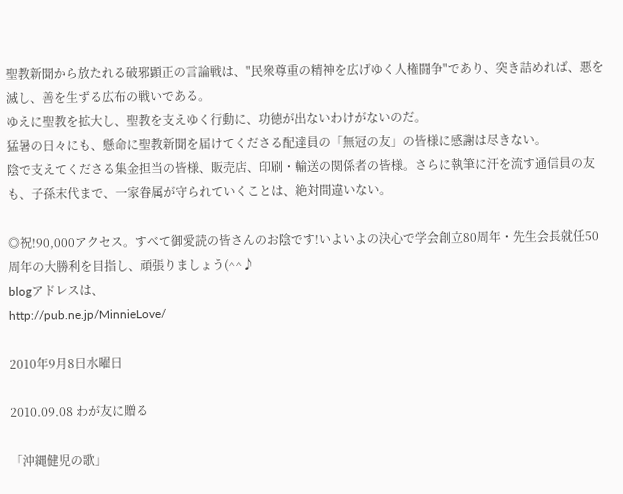聖教新聞から放たれる破邪顕正の言論戦は、"民衆尊重の精神を広げゆく人権闘争"であり、突き詰めれば、悪を滅し、善を生ずる広布の戦いである。
ゆえに聖教を拡大し、聖教を支えゆく行動に、功徳が出ないわけがないのだ。
猛暑の日々にも、懸命に聖教新聞を届けてくださる配達員の「無冠の友」の皆様に感謝は尽きない。
陰で支えてくださる集金担当の皆様、販売店、印刷・輸送の関係者の皆様。さらに執筆に汗を流す通信員の友も、子孫末代まで、一家眷属が守られていくことは、絶対間違いない。

◎祝!90,000アクセス。すべて御愛読の皆さんのお陰です!いよいよの決心で学会創立80周年・先生会長就任50周年の大勝利を目指し、頑張りましょう(^^♪
blogアドレスは、
http://pub.ne.jp/MinnieLove/

2010年9月8日水曜日

2010.09.08 わが友に贈る

「沖縄健児の歌」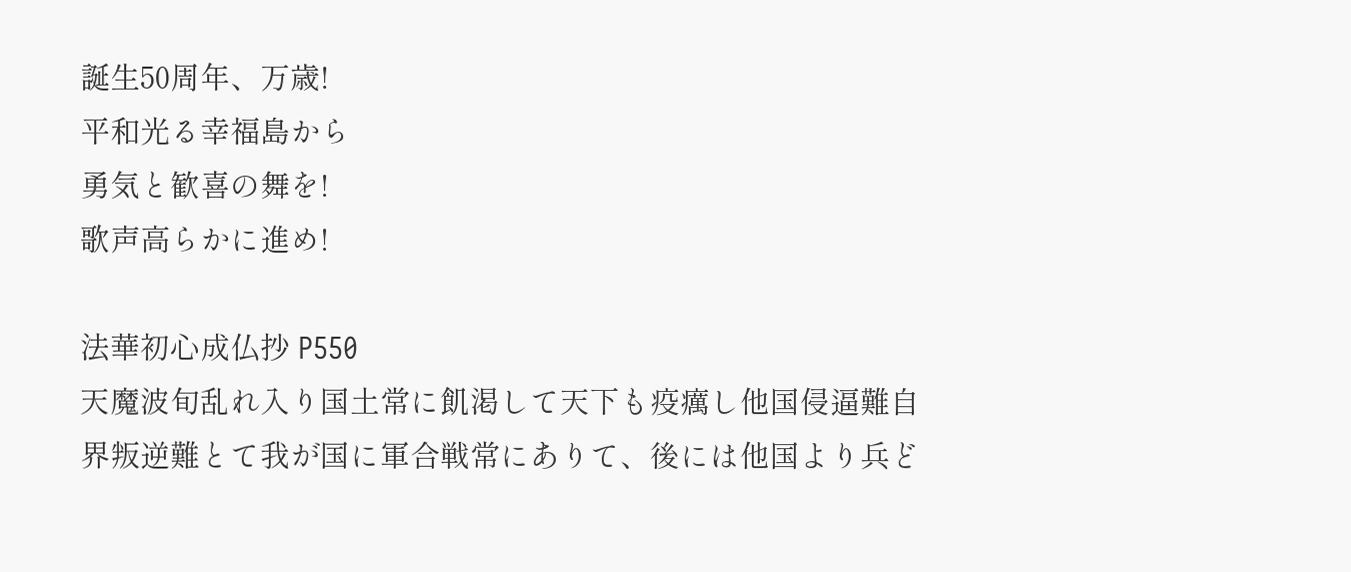誕生50周年、万歳!
平和光る幸福島から
勇気と歓喜の舞を!
歌声高らかに進め!

法華初心成仏抄 P550
天魔波旬乱れ入り国土常に飢渇して天下も疫癘し他国侵逼難自界叛逆難とて我が国に軍合戦常にありて、後には他国より兵ど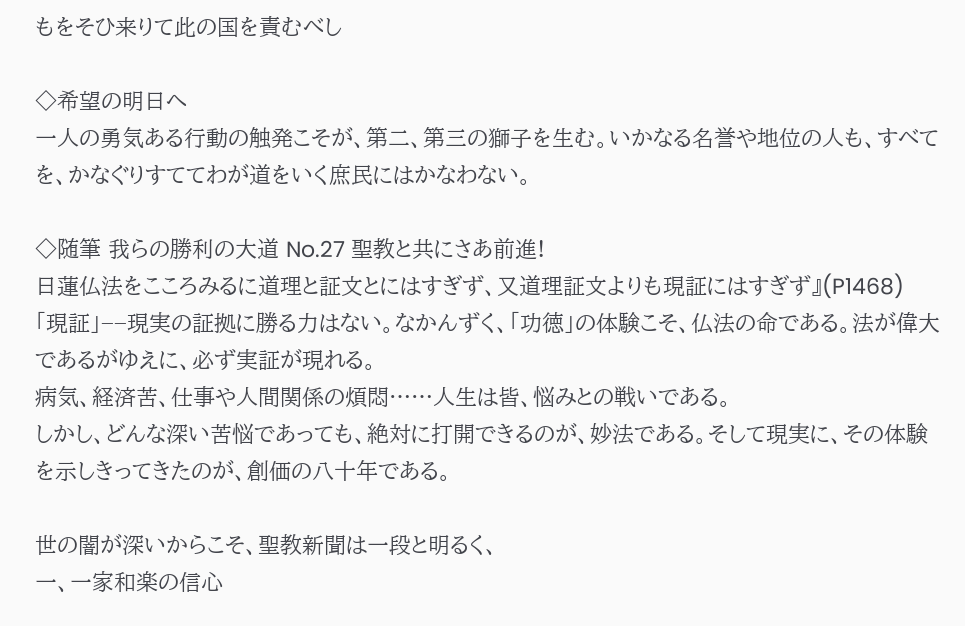もをそひ来りて此の国を責むべし

◇希望の明日へ
一人の勇気ある行動の触発こそが、第二、第三の獅子を生む。いかなる名誉や地位の人も、すべてを、かなぐりすててわが道をいく庶民にはかなわない。

◇随筆 我らの勝利の大道 No.27 聖教と共にさあ前進!
日蓮仏法をこころみるに道理と証文とにはすぎず、又道理証文よりも現証にはすぎず』(P1468)
「現証」−−現実の証拠に勝る力はない。なかんずく、「功徳」の体験こそ、仏法の命である。法が偉大であるがゆえに、必ず実証が現れる。
病気、経済苦、仕事や人間関係の煩悶……人生は皆、悩みとの戦いである。
しかし、どんな深い苦悩であっても、絶対に打開できるのが、妙法である。そして現実に、その体験を示しきってきたのが、創価の八十年である。

世の闇が深いからこそ、聖教新聞は一段と明るく、
一、一家和楽の信心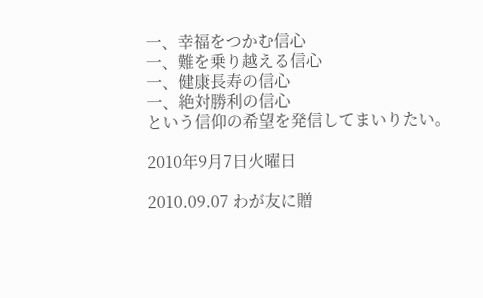一、幸福をつかむ信心
一、難を乗り越える信心
一、健康長寿の信心
一、絶対勝利の信心
という信仰の希望を発信してまいりたい。

2010年9月7日火曜日

2010.09.07 わが友に贈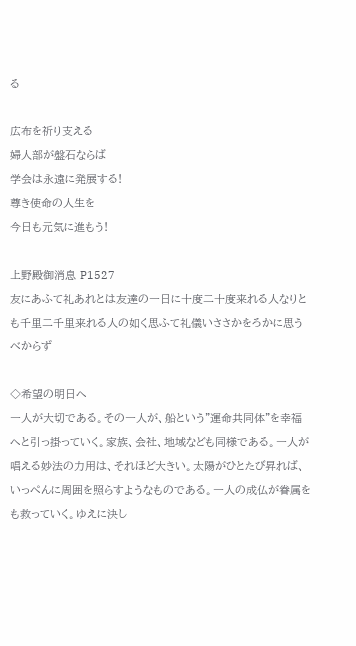る

広布を祈り支える
婦人部が盤石ならば
学会は永遠に発展する!
尊き使命の人生を
今日も元気に進もう!

上野殿御消息 P1527
友にあふて礼あれとは友達の一日に十度二十度来れる人なりとも千里二千里来れる人の如く思ふて礼儀いささかをろかに思うべからず

◇希望の明日へ
一人が大切である。その一人が、船という"運命共同体"を幸福へと引っ掛っていく。家族、会社、地域なども同様である。一人が唱える妙法の力用は、それほど大きい。太陽がひとたび昇れば、いっぺんに周囲を照らすようなものである。一人の成仏が眷属をも救っていく。ゆえに決し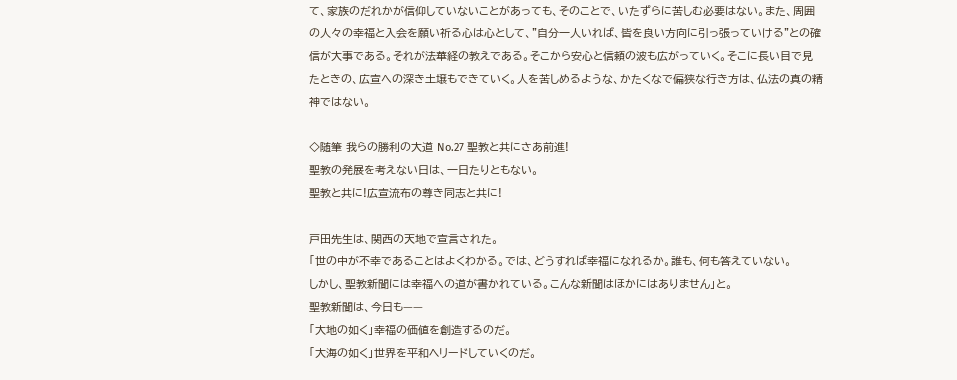て、家族のだれかが信仰していないことがあっても、そのことで、いたずらに苦しむ必要はない。また、周囲の人々の幸福と入会を願い祈る心は心として、"自分一人いれば、皆を良い方向に引っ張っていける"との確信が大事である。それが法華経の教えである。そこから安心と信頼の波も広がっていく。そこに長い目で見たときの、広宣への深き土壌もできていく。人を苦しめるような、かたくなで偏狭な行き方は、仏法の真の精神ではない。

◇随筆 我らの勝利の大道 No.27 聖教と共にさあ前進!
聖教の発展を考えない日は、一日たりともない。
聖教と共に!広宣流布の尊き同志と共に!

戸田先生は、関西の天地で宣言された。
「世の中が不幸であることはよくわかる。では、どうすれば幸福になれるか。誰も、何も答えていない。
しかし、聖教新聞には幸福への道が書かれている。こんな新聞はほかにはありません」と。
聖教新聞は、今日も——
「大地の如く」幸福の価値を創造するのだ。
「大海の如く」世界を平和ヘリードしていくのだ。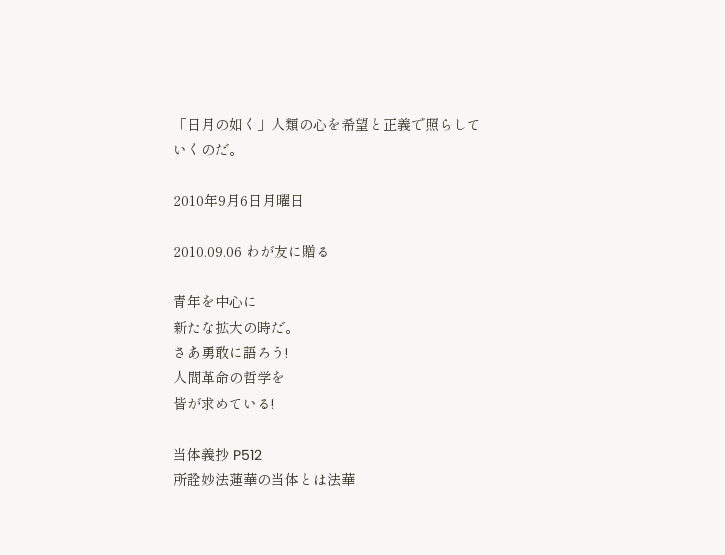「日月の如く」人類の心を希望と正義で照らしていくのだ。

2010年9月6日月曜日

2010.09.06 わが友に贈る

青年を中心に
新たな拡大の時だ。
さあ勇敢に語ろう!
人間革命の哲学を
皆が求めている!

当体義抄 P512
所詮妙法蓮華の当体とは法華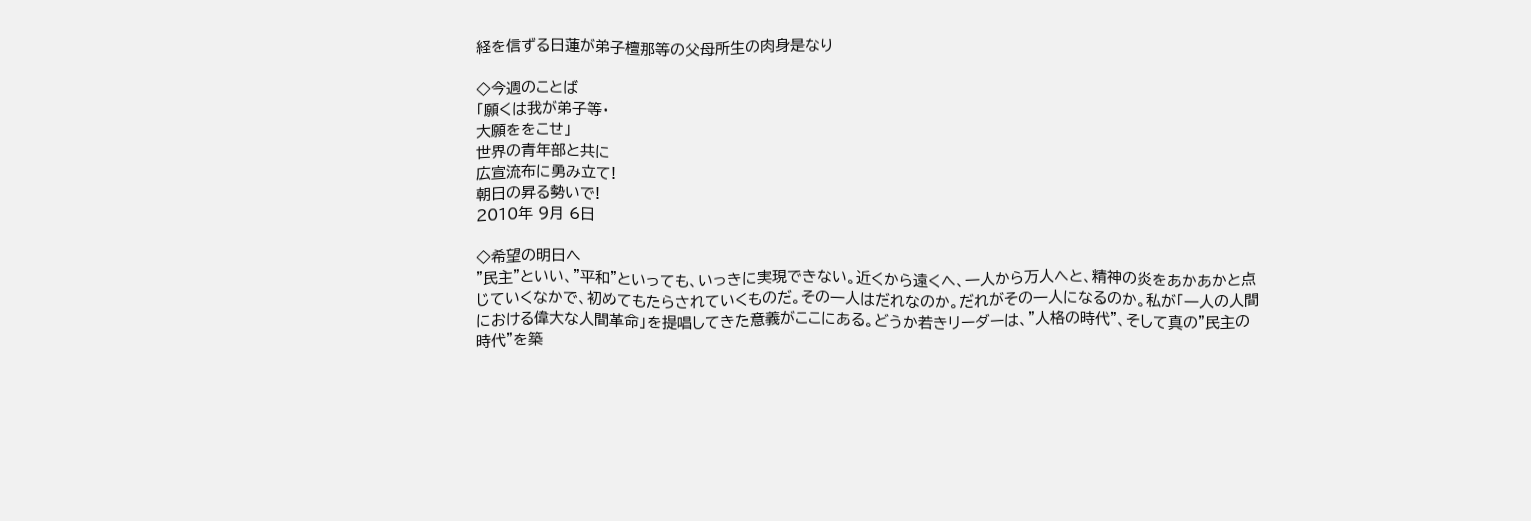経を信ずる日蓮が弟子檀那等の父母所生の肉身是なり

◇今週のことば
「願くは我が弟子等・
大願ををこせ」
世界の青年部と共に
広宣流布に勇み立て!
朝日の昇る勢いで!
2010年 9月 6日

◇希望の明日へ
"民主"といい、"平和"といっても、いっきに実現できない。近くから遠くへ、一人から万人へと、精神の炎をあかあかと点じていくなかで、初めてもたらされていくものだ。その一人はだれなのか。だれがその一人になるのか。私が「一人の人間における偉大な人間革命」を提唱してきた意義がここにある。どうか若きリーダーは、"人格の時代"、そして真の"民主の時代"を築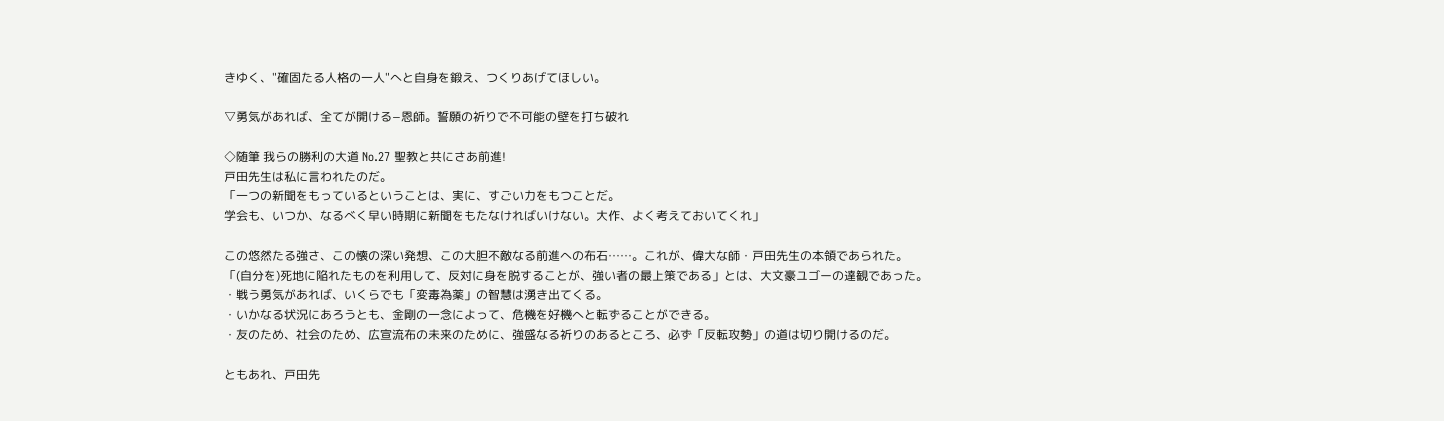きゆく、"確固たる人格の一人"へと自身を鍛え、つくりあげてほしい。

▽勇気があれば、全てが開ける−恩師。誓願の祈りで不可能の壁を打ち破れ

◇随筆 我らの勝利の大道 No.27 聖教と共にさあ前進!
戸田先生は私に言われたのだ。
「一つの新聞をもっているということは、実に、すごい力をもつことだ。
学会も、いつか、なるべく早い時期に新聞をもたなければいけない。大作、よく考えておいてくれ」

この悠然たる強さ、この懐の深い発想、この大胆不敵なる前進への布石……。これが、偉大な師・戸田先生の本領であられた。
「(自分を)死地に陥れたものを利用して、反対に身を脱することが、強い者の最上策である」とは、大文豪ユゴーの達観であった。
・戦う勇気があれば、いくらでも「変毒為薬」の智慧は湧き出てくる。
・いかなる状況にあろうとも、金剛の一念によって、危機を好機へと転ずることができる。
・友のため、社会のため、広宣流布の未来のために、強盛なる祈りのあるところ、必ず「反転攻勢」の道は切り開けるのだ。

ともあれ、戸田先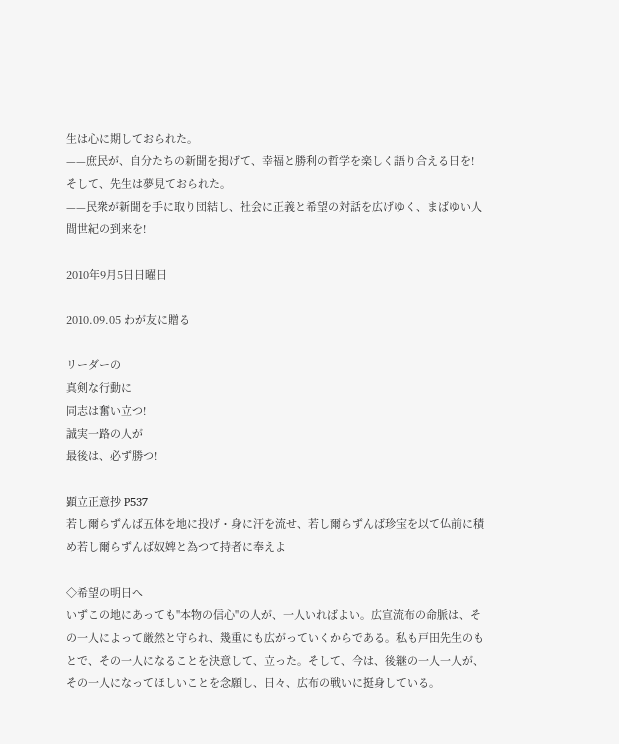生は心に期しておられた。
——庶民が、自分たちの新聞を掲げて、幸福と勝利の哲学を楽しく語り合える日を!
そして、先生は夢見ておられた。
——民衆が新聞を手に取り団結し、社会に正義と希望の対話を広げゆく、まばゆい人間世紀の到来を!

2010年9月5日日曜日

2010.09.05 わが友に贈る

リーダーの
真剣な行動に
同志は奮い立つ!
誠実一路の人が
最後は、必ず勝つ!

顕立正意抄 P537
若し爾らずんば五体を地に投げ・身に汗を流せ、若し爾らずんば珍宝を以て仏前に積め若し爾らずんば奴婢と為つて持者に奉えよ

◇希望の明日へ
いずこの地にあっても"本物の信心"の人が、一人いればよい。広宣流布の命脈は、その一人によって厳然と守られ、幾重にも広がっていくからである。私も戸田先生のもとで、その一人になることを決意して、立った。そして、今は、後継の一人一人が、その一人になってほしいことを念願し、日々、広布の戦いに挺身している。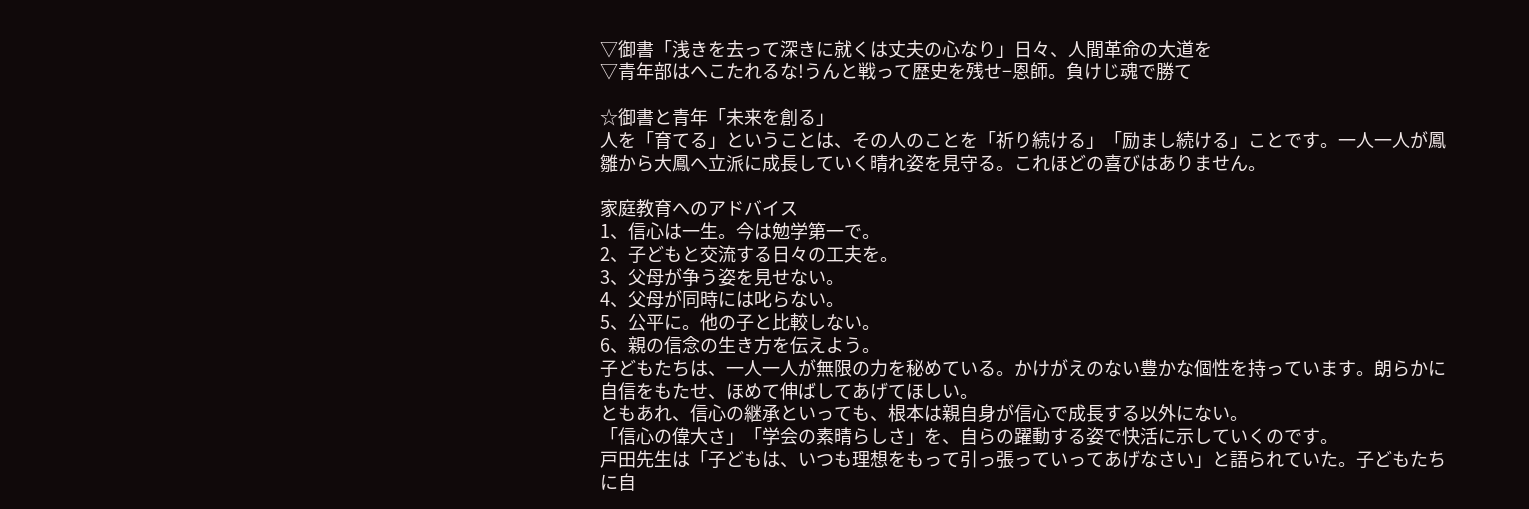▽御書「浅きを去って深きに就くは丈夫の心なり」日々、人間革命の大道を
▽青年部はへこたれるな!うんと戦って歴史を残せ−恩師。負けじ魂で勝て

☆御書と青年「未来を創る」
人を「育てる」ということは、その人のことを「祈り続ける」「励まし続ける」ことです。一人一人が鳳雛から大鳳へ立派に成長していく晴れ姿を見守る。これほどの喜びはありません。

家庭教育へのアドバイス
1、信心は一生。今は勉学第一で。
2、子どもと交流する日々の工夫を。
3、父母が争う姿を見せない。
4、父母が同時には叱らない。
5、公平に。他の子と比較しない。
6、親の信念の生き方を伝えよう。
子どもたちは、一人一人が無限の力を秘めている。かけがえのない豊かな個性を持っています。朗らかに自信をもたせ、ほめて伸ばしてあげてほしい。
ともあれ、信心の継承といっても、根本は親自身が信心で成長する以外にない。
「信心の偉大さ」「学会の素晴らしさ」を、自らの躍動する姿で快活に示していくのです。
戸田先生は「子どもは、いつも理想をもって引っ張っていってあげなさい」と語られていた。子どもたちに自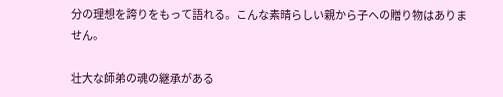分の理想を誇りをもって語れる。こんな素晴らしい親から子への贈り物はありません。

壮大な師弟の魂の継承がある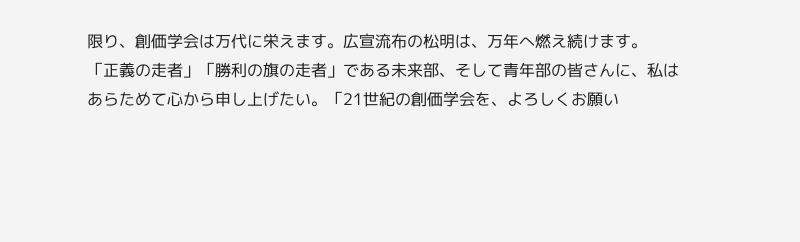限り、創価学会は万代に栄えます。広宣流布の松明は、万年へ燃え続けます。
「正義の走者」「勝利の旗の走者」である未来部、そして青年部の皆さんに、私はあらためて心から申し上げたい。「21世紀の創価学会を、よろしくお願い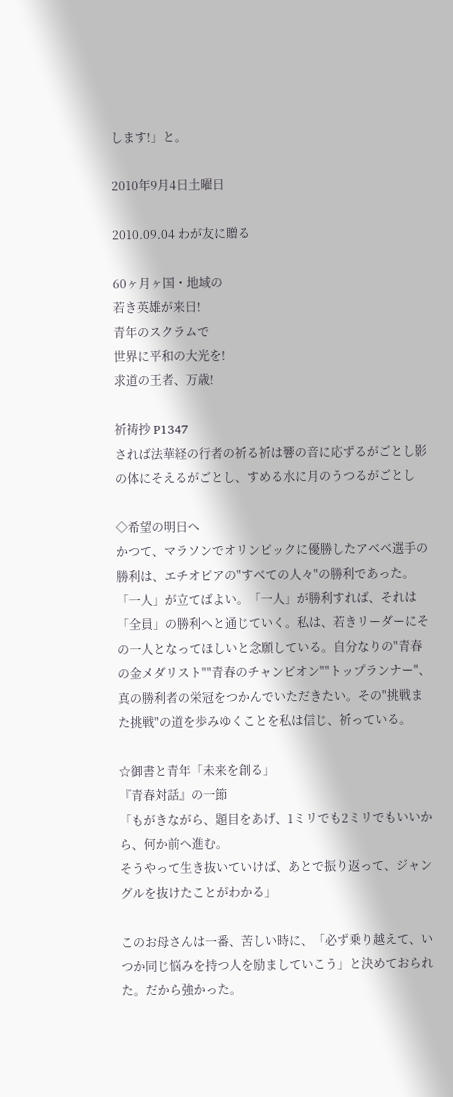します!」と。

2010年9月4日土曜日

2010.09.04 わが友に贈る

60ヶ月ヶ国・地域の
若き英雄が来日!
青年のスクラムで
世界に平和の大光を!
求道の王者、万歳!

祈祷抄 P1347
されば法華経の行者の祈る祈は響の音に応ずるがごとし影の体にそえるがごとし、すめる水に月のうつるがごとし

◇希望の明日へ
かつて、マラソンでオリンピックに優勝したアベベ選手の勝利は、エチオピアの"すべての人々"の勝利であった。
「一人」が立てばよい。「一人」が勝利すれば、それは「全員」の勝利へと通じていく。私は、若きリーダーにその一人となってほしいと念願している。自分なりの"青春の金メダリスト""青春のチャンピオン""トップランナー"、真の勝利者の栄冠をつかんでいただきたい。その"挑戦また挑戦"の道を歩みゆくことを私は信じ、祈っている。

☆御書と青年「未来を創る」
『青春対話』の一節
「もがきながら、題目をあげ、1ミリでも2ミリでもいいから、何か前へ進む。
そうやって生き抜いていけば、あとで振り返って、ジャングルを抜けたことがわかる」

このお母さんは一番、苦しい時に、「必ず乗り越えて、いつか同じ悩みを持つ人を励ましていこう」と決めておられた。だから強かった。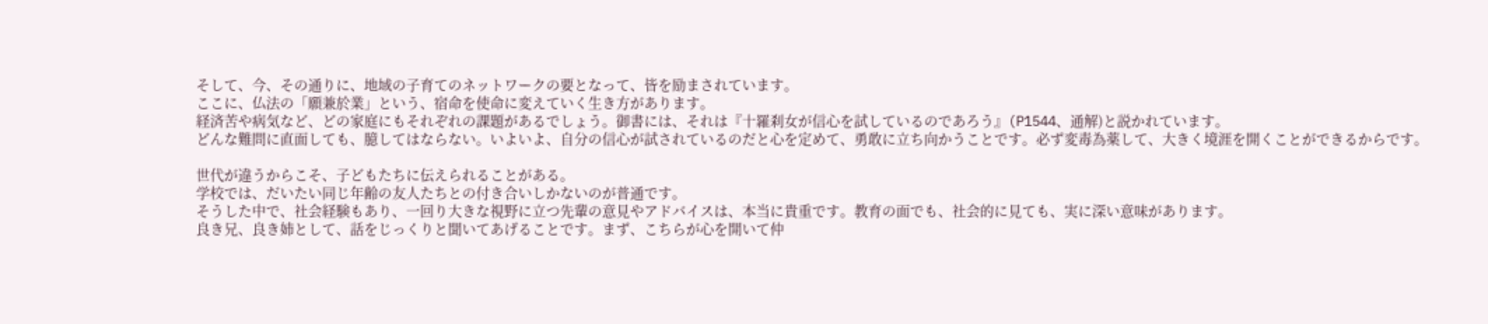そして、今、その通りに、地域の子育てのネットワークの要となって、皆を励まされています。
ここに、仏法の「願兼於業」という、宿命を使命に変えていく生き方があります。
経済苦や病気など、どの家庭にもそれぞれの課題があるでしょう。御書には、それは『十羅刹女が信心を試しているのであろう』(P1544、通解)と説かれています。
どんな難問に直面しても、臆してはならない。いよいよ、自分の信心が試されているのだと心を定めて、勇敢に立ち向かうことです。必ず変毒為薬して、大きく境涯を開くことができるからです。

世代が違うからこそ、子どもたちに伝えられることがある。
学校では、だいたい同じ年齢の友人たちとの付き合いしかないのが普通です。
そうした中で、社会経験もあり、一回り大きな視野に立つ先輩の意見やアドバイスは、本当に貴重です。教育の面でも、社会的に見ても、実に深い意味があります。
良き兄、良き姉として、話をじっくりと聞いてあげることです。まず、こちらが心を開いて仲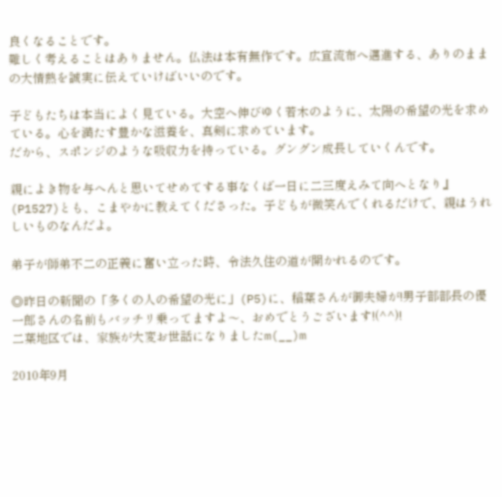良くなることです。
難しく考えることはありません。仏法は本有無作です。広宣流布へ邁進する、ありのままの大情熱を誠実に伝えていけばいいのです。

子どもたちは本当によく見ている。大空へ伸びゆく若木のように、太陽の希望の光を求めている。心を満たす豊かな滋養を、真剣に求めています。
だから、スポンジのような吸収力を持っている。グングン成長していくんです。

親によき物を与へんと思いてせめてする事なくば一日に二三度えみて向へとなり』(P1527)とも、こまやかに教えてくださった。子どもが微笑んでくれるだけで、親はうれしいものなんだよ。

弟子が師弟不二の正義に奮い立った時、令法久住の道が開かれるのです。

◎昨日の新聞の「多くの人の希望の光に」(P5)に、稲葉さんが御夫婦が!男子部部長の優一郎さんの名前もバッチリ乗ってますよ〜、おめでとうございます!(^^)!
二葉地区では、家族が大変お世話になりましたm(__)m

2010年9月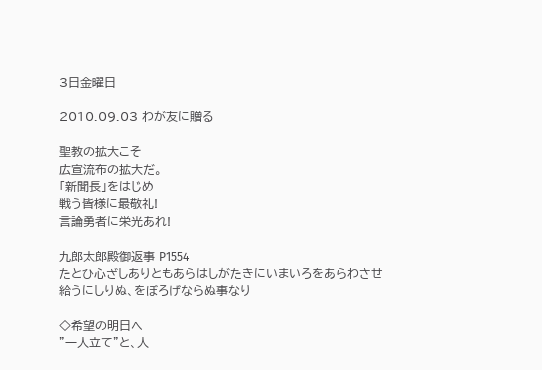3日金曜日

2010.09.03 わが友に贈る

聖教の拡大こそ
広宣流布の拡大だ。
「新聞長」をはじめ
戦う皆様に最敬礼!
言論勇者に栄光あれ!

九郎太郎殿御返事 P1554
たとひ心ざしありともあらはしがたきにいまいろをあらわさせ給うにしりぬ、をぼろげならぬ事なり

◇希望の明日へ
"一人立て"と、人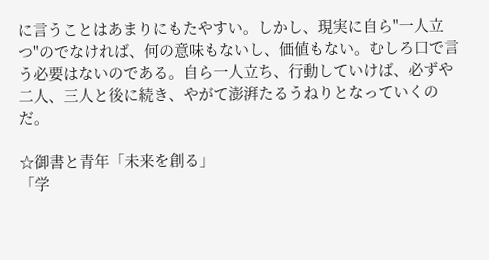に言うことはあまりにもたやすい。しかし、現実に自ら"一人立つ"のでなければ、何の意味もないし、価値もない。むしろ口で言う必要はないのである。自ら一人立ち、行動していけば、必ずや二人、三人と後に続き、やがて澎湃たるうねりとなっていくのだ。

☆御書と青年「未来を創る」
「学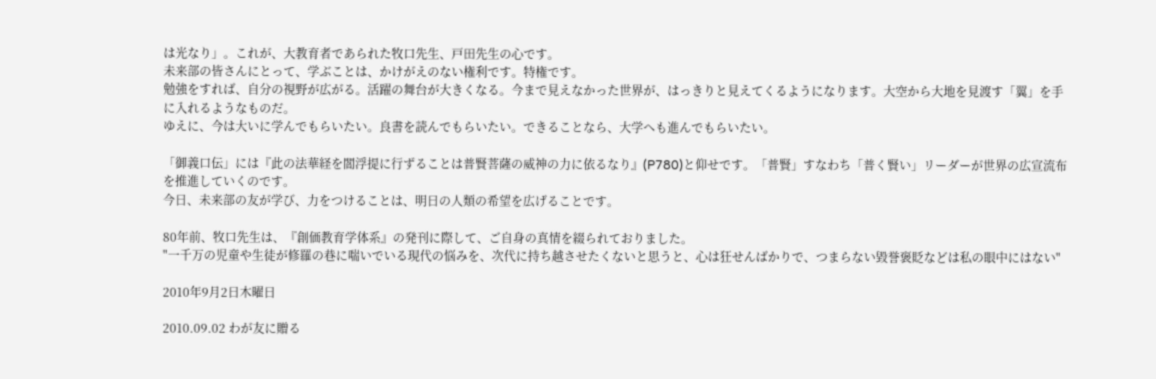は光なり」。これが、大教育者であられた牧口先生、戸田先生の心です。
未来部の皆さんにとって、学ぶことは、かけがえのない権利です。特権です。
勉強をすれば、自分の視野が広がる。活躍の舞台が大きくなる。今まで見えなかった世界が、はっきりと見えてくるようになります。大空から大地を見渡す「翼」を手に入れるようなものだ。
ゆえに、今は大いに学んでもらいたい。良書を読んでもらいたい。できることなら、大学へも進んでもらいたい。

「御義口伝」には『此の法華経を閻浮提に行ずることは普賢菩薩の威神の力に依るなり』(P780)と仰せです。「普賢」すなわち「普く賢い」リーダーが世界の広宣流布を推進していくのです。
今日、未来部の友が学び、力をつけることは、明日の人類の希望を広げることです。

80年前、牧口先生は、『創価教育学体系』の発刊に際して、ご自身の真情を綴られておりました。
"一千万の児童や生徒が修羅の巷に喘いでいる現代の悩みを、次代に持ち越させたくないと思うと、心は狂せんばかりで、つまらない毀誉褒貶などは私の眼中にはない"

2010年9月2日木曜日

2010.09.02 わが友に贈る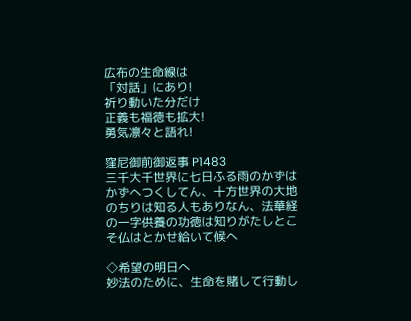広布の生命線は
「対話」にあり!
祈り動いた分だけ
正義も福徳も拡大!
勇気凛々と語れ!

窪尼御前御返事 P1483
三千大千世界に七日ふる雨のかずはかずへつくしてん、十方世界の大地のちりは知る人もありなん、法華経の一字供養の功徳は知りがたしとこそ仏はとかせ給いて候へ

◇希望の明日へ
妙法のために、生命を賭して行動し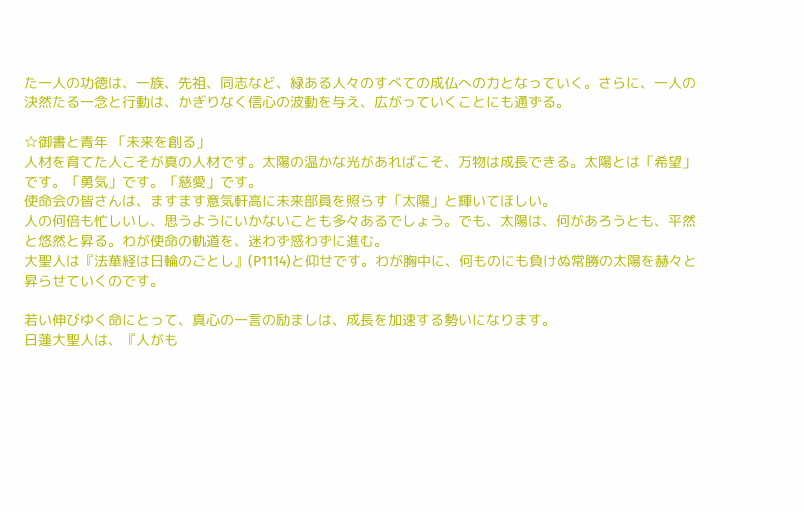た一人の功徳は、一族、先祖、同志など、緑ある人々のすべての成仏への力となっていく。さらに、一人の決然たる一念と行動は、かぎりなく信心の波動を与え、広がっていくことにも通ずる。

☆御書と青年 「未来を創る」
人材を育てた人こそが真の人材です。太陽の温かな光があればこそ、万物は成長できる。太陽とは「希望」です。「勇気」です。「慈愛」です。
使命会の皆さんは、ますます意気軒高に未来部員を照らす「太陽」と輝いてほしい。
人の何倍も忙しいし、思うようにいかないことも多々あるでしょう。でも、太陽は、何があろうとも、平然と悠然と昇る。わが使命の軌道を、迷わず惑わずに進む。
大聖人は『法華経は日輪のごとし』(P1114)と仰せです。わが胸中に、何ものにも負けぬ常勝の太陽を赫々と昇らせていくのです。

若い伸びゆく命にとって、真心の一言の励ましは、成長を加速する勢いになります。
日蓮大聖人は、『人がも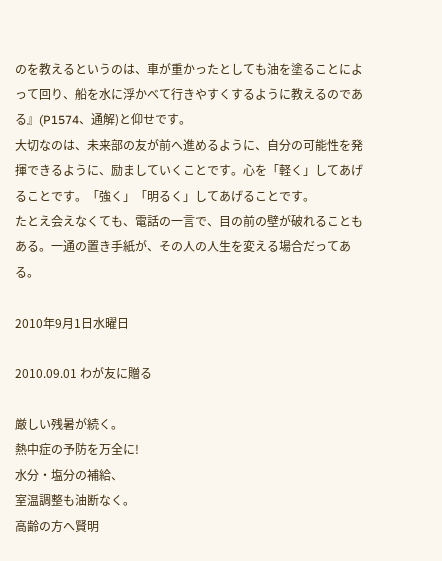のを教えるというのは、車が重かったとしても油を塗ることによって回り、船を水に浮かべて行きやすくするように教えるのである』(P1574、通解)と仰せです。
大切なのは、未来部の友が前へ進めるように、自分の可能性を発揮できるように、励ましていくことです。心を「軽く」してあげることです。「強く」「明るく」してあげることです。
たとえ会えなくても、電話の一言で、目の前の壁が破れることもある。一通の置き手紙が、その人の人生を変える場合だってある。

2010年9月1日水曜日

2010.09.01 わが友に贈る

厳しい残暑が続く。
熱中症の予防を万全に!
水分・塩分の補給、
室温調整も油断なく。
高齢の方へ賢明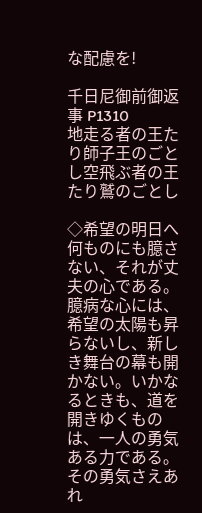な配慮を!

千日尼御前御返事 P1310
地走る者の王たり師子王のごとし空飛ぶ者の王たり鷲のごとし

◇希望の明日へ
何ものにも臆さない、それが丈夫の心である。臆病な心には、希望の太陽も昇らないし、新しき舞台の幕も開かない。いかなるときも、道を開きゆくものは、一人の勇気ある力である。その勇気さえあれ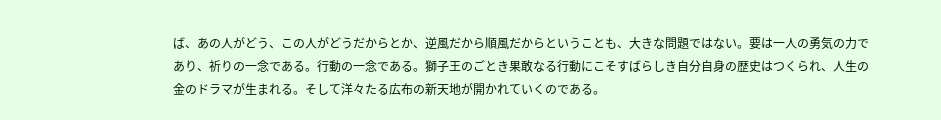ば、あの人がどう、この人がどうだからとか、逆風だから順風だからということも、大きな問題ではない。要は一人の勇気の力であり、祈りの一念である。行動の一念である。獅子王のごとき果敢なる行動にこそすばらしき自分自身の歴史はつくられ、人生の金のドラマが生まれる。そして洋々たる広布の新天地が開かれていくのである。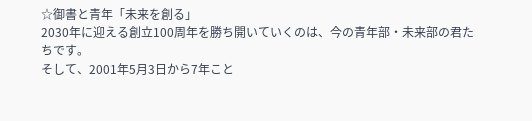☆御書と青年「未来を創る」
2030年に迎える創立100周年を勝ち開いていくのは、今の青年部・未来部の君たちです。
そして、2001年5月3日から7年こと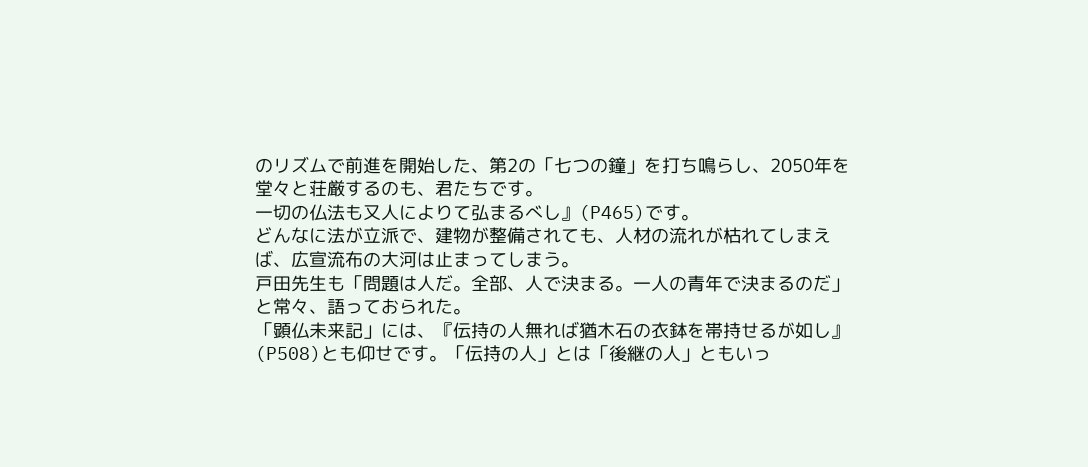のリズムで前進を開始した、第2の「七つの鐘」を打ち鳴らし、2050年を堂々と荘厳するのも、君たちです。
一切の仏法も又人によりて弘まるべし』(P465)です。
どんなに法が立派で、建物が整備されても、人材の流れが枯れてしまえば、広宣流布の大河は止まってしまう。
戸田先生も「問題は人だ。全部、人で決まる。一人の青年で決まるのだ」と常々、語っておられた。
「顕仏未来記」には、『伝持の人無れば猶木石の衣鉢を帯持せるが如し』(P508)とも仰せです。「伝持の人」とは「後継の人」ともいっ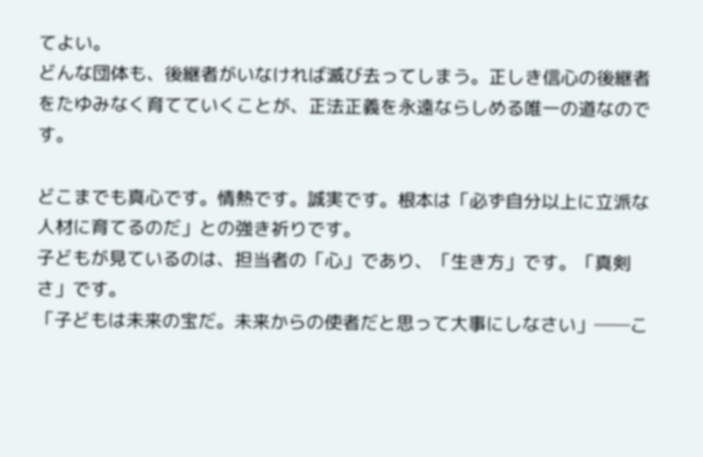てよい。
どんな団体も、後継者がいなければ滅び去ってしまう。正しき信心の後継者をたゆみなく育てていくことが、正法正義を永遠ならしめる唯一の道なのです。

どこまでも真心です。情熱です。誠実です。根本は「必ず自分以上に立派な人材に育てるのだ」との強き祈りです。
子どもが見ているのは、担当者の「心」であり、「生き方」です。「真剣さ」です。
「子どもは未来の宝だ。未来からの使者だと思って大事にしなさい」──こ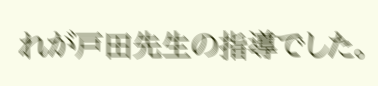れが戸田先生の指導でした。